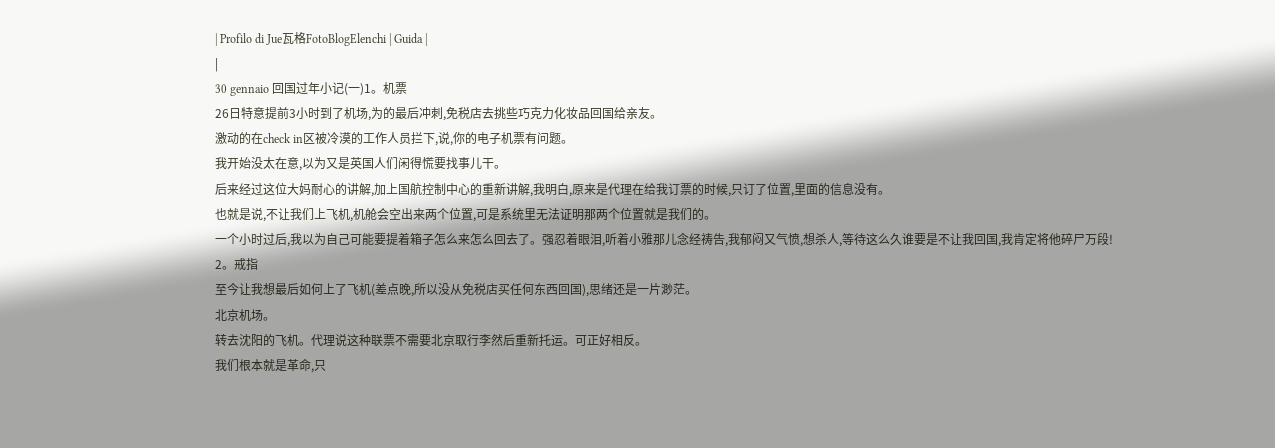| Profilo di Jue瓦格FotoBlogElenchi | Guida |
|
30 gennaio 回国过年小记(一)1。机票
26日特意提前3小时到了机场,为的最后冲刺,免税店去挑些巧克力化妆品回国给亲友。
激动的在check in区被冷漠的工作人员拦下,说,你的电子机票有问题。
我开始没太在意,以为又是英国人们闲得慌要找事儿干。
后来经过这位大妈耐心的讲解,加上国航控制中心的重新讲解,我明白,原来是代理在给我订票的时候,只订了位置,里面的信息没有。
也就是说,不让我们上飞机,机舱会空出来两个位置,可是系统里无法证明那两个位置就是我们的。
一个小时过后,我以为自己可能要提着箱子怎么来怎么回去了。强忍着眼泪,听着小雅那儿念经祷告,我郁闷又气愤,想杀人,等待这么久谁要是不让我回国,我肯定将他碎尸万段!
2。戒指
至今让我想最后如何上了飞机(差点晚,所以没从免税店买任何东西回国),思绪还是一片渺茫。
北京机场。
转去沈阳的飞机。代理说这种联票不需要北京取行李然后重新托运。可正好相反。
我们根本就是革命,只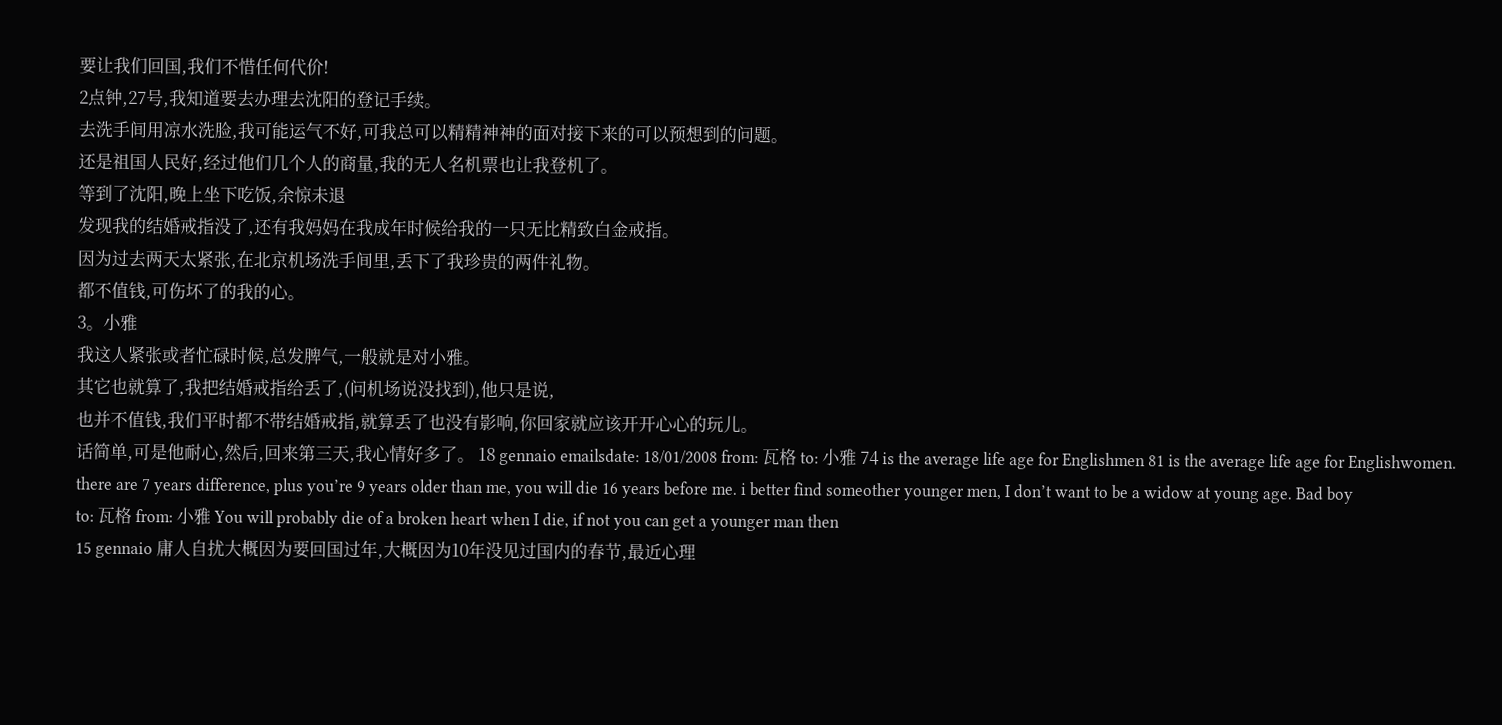要让我们回国,我们不惜任何代价!
2点钟,27号,我知道要去办理去沈阳的登记手续。
去洗手间用凉水洗脸,我可能运气不好,可我总可以精精神神的面对接下来的可以预想到的问题。
还是祖国人民好,经过他们几个人的商量,我的无人名机票也让我登机了。
等到了沈阳,晚上坐下吃饭,余惊未退
发现我的结婚戒指没了,还有我妈妈在我成年时候给我的一只无比精致白金戒指。
因为过去两天太紧张,在北京机场洗手间里,丢下了我珍贵的两件礼物。
都不值钱,可伤坏了的我的心。
3。小雅
我这人紧张或者忙碌时候,总发脾气,一般就是对小雅。
其它也就算了,我把结婚戒指给丢了,(问机场说没找到),他只是说,
也并不值钱,我们平时都不带结婚戒指,就算丢了也没有影响,你回家就应该开开心心的玩儿。
话简单,可是他耐心,然后,回来第三天,我心情好多了。 18 gennaio emailsdate: 18/01/2008 from: 瓦格 to: 小雅 74 is the average life age for Englishmen 81 is the average life age for Englishwomen. there are 7 years difference, plus you’re 9 years older than me, you will die 16 years before me. i better find someother younger men, I don’t want to be a widow at young age. Bad boy
to: 瓦格 from: 小雅 You will probably die of a broken heart when I die, if not you can get a younger man then
15 gennaio 庸人自扰大概因为要回国过年,大概因为10年没见过国内的春节,最近心理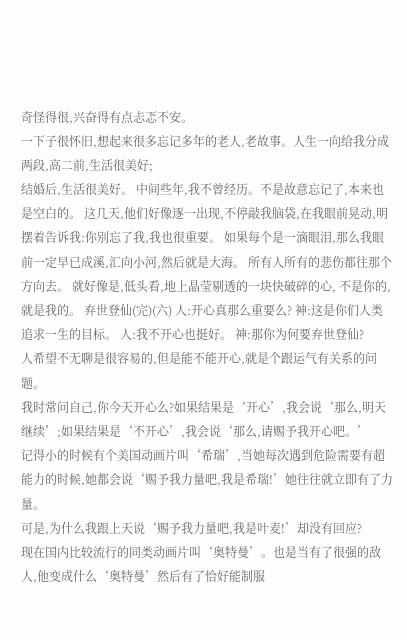奇怪得很,兴奋得有点忐忑不安。
一下子很怀旧,想起来很多忘记多年的老人,老故事。人生一向给我分成两段,高二前,生活很美好;
结婚后,生活很美好。 中间些年,我不曾经历。不是故意忘记了,本来也是空白的。 这几天,他们好像逐一出现,不停敲我脑袋,在我眼前晃动,明摆着告诉我:你别忘了我,我也很重要。 如果每个是一滴眼泪,那么我眼前一定早已成溪,汇向小河,然后就是大海。 所有人所有的悲伤都往那个方向去。 就好像是,低头看,地上晶莹剔透的一块快破碎的心, 不是你的,就是我的。 弃世登仙(完)(六) 人:开心真那么重要么? 神:这是你们人类追求一生的目标。 人:我不开心也挺好。 神:那你为何要弃世登仙?
人希望不无聊是很容易的,但是能不能开心,就是个跟运气有关系的问题。
我时常问自己,你今天开心么?如果结果是‘开心’,我会说‘那么,明天继续’;如果结果是‘不开心’,我会说‘那么,请赐予我开心吧。’
记得小的时候有个美国动画片叫‘希瑞’,当她每次遇到危险需要有超能力的时候,她都会说‘赐予我力量吧,我是希瑞!’她往往就立即有了力量。
可是,为什么我跟上天说‘赐予我力量吧,我是叶麦!’却没有回应?
现在国内比较流行的同类动画片叫‘奥特曼’。也是当有了很强的敌人,他变成什么‘奥特曼’然后有了恰好能制服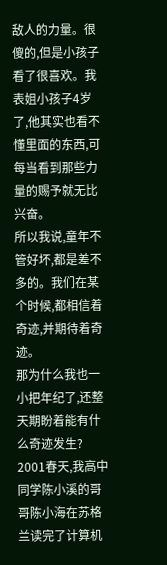敌人的力量。很傻的,但是小孩子看了很喜欢。我表姐小孩子4岁了,他其实也看不懂里面的东西,可每当看到那些力量的赐予就无比兴奋。
所以我说,童年不管好坏,都是差不多的。我们在某个时候,都相信着奇迹,并期待着奇迹。
那为什么我也一小把年纪了,还整天期盼着能有什么奇迹发生?
2001春天,我高中同学陈小溪的哥哥陈小海在苏格兰读完了计算机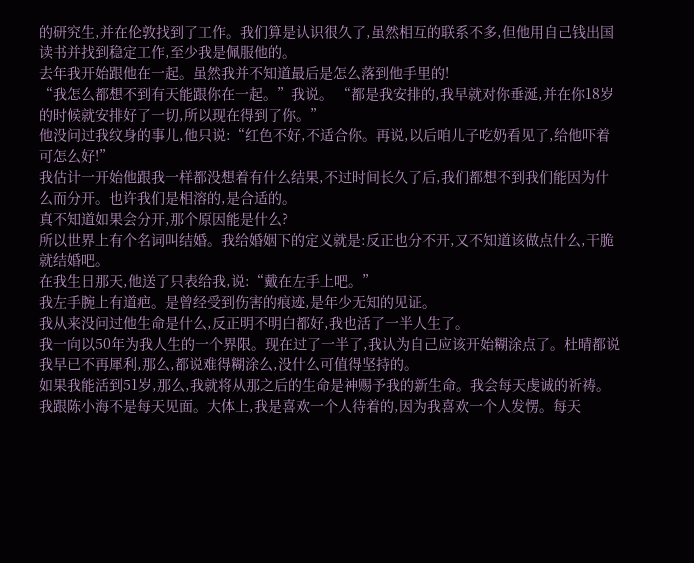的研究生,并在伦敦找到了工作。我们算是认识很久了,虽然相互的联系不多,但他用自己钱出国读书并找到稳定工作,至少我是佩服他的。
去年我开始跟他在一起。虽然我并不知道最后是怎么落到他手里的!
“我怎么都想不到有天能跟你在一起。”我说。 “都是我安排的,我早就对你垂涎,并在你18岁的时候就安排好了一切,所以现在得到了你。”
他没问过我纹身的事儿,他只说:“红色不好,不适合你。再说,以后咱儿子吃奶看见了,给他吓着可怎么好!”
我估计一开始他跟我一样都没想着有什么结果,不过时间长久了后,我们都想不到我们能因为什么而分开。也许我们是相溶的,是合适的。
真不知道如果会分开,那个原因能是什么?
所以世界上有个名词叫结婚。我给婚姻下的定义就是:反正也分不开,又不知道该做点什么,干脆就结婚吧。
在我生日那天,他送了只表给我,说:“戴在左手上吧。”
我左手腕上有道疤。是曾经受到伤害的痕迹,是年少无知的见证。
我从来没问过他生命是什么,反正明不明白都好,我也活了一半人生了。
我一向以50年为我人生的一个界限。现在过了一半了,我认为自己应该开始糊涂点了。杜晴都说我早已不再犀利,那么,都说难得糊涂么,没什么可值得坚持的。
如果我能活到51岁,那么,我就将从那之后的生命是神赐予我的新生命。我会每天虔诚的祈祷。
我跟陈小海不是每天见面。大体上,我是喜欢一个人待着的,因为我喜欢一个人发愣。每天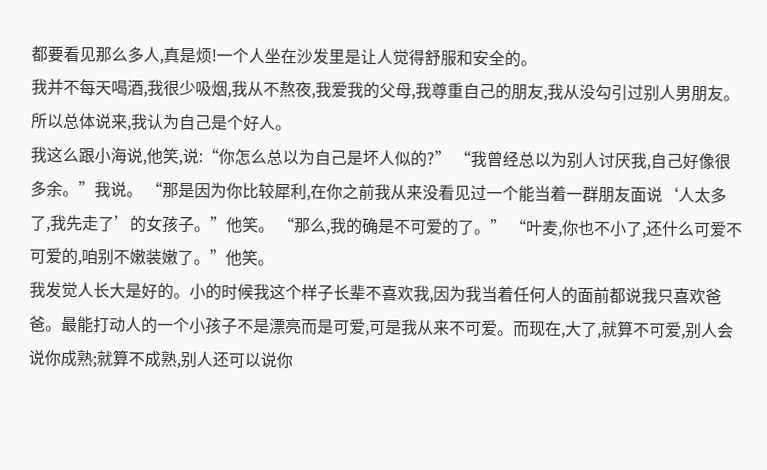都要看见那么多人,真是烦!一个人坐在沙发里是让人觉得舒服和安全的。
我并不每天喝酒,我很少吸烟,我从不熬夜,我爱我的父母,我尊重自己的朋友,我从没勾引过别人男朋友。
所以总体说来,我认为自己是个好人。
我这么跟小海说,他笑,说:“你怎么总以为自己是坏人似的?” “我曾经总以为别人讨厌我,自己好像很多余。”我说。 “那是因为你比较犀利,在你之前我从来没看见过一个能当着一群朋友面说‘人太多了,我先走了’的女孩子。”他笑。 “那么,我的确是不可爱的了。” “叶麦,你也不小了,还什么可爱不可爱的,咱别不嫩装嫩了。”他笑。
我发觉人长大是好的。小的时候我这个样子长辈不喜欢我,因为我当着任何人的面前都说我只喜欢爸爸。最能打动人的一个小孩子不是漂亮而是可爱,可是我从来不可爱。而现在,大了,就算不可爱,别人会说你成熟;就算不成熟,别人还可以说你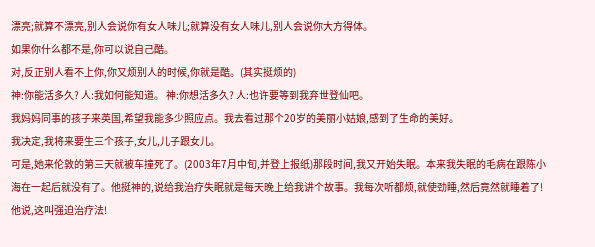漂亮;就算不漂亮,别人会说你有女人味儿;就算没有女人味儿,别人会说你大方得体。
如果你什么都不是,你可以说自己酷。
对,反正别人看不上你,你又烦别人的时候,你就是酷。(其实挺烦的)
神:你能活多久? 人:我如何能知道。 神:你想活多久? 人:也许要等到我弃世登仙吧。
我妈妈同事的孩子来英国,希望我能多少照应点。我去看过那个20岁的美丽小姑娘,感到了生命的美好。
我决定,我将来要生三个孩子,女儿,儿子跟女儿。
可是,她来伦敦的第三天就被车撞死了。(2003年7月中旬,并登上报纸)那段时间,我又开始失眠。本来我失眠的毛病在跟陈小海在一起后就没有了。他挺神的,说给我治疗失眠就是每天晚上给我讲个故事。我每次听都烦,就使劲睡,然后竟然就睡着了!
他说,这叫强迫治疗法!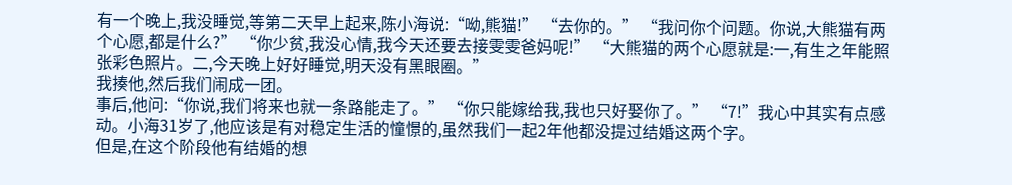有一个晚上,我没睡觉,等第二天早上起来,陈小海说:“呦,熊猫!” “去你的。” “我问你个问题。你说,大熊猫有两个心愿,都是什么?” “你少贫,我没心情,我今天还要去接雯雯爸妈呢!” “大熊猫的两个心愿就是:一,有生之年能照张彩色照片。二,今天晚上好好睡觉,明天没有黑眼圈。”
我揍他,然后我们闹成一团。
事后,他问:“你说,我们将来也就一条路能走了。” “你只能嫁给我,我也只好娶你了。” “7!”我心中其实有点感动。小海31岁了,他应该是有对稳定生活的憧憬的,虽然我们一起2年他都没提过结婚这两个字。
但是,在这个阶段他有结婚的想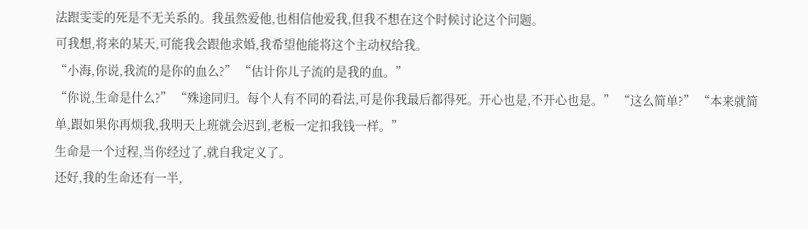法跟雯雯的死是不无关系的。我虽然爱他,也相信他爱我,但我不想在这个时候讨论这个问题。
可我想,将来的某天,可能我会跟他求婚,我希望他能将这个主动权给我。
“小海,你说,我流的是你的血么?” “估计你儿子流的是我的血。”
“你说,生命是什么?” “殊途同归。每个人有不同的看法,可是你我最后都得死。开心也是,不开心也是。” “这么简单?” “本来就简单,跟如果你再烦我,我明天上班就会迟到,老板一定扣我钱一样。”
生命是一个过程,当你经过了,就自我定义了。
还好,我的生命还有一半,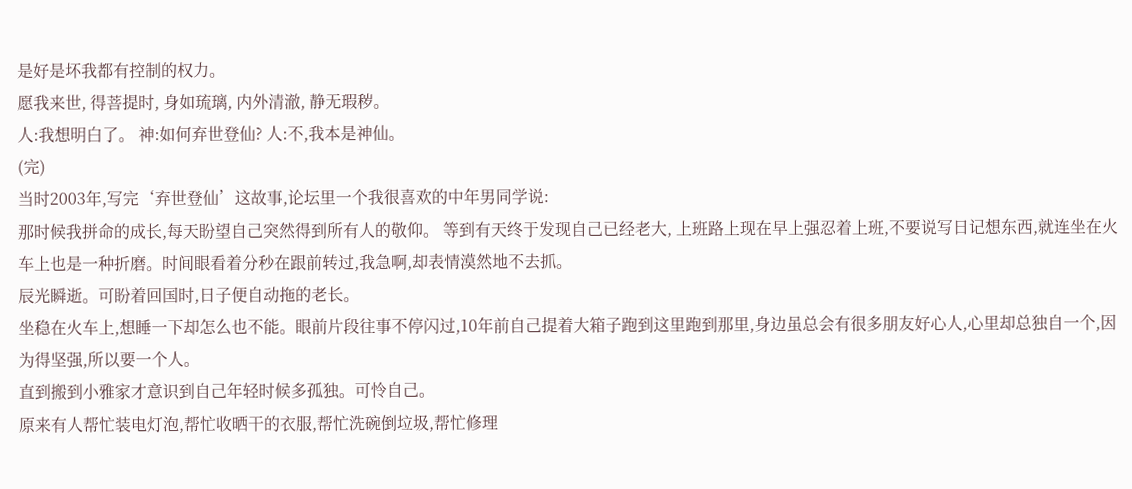是好是坏我都有控制的权力。
愿我来世, 得菩提时, 身如琉璃, 内外清澈, 静无瑕秽。
人:我想明白了。 神:如何弃世登仙? 人:不,我本是神仙。
(完)
当时2003年,写完‘弃世登仙’这故事,论坛里一个我很喜欢的中年男同学说:
那时候我拼命的成长,每天盼望自己突然得到所有人的敬仰。 等到有天终于发现自己已经老大, 上班路上现在早上强忍着上班,不要说写日记想东西,就连坐在火车上也是一种折磨。时间眼看着分秒在跟前转过,我急啊,却表情漠然地不去抓。
辰光瞬逝。可盼着回国时,日子便自动拖的老长。
坐稳在火车上,想睡一下却怎么也不能。眼前片段往事不停闪过,10年前自己提着大箱子跑到这里跑到那里,身边虽总会有很多朋友好心人,心里却总独自一个,因为得坚强,所以要一个人。
直到搬到小雅家才意识到自己年轻时候多孤独。可怜自己。
原来有人帮忙装电灯泡,帮忙收晒干的衣服,帮忙洗碗倒垃圾,帮忙修理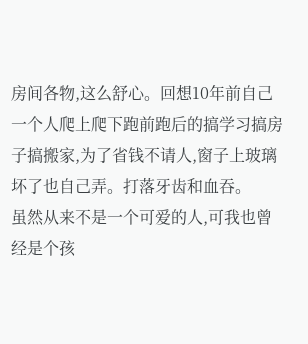房间各物,这么舒心。回想10年前自己一个人爬上爬下跑前跑后的搞学习搞房子搞搬家,为了省钱不请人,窗子上玻璃坏了也自己弄。打落牙齿和血吞。
虽然从来不是一个可爱的人,可我也曾经是个孩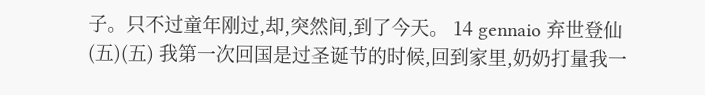子。只不过童年刚过,却,突然间,到了今天。 14 gennaio 弃世登仙(五)(五) 我第一次回国是过圣诞节的时候,回到家里,奶奶打量我一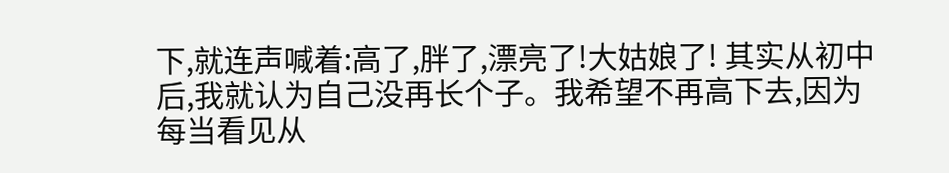下,就连声喊着:高了,胖了,漂亮了!大姑娘了! 其实从初中后,我就认为自己没再长个子。我希望不再高下去,因为每当看见从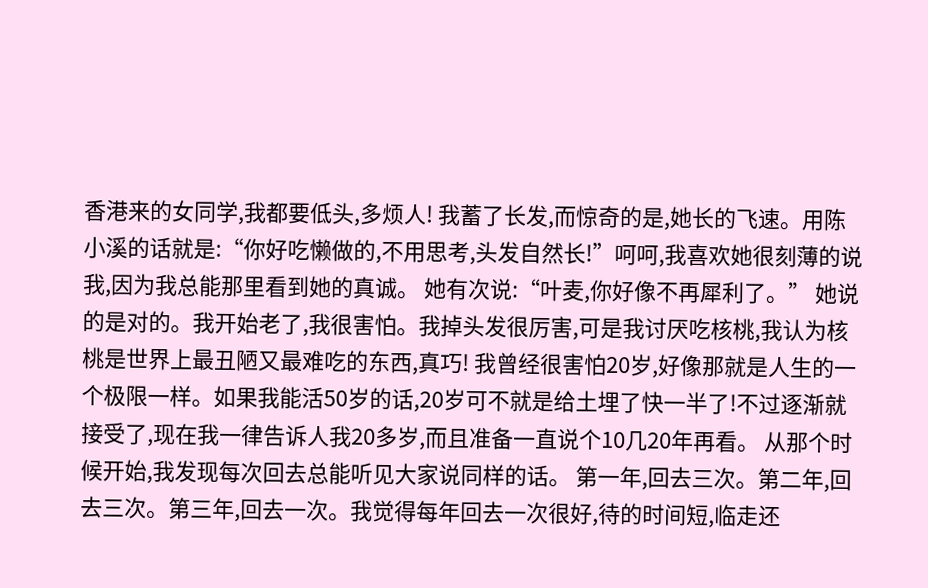香港来的女同学,我都要低头,多烦人! 我蓄了长发,而惊奇的是,她长的飞速。用陈小溪的话就是:“你好吃懒做的,不用思考,头发自然长!”呵呵,我喜欢她很刻薄的说我,因为我总能那里看到她的真诚。 她有次说:“叶麦,你好像不再犀利了。” 她说的是对的。我开始老了,我很害怕。我掉头发很厉害,可是我讨厌吃核桃,我认为核桃是世界上最丑陋又最难吃的东西,真巧! 我曾经很害怕20岁,好像那就是人生的一个极限一样。如果我能活50岁的话,20岁可不就是给土埋了快一半了!不过逐渐就接受了,现在我一律告诉人我20多岁,而且准备一直说个10几20年再看。 从那个时候开始,我发现每次回去总能听见大家说同样的话。 第一年,回去三次。第二年,回去三次。第三年,回去一次。我觉得每年回去一次很好,待的时间短,临走还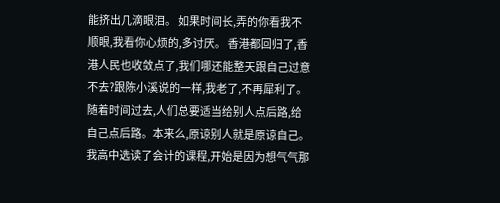能挤出几滴眼泪。 如果时间长,弄的你看我不顺眼,我看你心烦的,多讨厌。 香港都回归了,香港人民也收敛点了,我们哪还能整天跟自己过意不去?跟陈小溪说的一样,我老了,不再犀利了。随着时间过去,人们总要适当给别人点后路,给自己点后路。本来么,原谅别人就是原谅自己。 我高中选读了会计的课程,开始是因为想气气那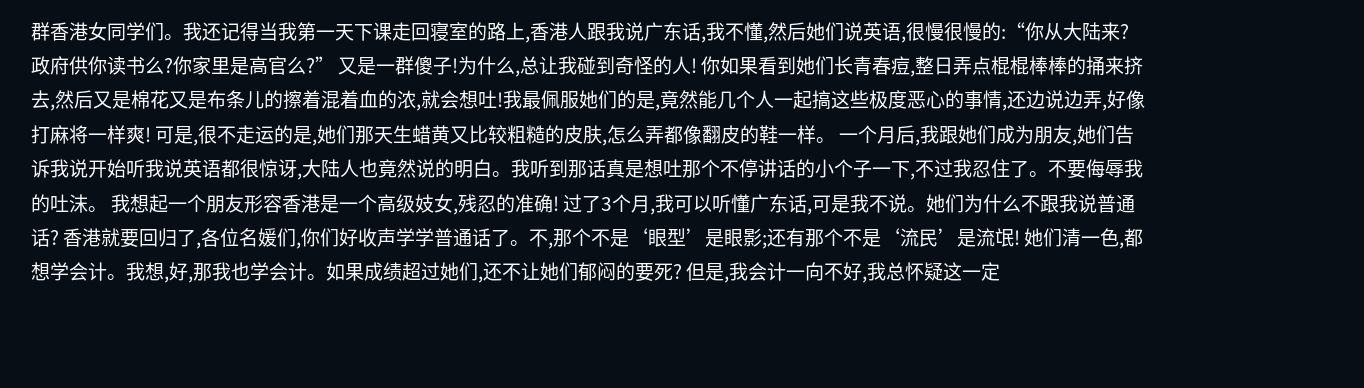群香港女同学们。我还记得当我第一天下课走回寝室的路上,香港人跟我说广东话,我不懂,然后她们说英语,很慢很慢的:“你从大陆来?政府供你读书么?你家里是高官么?” 又是一群傻子!为什么,总让我碰到奇怪的人! 你如果看到她们长青春痘,整日弄点棍棍棒棒的捅来挤去,然后又是棉花又是布条儿的擦着混着血的浓,就会想吐!我最佩服她们的是,竟然能几个人一起搞这些极度恶心的事情,还边说边弄,好像打麻将一样爽! 可是,很不走运的是,她们那天生蜡黄又比较粗糙的皮肤,怎么弄都像翻皮的鞋一样。 一个月后,我跟她们成为朋友,她们告诉我说开始听我说英语都很惊讶,大陆人也竟然说的明白。我听到那话真是想吐那个不停讲话的小个子一下,不过我忍住了。不要侮辱我的吐沫。 我想起一个朋友形容香港是一个高级妓女,残忍的准确! 过了3个月,我可以听懂广东话,可是我不说。她们为什么不跟我说普通话? 香港就要回归了,各位名媛们,你们好收声学学普通话了。不,那个不是‘眼型’是眼影;还有那个不是‘流民’是流氓! 她们清一色,都想学会计。我想,好,那我也学会计。如果成绩超过她们,还不让她们郁闷的要死? 但是,我会计一向不好,我总怀疑这一定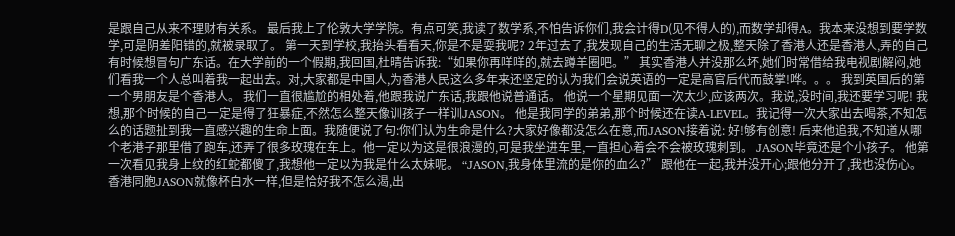是跟自己从来不理财有关系。 最后我上了伦敦大学学院。有点可笑,我读了数学系,不怕告诉你们,我会计得D(见不得人的),而数学却得A。我本来没想到要学数学,可是阴差阳错的,就被录取了。 第一天到学校,我抬头看看天,你是不是耍我呢? 2年过去了,我发现自己的生活无聊之极,整天除了香港人还是香港人,弄的自己有时候想冒句广东话。在大学前的一个假期,我回国,杜晴告诉我:“如果你再咩咩的,就去蹲羊圈吧。” 其实香港人并没那么坏,她们时常借给我电视剧解闷,她们看我一个人总叫着我一起出去。对,大家都是中国人,为香港人民这么多年来还坚定的认为我们会说英语的一定是高官后代而鼓掌!哗。。。 我到英国后的第一个男朋友是个香港人。 我们一直很尴尬的相处着,他跟我说广东话,我跟他说普通话。 他说一个星期见面一次太少,应该两次。我说,没时间,我还要学习呢! 我想,那个时候的自己一定是得了狂暴症,不然怎么整天像训孩子一样训JASON。 他是我同学的弟弟,那个时候还在读A-LEVEL。我记得一次大家出去喝茶,不知怎么的话题扯到我一直感兴趣的生命上面。我随便说了句:你们认为生命是什么?大家好像都没怎么在意,而JASON接着说: 好!够有创意! 后来他追我,不知道从哪个老港子那里借了跑车,还弄了很多玫瑰在车上。他一定以为这是很浪漫的,可是我坐进车里,一直担心着会不会被玫瑰刺到。 JASON毕竟还是个小孩子。 他第一次看见我身上纹的红蛇都傻了,我想他一定以为我是什么太妹呢。 “JASON,我身体里流的是你的血么?” 跟他在一起,我并没开心;跟他分开了,我也没伤心。香港同胞JASON就像杯白水一样,但是恰好我不怎么渴,出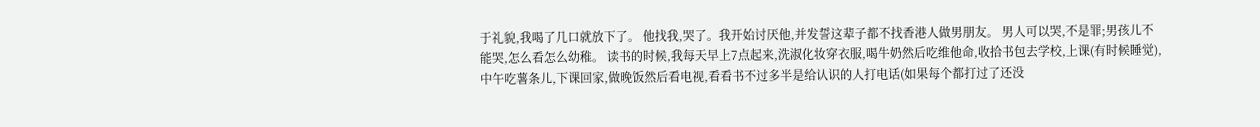于礼貌,我喝了几口就放下了。 他找我,哭了。我开始讨厌他,并发誓这辈子都不找香港人做男朋友。 男人可以哭,不是罪;男孩儿不能哭,怎么看怎么幼稚。 读书的时候,我每天早上7点起来,洗淑化妆穿衣服,喝牛奶然后吃维他命,收拾书包去学校,上课(有时候睡觉),中午吃薯条儿,下课回家,做晚饭然后看电视,看看书不过多半是给认识的人打电话(如果每个都打过了还没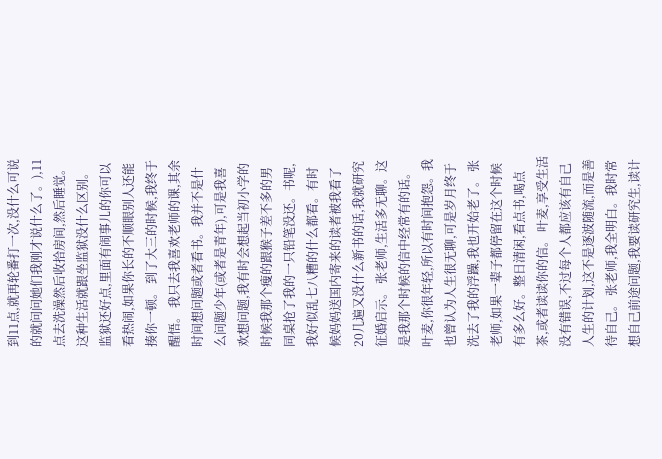到11点,就再轮番打一次,没什么可说的就问问她们我刚才说什么了。),11点去洗澡然后收拾房间,然后睡觉。 这种生活就跟坐监狱没什么区别。监狱还好点,里面有闹事儿的你可以看热闹,如果你长的不顺眼别人还能揍你一顿。 到了大三的时候,我终于醒悟。 我只去我喜欢老师的课,其余时间想问题或者看书。我并不是什么问题少年(或者是青年),可是我喜欢想问题,我有时会想起当初小学的时候我那个瘦的跟猴子差不多的男同桌抢了我的一只铅笔没还。书呢,我好似乱七八糟的什么都看。有时候妈妈送国内寄来的读者被我看了20几遍又没什么新书的话,我就研究征婚启示。 张老师,生活多无聊。这是我那个时候的信中经常有的话。 叶麦,你很年轻,所以有时间抱怨。我也曾认为人生很无聊,可是岁月终于洗去了我的浮躁,我也开始老了。 张老师,如果一辈子都停留在这个时候有多么好。整日清闲,看点书,喝点茶,或者读读你的信。 叶麦,享受生活没有错误,不过每个人都应该有自己人生的计划,这不是逐波随流,而是善待自己。 张老师,我全明白。我时常想自己前途问题,我要读研究生,读计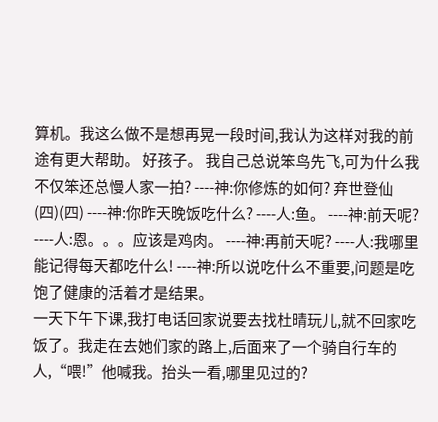算机。我这么做不是想再晃一段时间,我认为这样对我的前途有更大帮助。 好孩子。 我自己总说笨鸟先飞,可为什么我不仅笨还总慢人家一拍? ----神:你修炼的如何? 弃世登仙(四)(四) ----神:你昨天晚饭吃什么? ----人:鱼。 ----神:前天呢? ----人:恩。。。应该是鸡肉。 ----神:再前天呢? ----人:我哪里能记得每天都吃什么! ----神:所以说吃什么不重要,问题是吃饱了健康的活着才是结果。
一天下午下课,我打电话回家说要去找杜晴玩儿,就不回家吃饭了。我走在去她们家的路上,后面来了一个骑自行车的人,“喂!”他喊我。抬头一看,哪里见过的?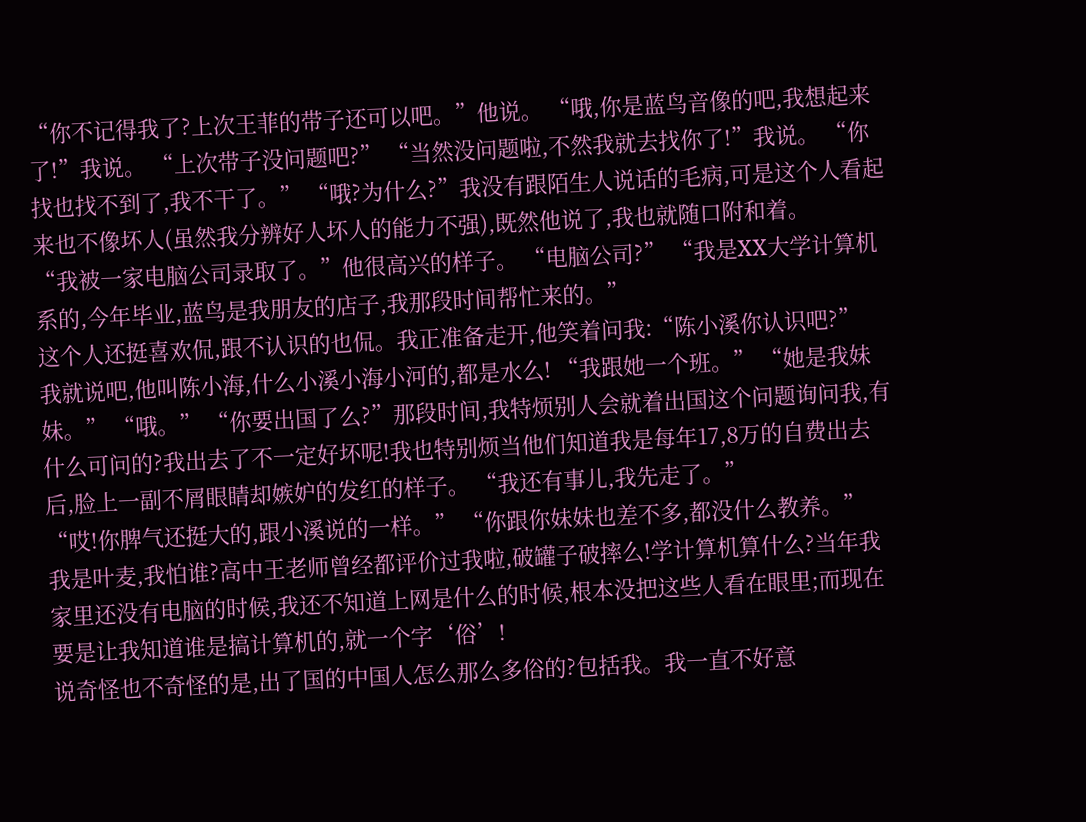“你不记得我了?上次王菲的带子还可以吧。”他说。 “哦,你是蓝鸟音像的吧,我想起来了!”我说。 “上次带子没问题吧?” “当然没问题啦,不然我就去找你了!”我说。 “你找也找不到了,我不干了。” “哦?为什么?”我没有跟陌生人说话的毛病,可是这个人看起来也不像坏人(虽然我分辨好人坏人的能力不强),既然他说了,我也就随口附和着。
“我被一家电脑公司录取了。”他很高兴的样子。 “电脑公司?” “我是XX大学计算机系的,今年毕业,蓝鸟是我朋友的店子,我那段时间帮忙来的。”
这个人还挺喜欢侃,跟不认识的也侃。我正准备走开,他笑着问我:“陈小溪你认识吧?”
我就说吧,他叫陈小海,什么小溪小海小河的,都是水么! “我跟她一个班。” “她是我妹妹。” “哦。” “你要出国了么?”那段时间,我特烦别人会就着出国这个问题询问我,有什么可问的?我出去了不一定好坏呢!我也特别烦当他们知道我是每年17,8万的自费出去后,脸上一副不屑眼睛却嫉妒的发红的样子。 “我还有事儿,我先走了。”
“哎!你脾气还挺大的,跟小溪说的一样。” “你跟你妹妹也差不多,都没什么教养。”
我是叶麦,我怕谁?高中王老师曾经都评价过我啦,破罐子破摔么!学计算机算什么?当年我家里还没有电脑的时候,我还不知道上网是什么的时候,根本没把这些人看在眼里;而现在要是让我知道谁是搞计算机的,就一个字‘俗’!
说奇怪也不奇怪的是,出了国的中国人怎么那么多俗的?包括我。我一直不好意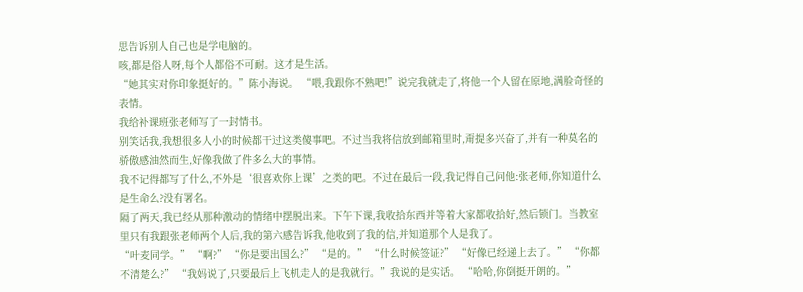思告诉别人自己也是学电脑的。
咳,都是俗人呀,每个人都俗不可耐。这才是生活。
“她其实对你印象挺好的。”陈小海说。 “喂,我跟你不熟吧!”说完我就走了,将他一个人留在原地,满脸奇怪的表情。
我给补课班张老师写了一封情书。
别笑话我,我想很多人小的时候都干过这类傻事吧。不过当我将信放到邮箱里时,甭提多兴奋了,并有一种莫名的骄傲感油然而生,好像我做了件多么大的事情。
我不记得都写了什么,不外是‘很喜欢你上课’之类的吧。不过在最后一段,我记得自己问他:张老师,你知道什么是生命么?没有署名。
隔了两天,我已经从那种激动的情绪中摆脱出来。下午下课,我收拾东西并等着大家都收拾好,然后锁门。当教室里只有我跟张老师两个人后,我的第六感告诉我,他收到了我的信,并知道那个人是我了。
“叶麦同学。” “啊?” “你是要出国么?” “是的。” “什么时候签证?” “好像已经递上去了。” “你都不清楚么?” “我妈说了,只要最后上飞机走人的是我就行。”我说的是实话。 “哈哈,你倒挺开朗的。”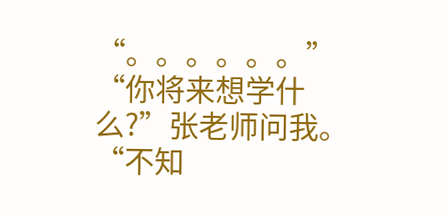“。。。。。。” “你将来想学什么?”张老师问我。 “不知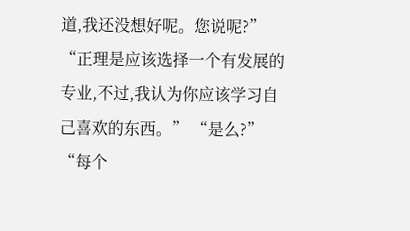道,我还没想好呢。您说呢?” “正理是应该选择一个有发展的专业,不过,我认为你应该学习自己喜欢的东西。” “是么?” “每个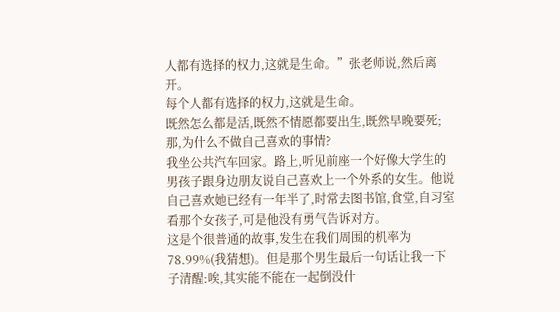人都有选择的权力,这就是生命。”张老师说,然后离开。
每个人都有选择的权力,这就是生命。
既然怎么都是活,既然不情愿都要出生,既然早晚要死;那,为什么不做自己喜欢的事情?
我坐公共汽车回家。路上,听见前座一个好像大学生的男孩子跟身边朋友说自己喜欢上一个外系的女生。他说自己喜欢她已经有一年半了,时常去图书馆,食堂,自习室看那个女孩子,可是他没有勇气告诉对方。
这是个很普通的故事,发生在我们周围的机率为78.99%(我猜想)。但是那个男生最后一句话让我一下子清醒:唉,其实能不能在一起倒没什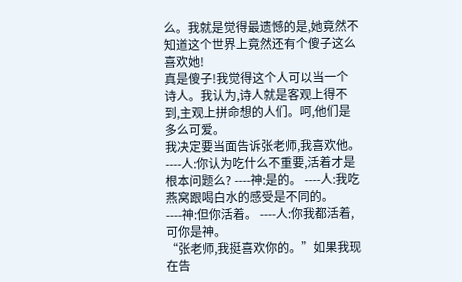么。我就是觉得最遗憾的是,她竟然不知道这个世界上竟然还有个傻子这么喜欢她!
真是傻子!我觉得这个人可以当一个诗人。我认为,诗人就是客观上得不到,主观上拼命想的人们。呵,他们是多么可爱。
我决定要当面告诉张老师,我喜欢他。
----人:你认为吃什么不重要,活着才是根本问题么? ----神:是的。 ----人:我吃燕窝跟喝白水的感受是不同的。 ----神:但你活着。 ----人:你我都活着,可你是神。
“张老师,我挺喜欢你的。”如果我现在告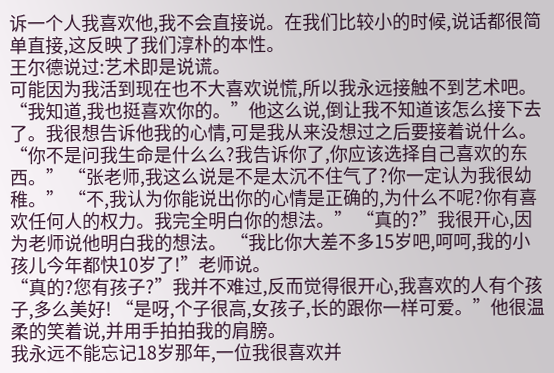诉一个人我喜欢他,我不会直接说。在我们比较小的时候,说话都很简单直接,这反映了我们淳朴的本性。
王尔德说过:艺术即是说谎。
可能因为我活到现在也不大喜欢说慌,所以我永远接触不到艺术吧。
“我知道,我也挺喜欢你的。”他这么说,倒让我不知道该怎么接下去了。我很想告诉他我的心情,可是我从来没想过之后要接着说什么。
“你不是问我生命是什么么?我告诉你了,你应该选择自己喜欢的东西。” “张老师,我这么说是不是太沉不住气了?你一定认为我很幼稚。” “不,我认为你能说出你的心情是正确的,为什么不呢?你有喜欢任何人的权力。我完全明白你的想法。” “真的?”我很开心,因为老师说他明白我的想法。 “我比你大差不多15岁吧,呵呵,我的小孩儿今年都快10岁了!”老师说。
“真的?您有孩子?”我并不难过,反而觉得很开心,我喜欢的人有个孩子,多么美好! “是呀,个子很高,女孩子,长的跟你一样可爱。”他很温柔的笑着说,并用手拍拍我的肩膀。
我永远不能忘记18岁那年,一位我很喜欢并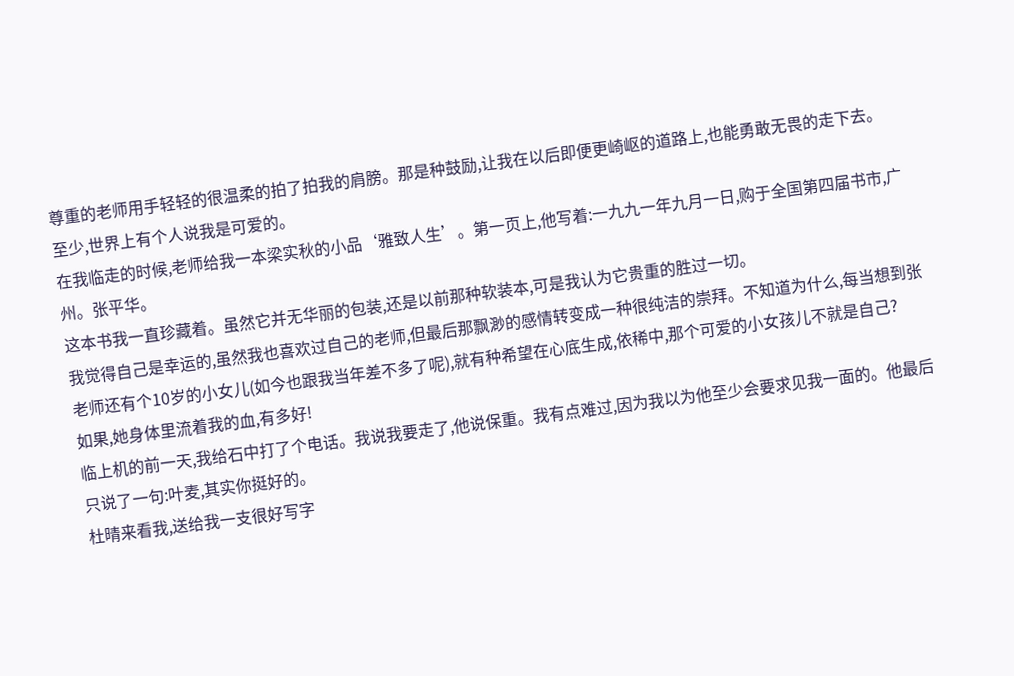尊重的老师用手轻轻的很温柔的拍了拍我的肩膀。那是种鼓励,让我在以后即便更崎岖的道路上,也能勇敢无畏的走下去。
至少,世界上有个人说我是可爱的。
在我临走的时候,老师给我一本梁实秋的小品‘雅致人生’。第一页上,他写着:一九九一年九月一日,购于全国第四届书市,广州。张平华。
这本书我一直珍藏着。虽然它并无华丽的包装,还是以前那种软装本,可是我认为它贵重的胜过一切。
我觉得自己是幸运的,虽然我也喜欢过自己的老师,但最后那飘渺的感情转变成一种很纯洁的崇拜。不知道为什么,每当想到张老师还有个10岁的小女儿(如今也跟我当年差不多了呢),就有种希望在心底生成,依稀中,那个可爱的小女孩儿不就是自己?
如果,她身体里流着我的血,有多好!
临上机的前一天,我给石中打了个电话。我说我要走了,他说保重。我有点难过,因为我以为他至少会要求见我一面的。他最后只说了一句:叶麦,其实你挺好的。
杜晴来看我,送给我一支很好写字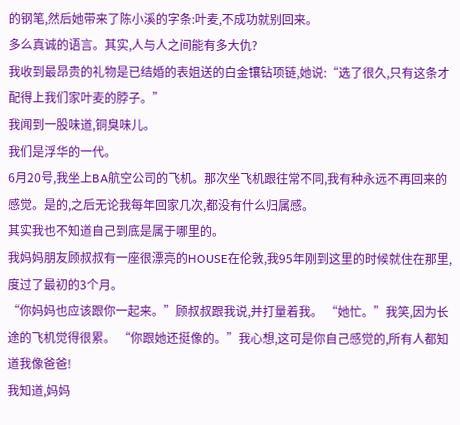的钢笔,然后她带来了陈小溪的字条:叶麦,不成功就别回来。
多么真诚的语言。其实,人与人之间能有多大仇?
我收到最昂贵的礼物是已结婚的表姐送的白金镶钻项链,她说:“选了很久,只有这条才配得上我们家叶麦的脖子。”
我闻到一股味道,铜臭味儿。
我们是浮华的一代。
6月20号,我坐上BA航空公司的飞机。那次坐飞机跟往常不同,我有种永远不再回来的感觉。是的,之后无论我每年回家几次,都没有什么归属感。
其实我也不知道自己到底是属于哪里的。
我妈妈朋友顾叔叔有一座很漂亮的HOUSE在伦敦,我95年刚到这里的时候就住在那里,度过了最初的3个月。
“你妈妈也应该跟你一起来。”顾叔叔跟我说,并打量着我。 “她忙。”我笑,因为长途的飞机觉得很累。 “你跟她还挺像的。”我心想,这可是你自己感觉的,所有人都知道我像爸爸!
我知道,妈妈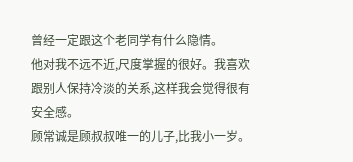曾经一定跟这个老同学有什么隐情。
他对我不远不近,尺度掌握的很好。我喜欢跟别人保持冷淡的关系,这样我会觉得很有安全感。
顾常诚是顾叔叔唯一的儿子,比我小一岁。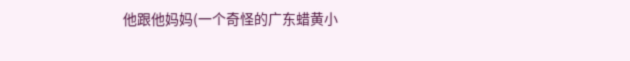他跟他妈妈(一个奇怪的广东蜡黄小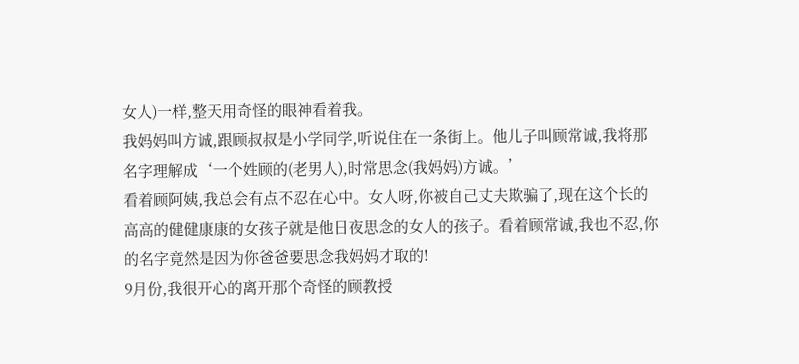女人)一样,整天用奇怪的眼神看着我。
我妈妈叫方诚,跟顾叔叔是小学同学,听说住在一条街上。他儿子叫顾常诚,我将那名字理解成‘一个姓顾的(老男人),时常思念(我妈妈)方诚。’
看着顾阿姨,我总会有点不忍在心中。女人呀,你被自己丈夫欺骗了,现在这个长的高高的健健康康的女孩子就是他日夜思念的女人的孩子。看着顾常诚,我也不忍,你的名字竟然是因为你爸爸要思念我妈妈才取的!
9月份,我很开心的离开那个奇怪的顾教授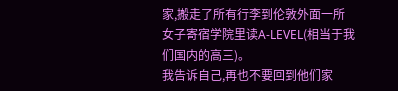家,搬走了所有行李到伦敦外面一所女子寄宿学院里读A-LEVEL(相当于我们国内的高三)。
我告诉自己,再也不要回到他们家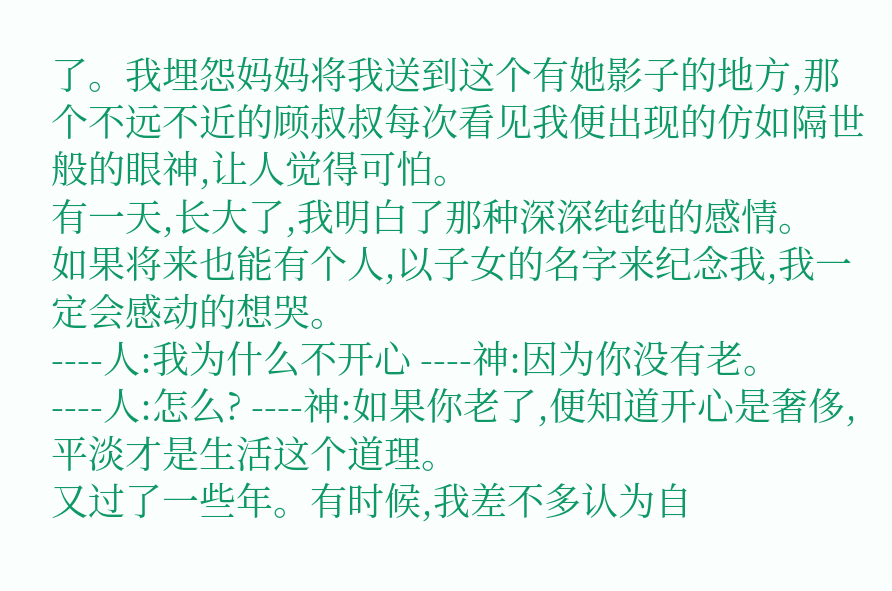了。我埋怨妈妈将我送到这个有她影子的地方,那个不远不近的顾叔叔每次看见我便出现的仿如隔世般的眼神,让人觉得可怕。
有一天,长大了,我明白了那种深深纯纯的感情。
如果将来也能有个人,以子女的名字来纪念我,我一定会感动的想哭。
----人:我为什么不开心 ----神:因为你没有老。 ----人:怎么? ----神:如果你老了,便知道开心是奢侈,平淡才是生活这个道理。
又过了一些年。有时候,我差不多认为自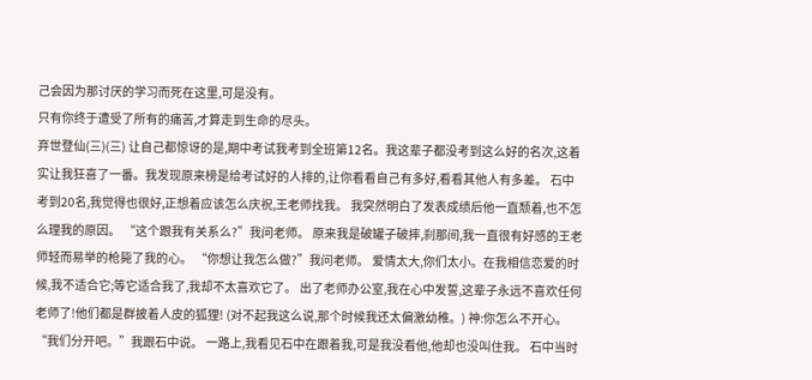己会因为那讨厌的学习而死在这里,可是没有。
只有你终于遭受了所有的痛苦,才算走到生命的尽头。
弃世登仙(三)(三) 让自己都惊讶的是,期中考试我考到全班第12名。我这辈子都没考到这么好的名次,这着实让我狂喜了一番。我发现原来榜是给考试好的人排的,让你看看自己有多好,看看其他人有多差。 石中考到20名,我觉得也很好,正想着应该怎么庆祝,王老师找我。 我突然明白了发表成绩后他一直颓着,也不怎么理我的原因。 “这个跟我有关系么?”我问老师。 原来我是破罐子破摔,刹那间,我一直很有好感的王老师轻而易举的枪毙了我的心。 “你想让我怎么做?”我问老师。 爱情太大,你们太小。在我相信恋爱的时候,我不适合它;等它适合我了,我却不太喜欢它了。 出了老师办公室,我在心中发誓,这辈子永远不喜欢任何老师了!他们都是群披着人皮的狐狸! (对不起我这么说,那个时候我还太偏激幼稚。) 神:你怎么不开心。 “我们分开吧。”我跟石中说。 一路上,我看见石中在跟着我,可是我没看他,他却也没叫住我。 石中当时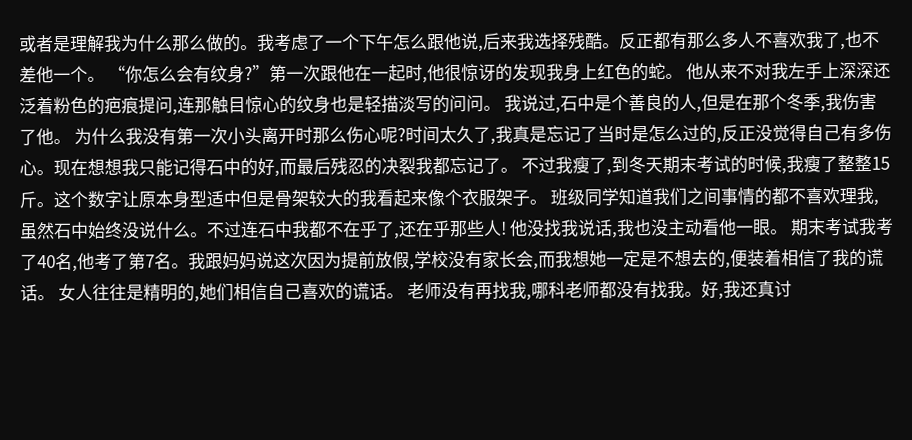或者是理解我为什么那么做的。我考虑了一个下午怎么跟他说,后来我选择残酷。反正都有那么多人不喜欢我了,也不差他一个。 “你怎么会有纹身?”第一次跟他在一起时,他很惊讶的发现我身上红色的蛇。 他从来不对我左手上深深还泛着粉色的疤痕提问,连那触目惊心的纹身也是轻描淡写的问问。 我说过,石中是个善良的人,但是在那个冬季,我伤害了他。 为什么我没有第一次小头离开时那么伤心呢?时间太久了,我真是忘记了当时是怎么过的,反正没觉得自己有多伤心。现在想想我只能记得石中的好,而最后残忍的决裂我都忘记了。 不过我瘦了,到冬天期末考试的时候,我瘦了整整15斤。这个数字让原本身型适中但是骨架较大的我看起来像个衣服架子。 班级同学知道我们之间事情的都不喜欢理我,虽然石中始终没说什么。不过连石中我都不在乎了,还在乎那些人! 他没找我说话,我也没主动看他一眼。 期末考试我考了40名,他考了第7名。我跟妈妈说这次因为提前放假,学校没有家长会,而我想她一定是不想去的,便装着相信了我的谎话。 女人往往是精明的,她们相信自己喜欢的谎话。 老师没有再找我,哪科老师都没有找我。好,我还真讨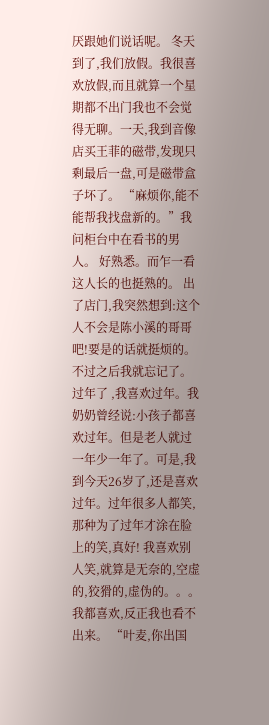厌跟她们说话呢。 冬天到了,我们放假。我很喜欢放假,而且就算一个星期都不出门我也不会觉得无聊。一天,我到音像店买王菲的磁带,发现只剩最后一盘,可是磁带盒子坏了。 “麻烦你,能不能帮我找盘新的。”我问柜台中在看书的男人。 好熟悉。而乍一看这人长的也挺熟的。 出了店门,我突然想到:这个人不会是陈小溪的哥哥吧!要是的话就挺烦的。不过之后我就忘记了。 过年了 ,我喜欢过年。我奶奶曾经说:小孩子都喜欢过年。但是老人就过一年少一年了。可是,我到今天26岁了,还是喜欢过年。过年很多人都笑,那种为了过年才涂在脸上的笑,真好! 我喜欢别人笑,就算是无奈的,空虚的,狡猾的,虚伪的。。。我都喜欢,反正我也看不出来。 “叶麦,你出国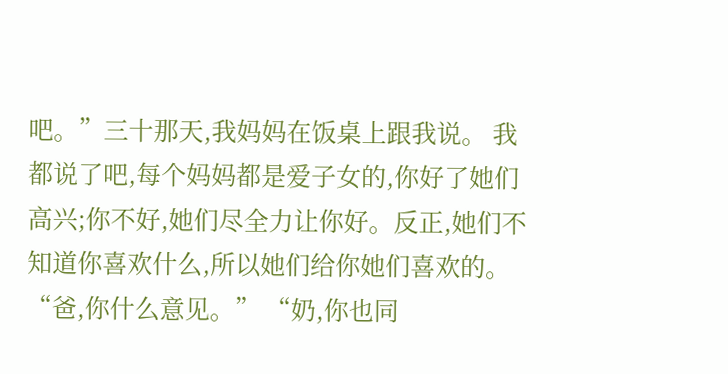吧。”三十那天,我妈妈在饭桌上跟我说。 我都说了吧,每个妈妈都是爱子女的,你好了她们高兴;你不好,她们尽全力让你好。反正,她们不知道你喜欢什么,所以她们给你她们喜欢的。 “爸,你什么意见。” “奶,你也同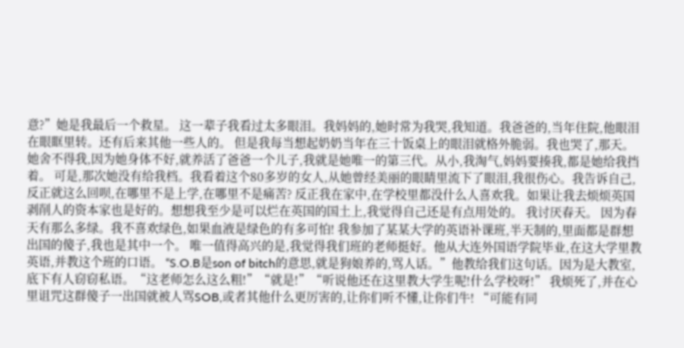意?”她是我最后一个救星。 这一辈子我看过太多眼泪。我妈妈的,她时常为我哭,我知道。我爸爸的,当年住院,他眼泪在眼眶里转。还有后来其他一些人的。 但是我每当想起奶奶当年在三十饭桌上的眼泪就格外脆弱。我也哭了,那天。 她舍不得我,因为她身体不好,就养活了爸爸一个儿子,我就是她唯一的第三代。从小,我淘气,妈妈要揍我,都是她给我挡着。 可是,那次她没有给我档。我看着这个80多岁的女人,从她曾经美丽的眼睛里流下了眼泪,我很伤心。我告诉自己,反正就这么回呗,在哪里不是上学,在哪里不是痛苦? 反正我在家中,在学校里都没什么人喜欢我。如果让我去烦烦英国剥削人的资本家也是好的。想想我至少是可以烂在英国的国土上,我觉得自己还是有点用处的。 我讨厌春天。 因为春天有那么多绿。我不喜欢绿色,如果血液是绿色的有多可怕! 我参加了某某大学的英语补课班,半天制的,里面都是群想出国的傻子,我也是其中一个。 唯一值得高兴的是,我觉得我们班的老师挺好。他从大连外国语学院毕业,在这大学里教英语,并教这个班的口语。 “S.O.B是son of bitch的意思,就是狗娘养的,骂人话。”他教给我们这句话。因为是大教室,底下有人窃窃私语。“这老师怎么这么粗!”“就是!”“听说他还在这里教大学生呢!什么学校呀!” 我烦死了,并在心里诅咒这群傻子一出国就被人骂SOB,或者其他什么更厉害的,让你们听不懂,让你们牛! “可能有同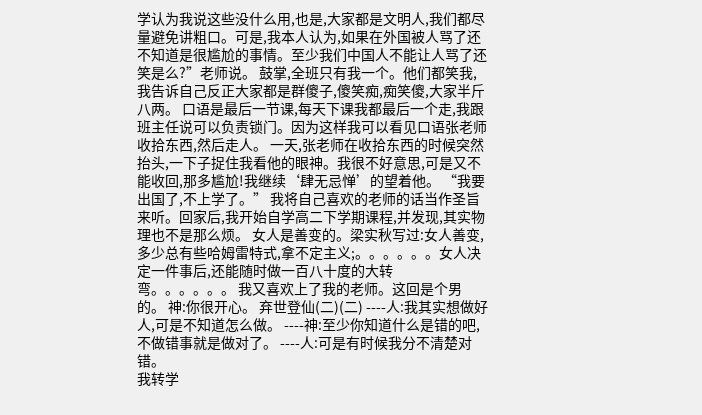学认为我说这些没什么用,也是,大家都是文明人,我们都尽量避免讲粗口。可是,我本人认为,如果在外国被人骂了还不知道是很尴尬的事情。至少我们中国人不能让人骂了还笑是么?”老师说。 鼓掌,全班只有我一个。他们都笑我,我告诉自己反正大家都是群傻子,傻笑痴,痴笑傻,大家半斤八两。 口语是最后一节课,每天下课我都最后一个走,我跟班主任说可以负责锁门。因为这样我可以看见口语张老师收拾东西,然后走人。 一天,张老师在收拾东西的时候突然抬头,一下子捉住我看他的眼神。我很不好意思,可是又不能收回,那多尴尬!我继续‘肆无忌惮’的望着他。 “我要出国了,不上学了。” 我将自己喜欢的老师的话当作圣旨来听。回家后,我开始自学高二下学期课程,并发现,其实物理也不是那么烦。 女人是善变的。梁实秋写过:女人善变,多少总有些哈姆雷特式,拿不定主义;。。。。。。女人决定一件事后,还能随时做一百八十度的大转弯。。。。。。 我又喜欢上了我的老师。这回是个男的。 神:你很开心。 弃世登仙(二)(二) ----人:我其实想做好人,可是不知道怎么做。 ----神:至少你知道什么是错的吧,不做错事就是做对了。 ----人:可是有时候我分不清楚对错。
我转学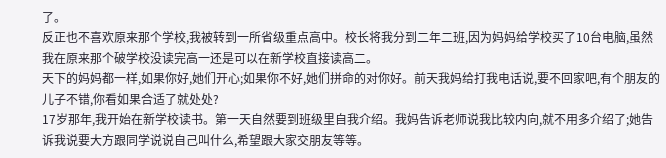了。
反正也不喜欢原来那个学校,我被转到一所省级重点高中。校长将我分到二年二班,因为妈妈给学校买了10台电脑,虽然我在原来那个破学校没读完高一还是可以在新学校直接读高二。
天下的妈妈都一样,如果你好,她们开心;如果你不好,她们拼命的对你好。前天我妈给打我电话说,要不回家吧,有个朋友的儿子不错,你看如果合适了就处处?
17岁那年,我开始在新学校读书。第一天自然要到班级里自我介绍。我妈告诉老师说我比较内向,就不用多介绍了;她告诉我说要大方跟同学说说自己叫什么,希望跟大家交朋友等等。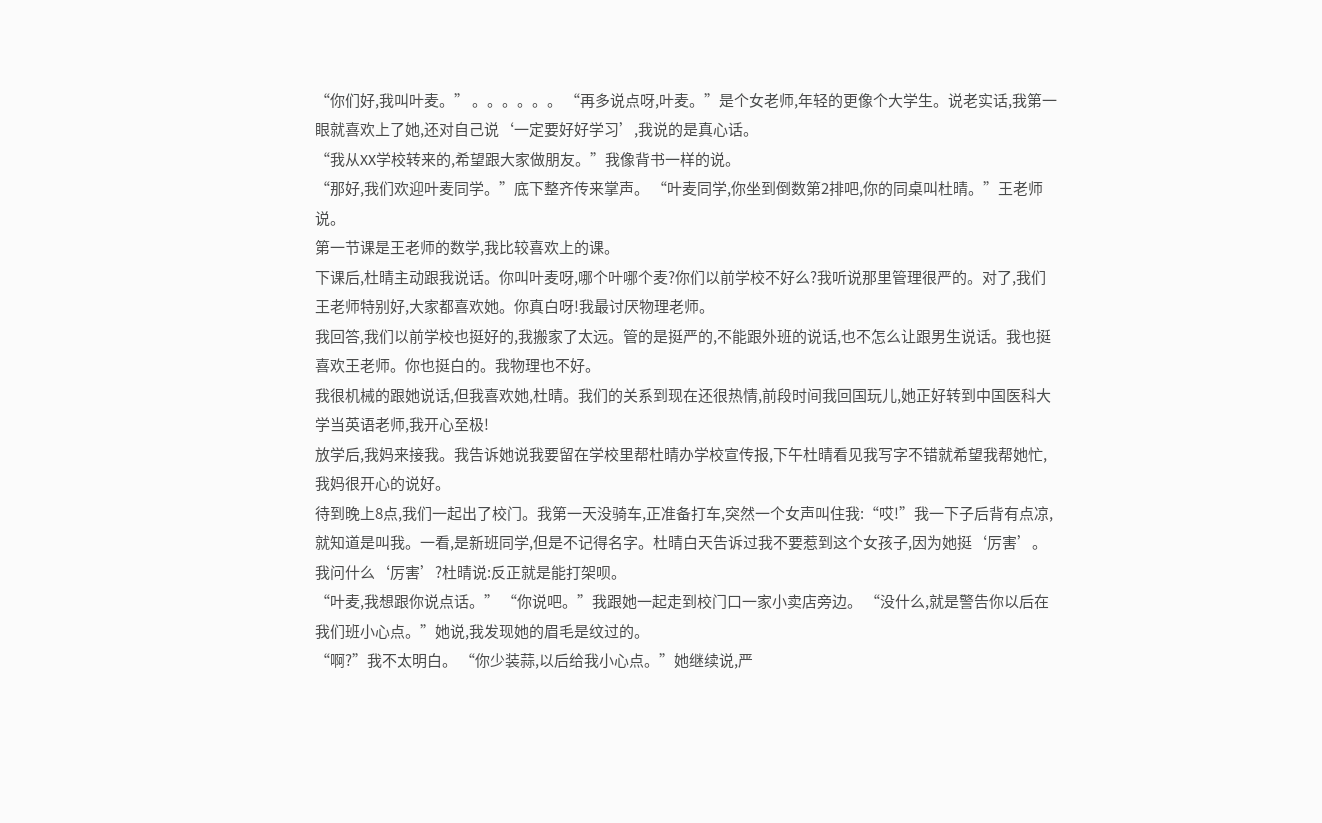“你们好,我叫叶麦。” 。。。。。。 “再多说点呀,叶麦。”是个女老师,年轻的更像个大学生。说老实话,我第一眼就喜欢上了她,还对自己说‘一定要好好学习’,我说的是真心话。
“我从XX学校转来的,希望跟大家做朋友。”我像背书一样的说。
“那好,我们欢迎叶麦同学。”底下整齐传来掌声。 “叶麦同学,你坐到倒数第2排吧,你的同桌叫杜晴。”王老师说。
第一节课是王老师的数学,我比较喜欢上的课。
下课后,杜晴主动跟我说话。你叫叶麦呀,哪个叶哪个麦?你们以前学校不好么?我听说那里管理很严的。对了,我们王老师特别好,大家都喜欢她。你真白呀!我最讨厌物理老师。
我回答,我们以前学校也挺好的,我搬家了太远。管的是挺严的,不能跟外班的说话,也不怎么让跟男生说话。我也挺喜欢王老师。你也挺白的。我物理也不好。
我很机械的跟她说话,但我喜欢她,杜晴。我们的关系到现在还很热情,前段时间我回国玩儿,她正好转到中国医科大学当英语老师,我开心至极!
放学后,我妈来接我。我告诉她说我要留在学校里帮杜晴办学校宣传报,下午杜晴看见我写字不错就希望我帮她忙,我妈很开心的说好。
待到晚上8点,我们一起出了校门。我第一天没骑车,正准备打车,突然一个女声叫住我:“哎!”我一下子后背有点凉,就知道是叫我。一看,是新班同学,但是不记得名字。杜晴白天告诉过我不要惹到这个女孩子,因为她挺‘厉害’。我问什么‘厉害’?杜晴说:反正就是能打架呗。
“叶麦,我想跟你说点话。” “你说吧。”我跟她一起走到校门口一家小卖店旁边。 “没什么,就是警告你以后在我们班小心点。”她说,我发现她的眉毛是纹过的。
“啊?”我不太明白。 “你少装蒜,以后给我小心点。”她继续说,严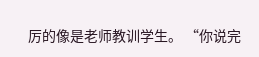厉的像是老师教训学生。 “你说完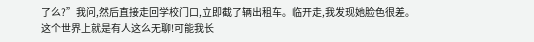了么?”我问,然后直接走回学校门口,立即截了辆出租车。临开走,我发现她脸色很差。
这个世界上就是有人这么无聊!可能我长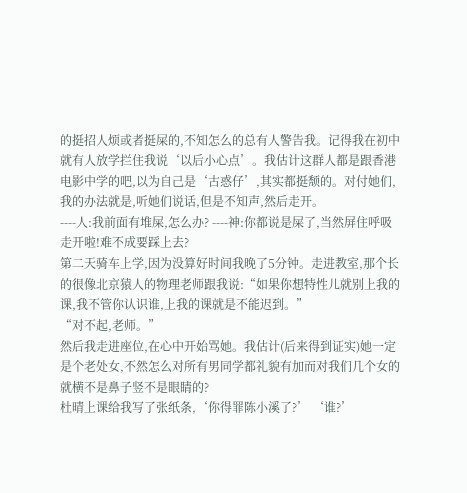的挺招人烦或者挺屎的,不知怎么的总有人警告我。记得我在初中就有人放学拦住我说‘以后小心点’。我估计这群人都是跟香港电影中学的吧,以为自己是‘古惑仔’,其实都挺颓的。对付她们,我的办法就是,听她们说话,但是不知声,然后走开。
----人:我前面有堆屎,怎么办? ----神:你都说是屎了,当然屏住呼吸走开啦!难不成要踩上去?
第二天骑车上学,因为没算好时间我晚了5分钟。走进教室,那个长的很像北京猿人的物理老师跟我说:“如果你想特性儿就别上我的课,我不管你认识谁,上我的课就是不能迟到。”
“对不起,老师。”
然后我走进座位,在心中开始骂她。我估计(后来得到证实)她一定是个老处女,不然怎么对所有男同学都礼貌有加而对我们几个女的就横不是鼻子竖不是眼睛的?
杜晴上课给我写了张纸条,‘你得罪陈小溪了?’ ‘谁?’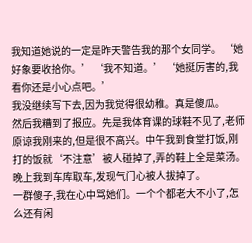我知道她说的一定是昨天警告我的那个女同学。 ‘她好象要收拾你。’ ‘我不知道。’ ‘她挺厉害的,我看你还是小心点吧。’
我没继续写下去,因为我觉得很幼稚。真是傻瓜。
然后我糟到了报应。先是我体育课的球鞋不见了,老师原谅我刚来的,但是很不高兴。中午我到食堂打饭,刚打的饭就‘不注意’被人碰掉了,弄的鞋上全是菜汤。晚上我到车库取车,发现气门心被人拔掉了。
一群傻子,我在心中骂她们。一个个都老大不小了,怎么还有闲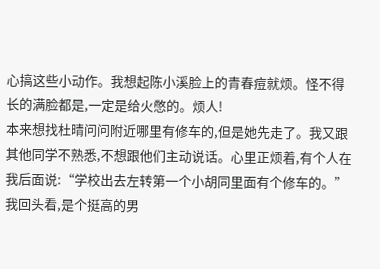心搞这些小动作。我想起陈小溪脸上的青春痘就烦。怪不得长的满脸都是,一定是给火憋的。烦人!
本来想找杜晴问问附近哪里有修车的,但是她先走了。我又跟其他同学不熟悉,不想跟他们主动说话。心里正烦着,有个人在我后面说:“学校出去左转第一个小胡同里面有个修车的。”
我回头看,是个挺高的男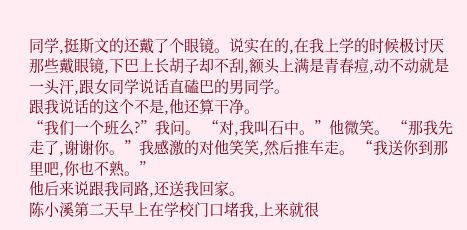同学,挺斯文的还戴了个眼镜。说实在的,在我上学的时候极讨厌那些戴眼镜,下巴上长胡子却不刮,额头上满是青春痘,动不动就是一头汗,跟女同学说话直磕巴的男同学。
跟我说话的这个不是,他还算干净。
“我们一个班么?”我问。 “对,我叫石中。”他微笑。 “那我先走了,谢谢你。”我感激的对他笑笑,然后推车走。 “我送你到那里吧,你也不熟。”
他后来说跟我同路,还送我回家。
陈小溪第二天早上在学校门口堵我,上来就很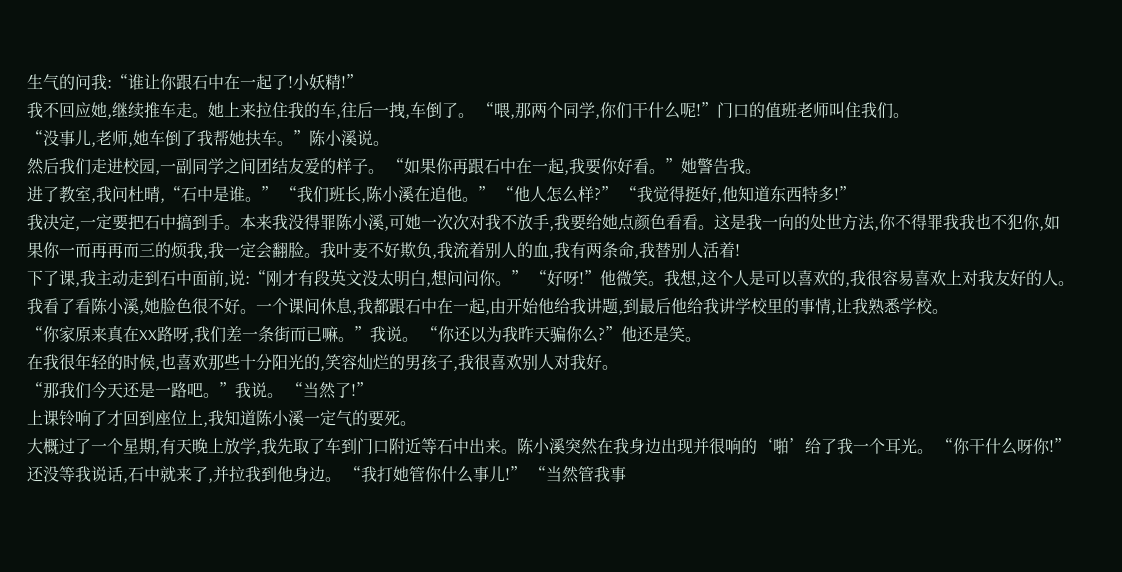生气的问我:“谁让你跟石中在一起了!小妖精!”
我不回应她,继续推车走。她上来拉住我的车,往后一拽,车倒了。 “喂,那两个同学,你们干什么呢!”门口的值班老师叫住我们。
“没事儿,老师,她车倒了我帮她扶车。”陈小溪说。
然后我们走进校园,一副同学之间团结友爱的样子。 “如果你再跟石中在一起,我要你好看。”她警告我。
进了教室,我问杜晴,“石中是谁。” “我们班长,陈小溪在追他。” “他人怎么样?” “我觉得挺好,他知道东西特多!”
我决定,一定要把石中搞到手。本来我没得罪陈小溪,可她一次次对我不放手,我要给她点颜色看看。这是我一向的处世方法,你不得罪我我也不犯你,如果你一而再再而三的烦我,我一定会翻脸。我叶麦不好欺负,我流着别人的血,我有两条命,我替别人活着!
下了课,我主动走到石中面前,说:“刚才有段英文没太明白,想问问你。” “好呀!”他微笑。我想,这个人是可以喜欢的,我很容易喜欢上对我友好的人。我看了看陈小溪,她脸色很不好。一个课间休息,我都跟石中在一起,由开始他给我讲题,到最后他给我讲学校里的事情,让我熟悉学校。
“你家原来真在XX路呀,我们差一条街而已嘛。”我说。 “你还以为我昨天骗你么?”他还是笑。
在我很年轻的时候,也喜欢那些十分阳光的,笑容灿烂的男孩子,我很喜欢别人对我好。
“那我们今天还是一路吧。”我说。 “当然了!”
上课铃响了才回到座位上,我知道陈小溪一定气的要死。
大概过了一个星期,有天晚上放学,我先取了车到门口附近等石中出来。陈小溪突然在我身边出现并很响的‘啪’给了我一个耳光。 “你干什么呀你!”还没等我说话,石中就来了,并拉我到他身边。 “我打她管你什么事儿!” “当然管我事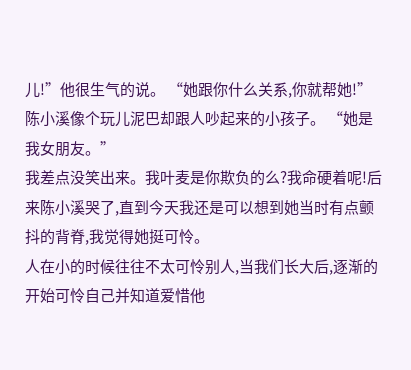儿!”他很生气的说。 “她跟你什么关系,你就帮她!”陈小溪像个玩儿泥巴却跟人吵起来的小孩子。 “她是我女朋友。”
我差点没笑出来。我叶麦是你欺负的么?我命硬着呢!后来陈小溪哭了,直到今天我还是可以想到她当时有点颤抖的背脊,我觉得她挺可怜。
人在小的时候往往不太可怜别人,当我们长大后,逐渐的开始可怜自己并知道爱惜他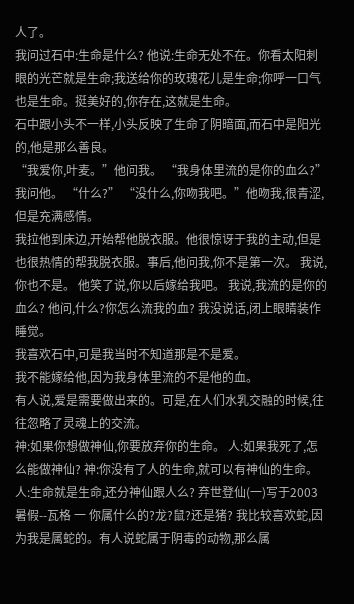人了。
我问过石中:生命是什么? 他说:生命无处不在。你看太阳刺眼的光芒就是生命;我送给你的玫瑰花儿是生命;你呼一口气也是生命。挺美好的,你存在,这就是生命。
石中跟小头不一样,小头反映了生命了阴暗面,而石中是阳光的,他是那么善良。
“我爱你,叶麦。”他问我。 “我身体里流的是你的血么?”我问他。 “什么?” “没什么,你吻我吧。”他吻我,很青涩,但是充满感情。
我拉他到床边,开始帮他脱衣服。他很惊讶于我的主动,但是也很热情的帮我脱衣服。事后,他问我,你不是第一次。 我说,你也不是。 他笑了说,你以后嫁给我吧。 我说,我流的是你的血么? 他问,什么?你怎么流我的血? 我没说话,闭上眼睛装作睡觉。
我喜欢石中,可是我当时不知道那是不是爱。
我不能嫁给他,因为我身体里流的不是他的血。
有人说,爱是需要做出来的。可是,在人们水乳交融的时候,往往忽略了灵魂上的交流。
神:如果你想做神仙,你要放弃你的生命。 人:如果我死了,怎么能做神仙? 神:你没有了人的生命,就可以有神仙的生命。 人:生命就是生命,还分神仙跟人么? 弃世登仙(一)写于2003暑假--瓦格 一 你属什么的?龙?鼠?还是猪? 我比较喜欢蛇,因为我是属蛇的。有人说蛇属于阴毒的动物,那么属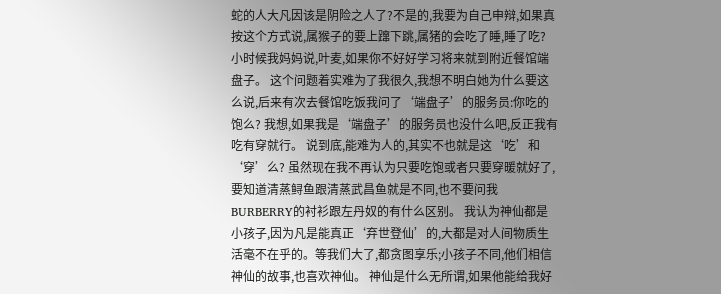蛇的人大凡因该是阴险之人了?不是的,我要为自己申辩,如果真按这个方式说,属猴子的要上蹿下跳,属猪的会吃了睡,睡了吃? 小时候我妈妈说,叶麦,如果你不好好学习将来就到附近餐馆端盘子。 这个问题着实难为了我很久,我想不明白她为什么要这么说,后来有次去餐馆吃饭我问了‘端盘子’的服务员:你吃的饱么? 我想,如果我是‘端盘子’的服务员也没什么吧,反正我有吃有穿就行。 说到底,能难为人的,其实不也就是这‘吃’和‘穿’么? 虽然现在我不再认为只要吃饱或者只要穿暖就好了,要知道清蒸鲟鱼跟清蒸武昌鱼就是不同,也不要问我BURBERRY的衬衫跟左丹奴的有什么区别。 我认为神仙都是小孩子,因为凡是能真正‘弃世登仙’的,大都是对人间物质生活毫不在乎的。等我们大了,都贪图享乐;小孩子不同,他们相信神仙的故事,也喜欢神仙。 神仙是什么无所谓,如果他能给我好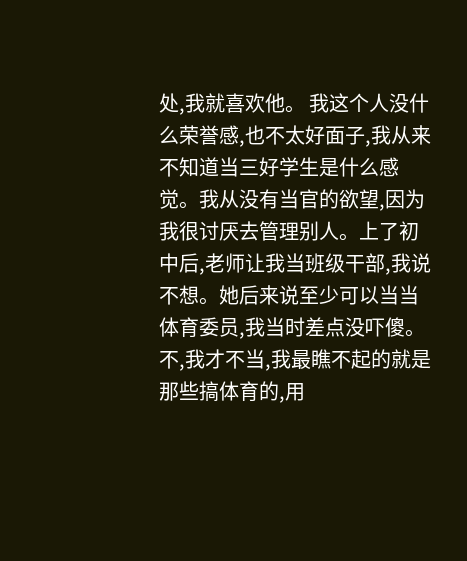处,我就喜欢他。 我这个人没什么荣誉感,也不太好面子,我从来不知道当三好学生是什么感觉。我从没有当官的欲望,因为我很讨厌去管理别人。上了初中后,老师让我当班级干部,我说不想。她后来说至少可以当当体育委员,我当时差点没吓傻。不,我才不当,我最瞧不起的就是那些搞体育的,用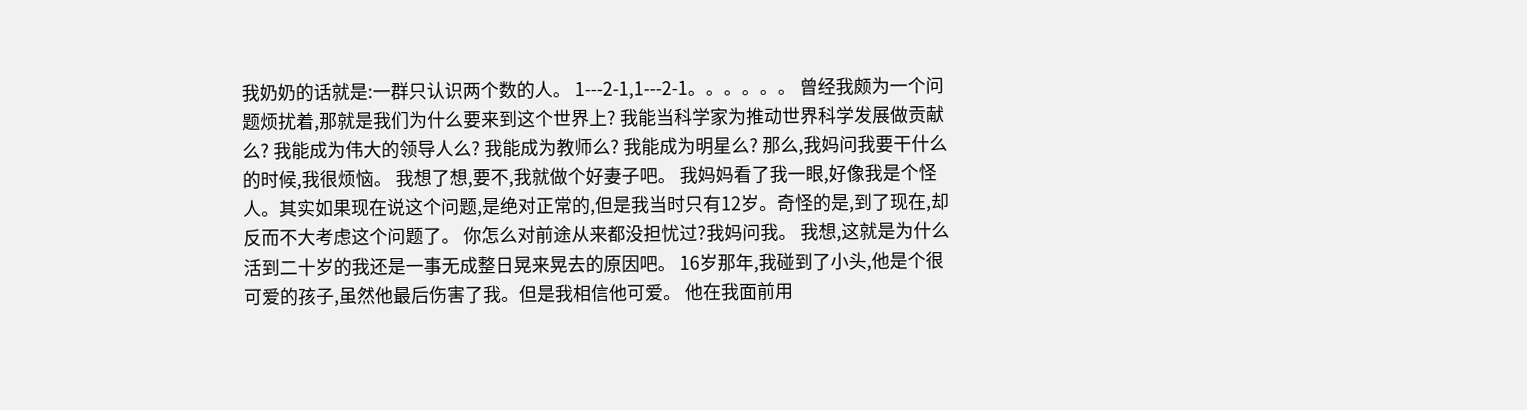我奶奶的话就是:一群只认识两个数的人。 1---2-1,1---2-1。。。。。。 曾经我颇为一个问题烦扰着,那就是我们为什么要来到这个世界上? 我能当科学家为推动世界科学发展做贡献么? 我能成为伟大的领导人么? 我能成为教师么? 我能成为明星么? 那么,我妈问我要干什么的时候,我很烦恼。 我想了想,要不,我就做个好妻子吧。 我妈妈看了我一眼,好像我是个怪人。其实如果现在说这个问题,是绝对正常的,但是我当时只有12岁。奇怪的是,到了现在,却反而不大考虑这个问题了。 你怎么对前途从来都没担忧过?我妈问我。 我想,这就是为什么活到二十岁的我还是一事无成整日晃来晃去的原因吧。 16岁那年,我碰到了小头,他是个很可爱的孩子,虽然他最后伤害了我。但是我相信他可爱。 他在我面前用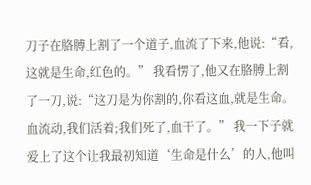刀子在胳膊上割了一个道子,血流了下来,他说:“看,这就是生命,红色的。” 我看愣了,他又在胳膊上割了一刀,说:“这刀是为你割的,你看这血,就是生命。血流动,我们活着;我们死了,血干了。” 我一下子就爱上了这个让我最初知道‘生命是什么’的人,他叫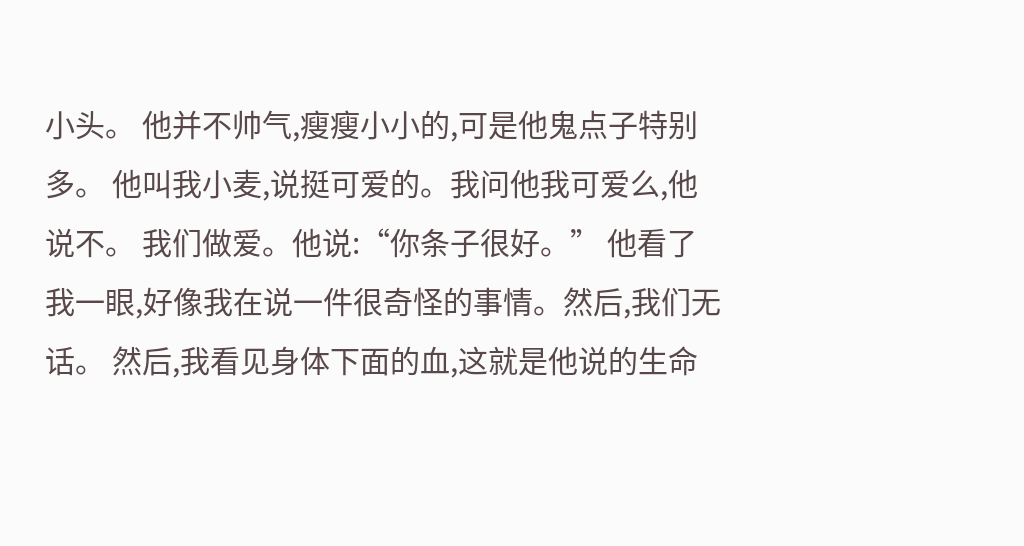小头。 他并不帅气,瘦瘦小小的,可是他鬼点子特别多。 他叫我小麦,说挺可爱的。我问他我可爱么,他说不。 我们做爱。他说:“你条子很好。” 他看了我一眼,好像我在说一件很奇怪的事情。然后,我们无话。 然后,我看见身体下面的血,这就是他说的生命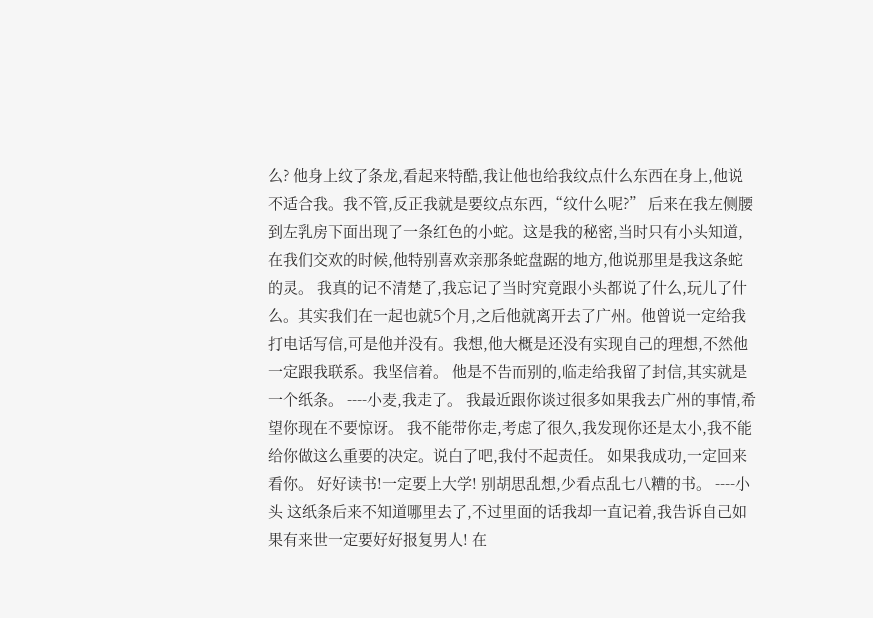么? 他身上纹了条龙,看起来特酷,我让他也给我纹点什么东西在身上,他说不适合我。我不管,反正我就是要纹点东西,“纹什么呢?” 后来在我左侧腰到左乳房下面出现了一条红色的小蛇。这是我的秘密,当时只有小头知道,在我们交欢的时候,他特别喜欢亲那条蛇盘踞的地方,他说那里是我这条蛇的灵。 我真的记不清楚了,我忘记了当时究竟跟小头都说了什么,玩儿了什么。其实我们在一起也就5个月,之后他就离开去了广州。他曾说一定给我打电话写信,可是他并没有。我想,他大概是还没有实现自己的理想,不然他一定跟我联系。我坚信着。 他是不告而别的,临走给我留了封信,其实就是一个纸条。 ----小麦,我走了。 我最近跟你谈过很多如果我去广州的事情,希望你现在不要惊讶。 我不能带你走,考虑了很久,我发现你还是太小,我不能给你做这么重要的决定。说白了吧,我付不起责任。 如果我成功,一定回来看你。 好好读书!一定要上大学! 别胡思乱想,少看点乱七八糟的书。 ----小头 这纸条后来不知道哪里去了,不过里面的话我却一直记着,我告诉自己如果有来世一定要好好报复男人! 在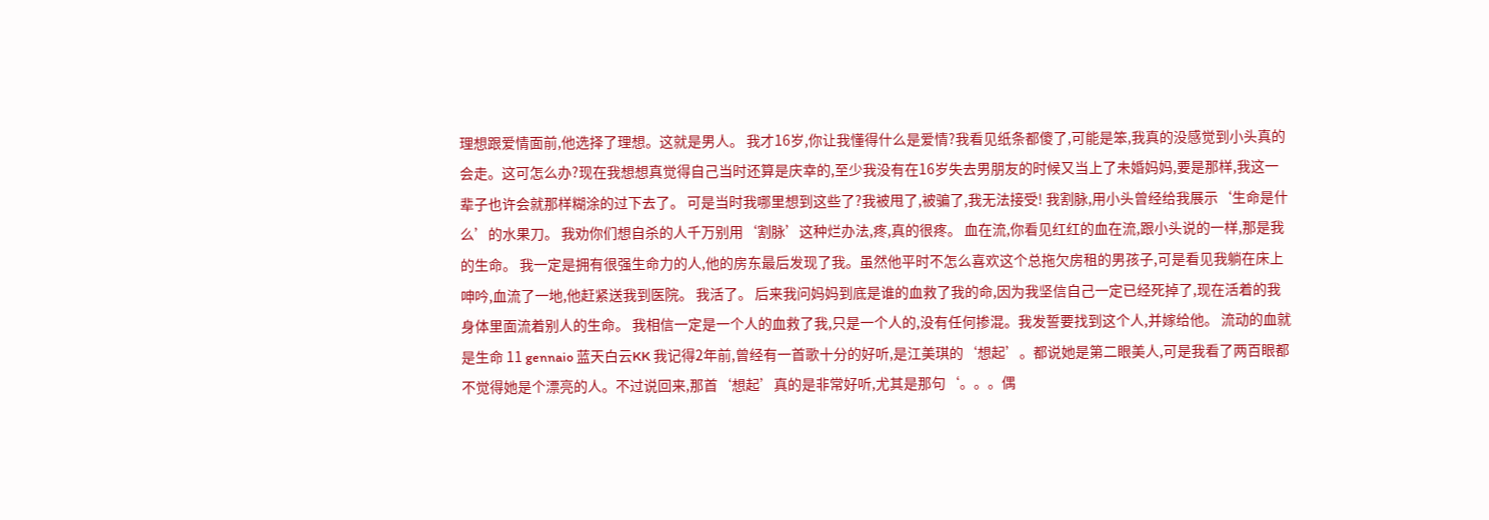理想跟爱情面前,他选择了理想。这就是男人。 我才16岁,你让我懂得什么是爱情?我看见纸条都傻了,可能是笨,我真的没感觉到小头真的会走。这可怎么办?现在我想想真觉得自己当时还算是庆幸的,至少我没有在16岁失去男朋友的时候又当上了未婚妈妈,要是那样,我这一辈子也许会就那样糊涂的过下去了。 可是当时我哪里想到这些了?我被甩了,被骗了,我无法接受! 我割脉,用小头曾经给我展示‘生命是什么’的水果刀。 我劝你们想自杀的人千万别用‘割脉’这种烂办法,疼,真的很疼。 血在流,你看见红红的血在流,跟小头说的一样,那是我的生命。 我一定是拥有很强生命力的人,他的房东最后发现了我。虽然他平时不怎么喜欢这个总拖欠房租的男孩子,可是看见我躺在床上呻吟,血流了一地,他赶紧送我到医院。 我活了。 后来我问妈妈到底是谁的血救了我的命,因为我坚信自己一定已经死掉了,现在活着的我身体里面流着别人的生命。 我相信一定是一个人的血救了我,只是一个人的,没有任何掺混。我发誓要找到这个人,并嫁给他。 流动的血就是生命 11 gennaio 蓝天白云KK 我记得2年前,曾经有一首歌十分的好听,是江美琪的‘想起’。都说她是第二眼美人,可是我看了两百眼都不觉得她是个漂亮的人。不过说回来,那首‘想起’真的是非常好听,尤其是那句‘。。。偶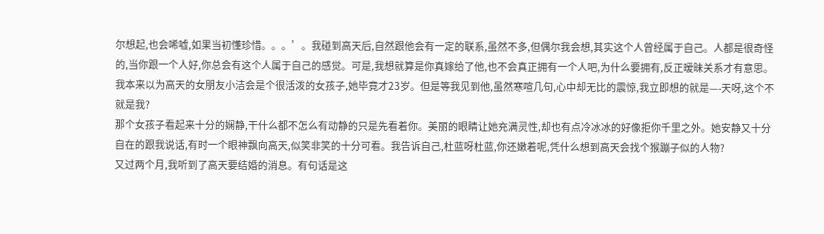尔想起,也会唏嘘,如果当初懂珍惜。。。’。我碰到高天后,自然跟他会有一定的联系,虽然不多,但偶尔我会想,其实这个人曾经属于自己。人都是很奇怪的,当你跟一个人好,你总会有这个人属于自己的感觉。可是,我想就算是你真嫁给了他,也不会真正拥有一个人吧,为什么要拥有,反正暧昧关系才有意思。
我本来以为高天的女朋友小洁会是个很活泼的女孩子,她毕竟才23岁。但是等我见到他,虽然寒喧几句,心中却无比的震惊,我立即想的就是—-天呀,这个不就是我?
那个女孩子看起来十分的娴静,干什么都不怎么有动静的只是先看着你。美丽的眼睛让她充满灵性,却也有点冷冰冰的好像拒你千里之外。她安静又十分自在的跟我说话,有时一个眼神飘向高天,似笑非笑的十分可看。我告诉自己,杜蓝呀杜蓝,你还嫩着呢,凭什么想到高天会找个猴蹦子似的人物?
又过两个月,我听到了高天要结婚的消息。有句话是这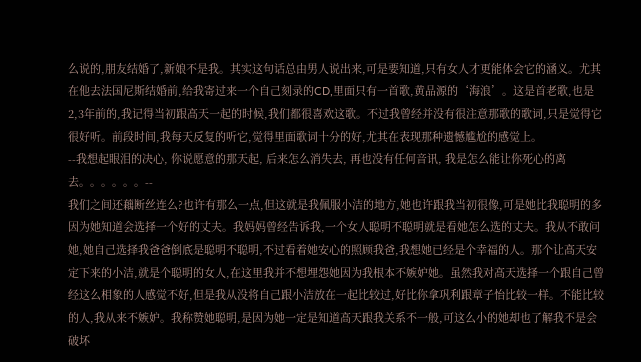么说的,朋友结婚了,新娘不是我。其实这句话总由男人说出来,可是要知道,只有女人才更能体会它的涵义。尤其在他去法国尼斯结婚前,给我寄过来一个自己刻录的CD,里面只有一首歌,黄品源的‘海浪’。这是首老歌,也是2,3年前的,我记得当初跟高天一起的时候,我们都很喜欢这歌。不过我曾经并没有很注意那歌的歌词,只是觉得它很好听。前段时间,我每天反复的听它,觉得里面歌词十分的好,尤其在表现那种遗憾尴尬的感觉上。
--我想起眼泪的决心, 你说愿意的那天起, 后来怎么消失去, 再也没有任何音讯, 我是怎么能让你死心的离去。。。。。。--
我们之间还藕断丝连么?也许有那么一点,但这就是我佩服小洁的地方,她也许跟我当初很像,可是她比我聪明的多因为她知道会选择一个好的丈夫。我妈妈曾经告诉我,一个女人聪明不聪明就是看她怎么选的丈夫。我从不敢问她,她自己选择我爸爸倒底是聪明不聪明,不过看着她安心的照顾我爸,我想她已经是个幸福的人。那个让高天安定下来的小洁,就是个聪明的女人,在这里我并不想埋怨她因为我根本不嫉妒她。虽然我对高天选择一个跟自己曾经这么相象的人感觉不好,但是我从没将自己跟小洁放在一起比较过,好比你拿巩利跟章子怡比较一样。不能比较的人,我从来不嫉妒。我称赞她聪明,是因为她一定是知道高天跟我关系不一般,可这么小的她却也了解我不是会破坏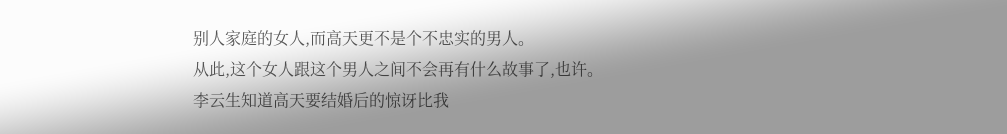别人家庭的女人,而高天更不是个不忠实的男人。
从此,这个女人跟这个男人之间不会再有什么故事了,也许。
李云生知道高天要结婚后的惊讶比我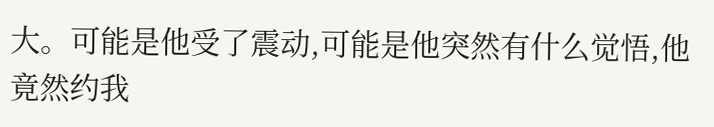大。可能是他受了震动,可能是他突然有什么觉悟,他竟然约我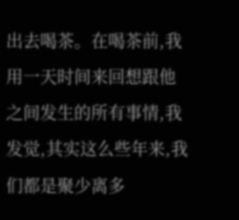出去喝茶。在喝茶前,我用一天时间来回想跟他之间发生的所有事情,我发觉,其实这么些年来,我们都是聚少离多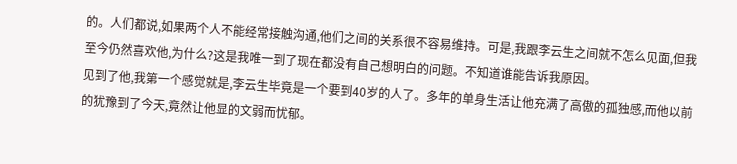的。人们都说,如果两个人不能经常接触沟通,他们之间的关系很不容易维持。可是,我跟李云生之间就不怎么见面,但我至今仍然喜欢他,为什么?这是我唯一到了现在都没有自己想明白的问题。不知道谁能告诉我原因。
见到了他,我第一个感觉就是,李云生毕竟是一个要到40岁的人了。多年的单身生活让他充满了高傲的孤独感,而他以前的犹豫到了今天,竟然让他显的文弱而忧郁。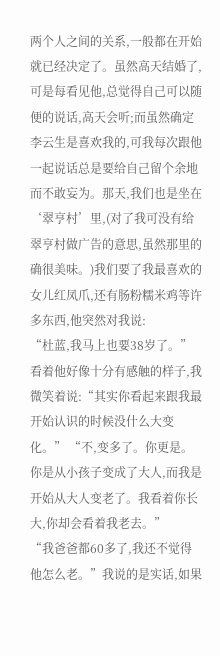两个人之间的关系,一般都在开始就已经决定了。虽然高天结婚了,可是每看见他,总觉得自己可以随便的说话,高天会听;而虽然确定李云生是喜欢我的,可我每次跟他一起说话总是要给自己留个余地而不敢妄为。那天,我们也是坐在‘翠亨村’里,(对了我可没有给翠亨村做广告的意思,虽然那里的确很美味。)我们要了我最喜欢的女儿红凤爪,还有肠粉糯米鸡等许多东西,他突然对我说:
“杜蓝,我马上也要38岁了。”看着他好像十分有感触的样子,我微笑着说:“其实你看起来跟我最开始认识的时候没什么大变化。” “不,变多了。你更是。你是从小孩子变成了大人,而我是开始从大人变老了。我看着你长大,你却会看着我老去。”
“我爸爸都60多了,我还不觉得他怎么老。”我说的是实话,如果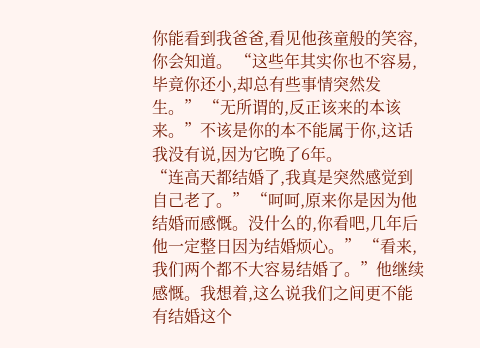你能看到我爸爸,看见他孩童般的笑容,你会知道。 “这些年其实你也不容易,毕竟你还小,却总有些事情突然发生。” “无所谓的,反正该来的本该来。”不该是你的本不能属于你,这话我没有说,因为它晚了6年。
“连高天都结婚了,我真是突然感觉到自己老了。” “呵呵,原来你是因为他结婚而感慨。没什么的,你看吧,几年后他一定整日因为结婚烦心。” “看来,我们两个都不大容易结婚了。”他继续感慨。我想着,这么说我们之间更不能有结婚这个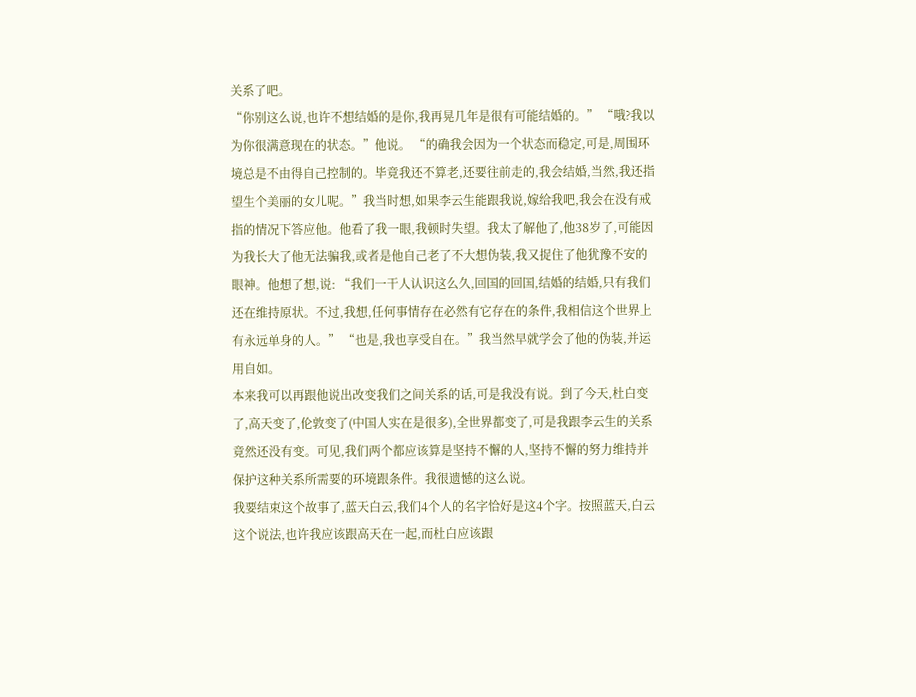关系了吧。
“你别这么说,也许不想结婚的是你,我再晃几年是很有可能结婚的。” “哦?我以为你很满意现在的状态。”他说。 “的确我会因为一个状态而稳定,可是,周围环境总是不由得自己控制的。毕竟我还不算老,还要往前走的,我会结婚,当然,我还指望生个美丽的女儿呢。”我当时想,如果李云生能跟我说,嫁给我吧,我会在没有戒指的情况下答应他。他看了我一眼,我顿时失望。我太了解他了,他38岁了,可能因为我长大了他无法骗我,或者是他自己老了不大想伪装,我又捉住了他犹豫不安的眼神。他想了想,说: “我们一干人认识这么久,回国的回国,结婚的结婚,只有我们还在维持原状。不过,我想,任何事情存在必然有它存在的条件,我相信这个世界上有永远单身的人。” “也是,我也享受自在。”我当然早就学会了他的伪装,并运用自如。
本来我可以再跟他说出改变我们之间关系的话,可是我没有说。到了今天,杜白变了,高天变了,伦敦变了(中国人实在是很多),全世界都变了,可是我跟李云生的关系竟然还没有变。可见,我们两个都应该算是坚持不懈的人,坚持不懈的努力维持并保护这种关系所需要的环境跟条件。我很遗憾的这么说。
我要结束这个故事了,蓝天白云,我们4个人的名字恰好是这4个字。按照蓝天,白云这个说法,也许我应该跟高天在一起,而杜白应该跟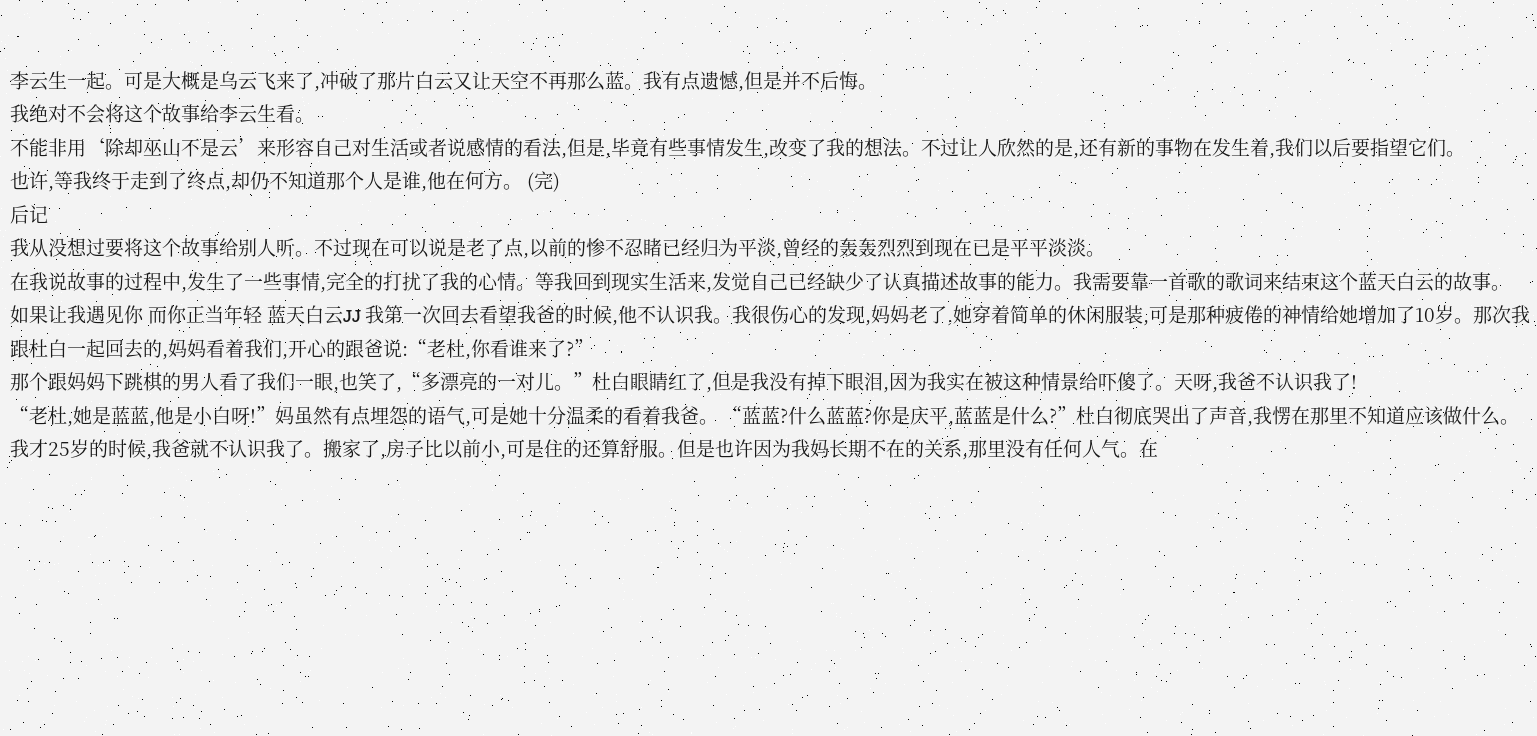李云生一起。可是大概是乌云飞来了,冲破了那片白云又让天空不再那么蓝。我有点遗憾,但是并不后悔。
我绝对不会将这个故事给李云生看。
不能非用‘除却巫山不是云’来形容自己对生活或者说感情的看法,但是,毕竟有些事情发生,改变了我的想法。不过让人欣然的是,还有新的事物在发生着,我们以后要指望它们。
也许,等我终于走到了终点,却仍不知道那个人是谁,他在何方。 (完)
后记
我从没想过要将这个故事给别人听。不过现在可以说是老了点,以前的惨不忍睹已经归为平淡,曾经的轰轰烈烈到现在已是平平淡淡。
在我说故事的过程中,发生了一些事情,完全的打扰了我的心情。等我回到现实生活来,发觉自己已经缺少了认真描述故事的能力。我需要靠一首歌的歌词来结束这个蓝天白云的故事。
如果让我遇见你 而你正当年轻 蓝天白云JJ 我第一次回去看望我爸的时候,他不认识我。我很伤心的发现,妈妈老了,她穿着简单的休闲服装,可是那种疲倦的神情给她增加了10岁。那次我跟杜白一起回去的,妈妈看着我们,开心的跟爸说:“老杜,你看谁来了?”
那个跟妈妈下跳棋的男人看了我们一眼,也笑了,“多漂亮的一对儿。”杜白眼睛红了,但是我没有掉下眼泪,因为我实在被这种情景给吓傻了。天呀,我爸不认识我了!
“老杜,她是蓝蓝,他是小白呀!”妈虽然有点埋怨的语气,可是她十分温柔的看着我爸。 “蓝蓝?什么蓝蓝?你是庆平,蓝蓝是什么?”杜白彻底哭出了声音,我愣在那里不知道应该做什么。
我才25岁的时候,我爸就不认识我了。搬家了,房子比以前小,可是住的还算舒服。但是也许因为我妈长期不在的关系,那里没有任何人气。在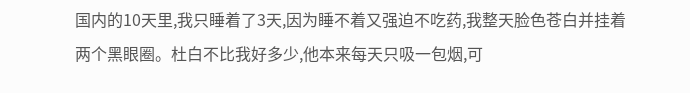国内的10天里,我只睡着了3天,因为睡不着又强迫不吃药,我整天脸色苍白并挂着两个黑眼圈。杜白不比我好多少,他本来每天只吸一包烟,可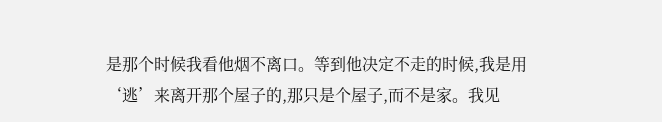是那个时候我看他烟不离口。等到他决定不走的时候,我是用‘逃’来离开那个屋子的,那只是个屋子,而不是家。我见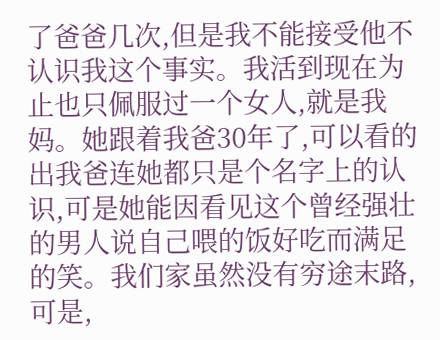了爸爸几次,但是我不能接受他不认识我这个事实。我活到现在为止也只佩服过一个女人,就是我妈。她跟着我爸30年了,可以看的出我爸连她都只是个名字上的认识,可是她能因看见这个曾经强壮的男人说自己喂的饭好吃而满足的笑。我们家虽然没有穷途末路,可是,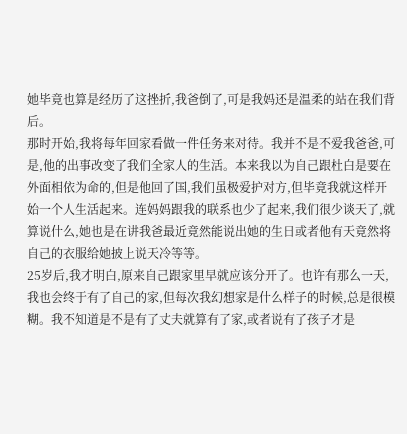她毕竟也算是经历了这挫折,我爸倒了,可是我妈还是温柔的站在我们背后。
那时开始,我将每年回家看做一件任务来对待。我并不是不爱我爸爸,可是,他的出事改变了我们全家人的生活。本来我以为自己跟杜白是要在外面相依为命的,但是他回了国,我们虽极爱护对方,但毕竟我就这样开始一个人生活起来。连妈妈跟我的联系也少了起来,我们很少谈天了,就算说什么,她也是在讲我爸最近竟然能说出她的生日或者他有天竟然将自己的衣服给她披上说天冷等等。
25岁后,我才明白,原来自己跟家里早就应该分开了。也许有那么一天,我也会终于有了自己的家,但每次我幻想家是什么样子的时候,总是很模糊。我不知道是不是有了丈夫就算有了家,或者说有了孩子才是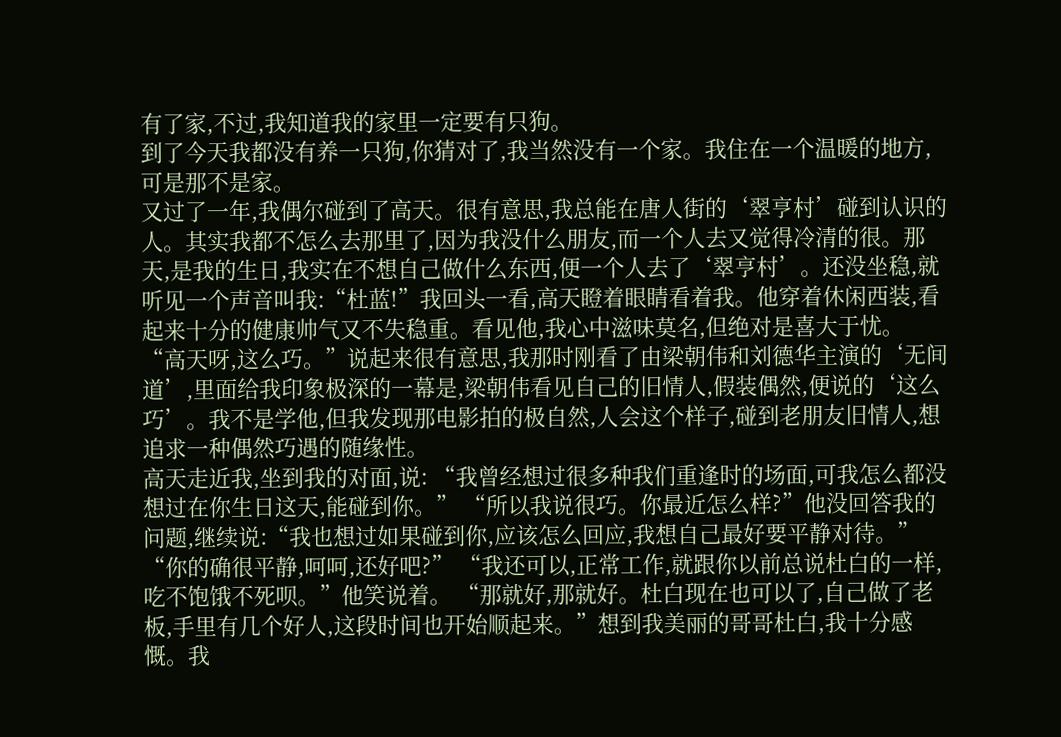有了家,不过,我知道我的家里一定要有只狗。
到了今天我都没有养一只狗,你猜对了,我当然没有一个家。我住在一个温暖的地方,可是那不是家。
又过了一年,我偶尔碰到了高天。很有意思,我总能在唐人街的‘翠亨村’碰到认识的人。其实我都不怎么去那里了,因为我没什么朋友,而一个人去又觉得冷清的很。那天,是我的生日,我实在不想自己做什么东西,便一个人去了‘翠亨村’。还没坐稳,就听见一个声音叫我:“杜蓝!”我回头一看,高天瞪着眼睛看着我。他穿着休闲西装,看起来十分的健康帅气又不失稳重。看见他,我心中滋味莫名,但绝对是喜大于忧。
“高天呀,这么巧。”说起来很有意思,我那时刚看了由梁朝伟和刘德华主演的‘无间道’,里面给我印象极深的一幕是,梁朝伟看见自己的旧情人,假装偶然,便说的‘这么巧’。我不是学他,但我发现那电影拍的极自然,人会这个样子,碰到老朋友旧情人,想追求一种偶然巧遇的随缘性。
高天走近我,坐到我的对面,说: “我曾经想过很多种我们重逢时的场面,可我怎么都没想过在你生日这天,能碰到你。” “所以我说很巧。你最近怎么样?”他没回答我的问题,继续说:“我也想过如果碰到你,应该怎么回应,我想自己最好要平静对待。”
“你的确很平静,呵呵,还好吧?” “我还可以,正常工作,就跟你以前总说杜白的一样,吃不饱饿不死呗。”他笑说着。 “那就好,那就好。杜白现在也可以了,自己做了老板,手里有几个好人,这段时间也开始顺起来。”想到我美丽的哥哥杜白,我十分感慨。我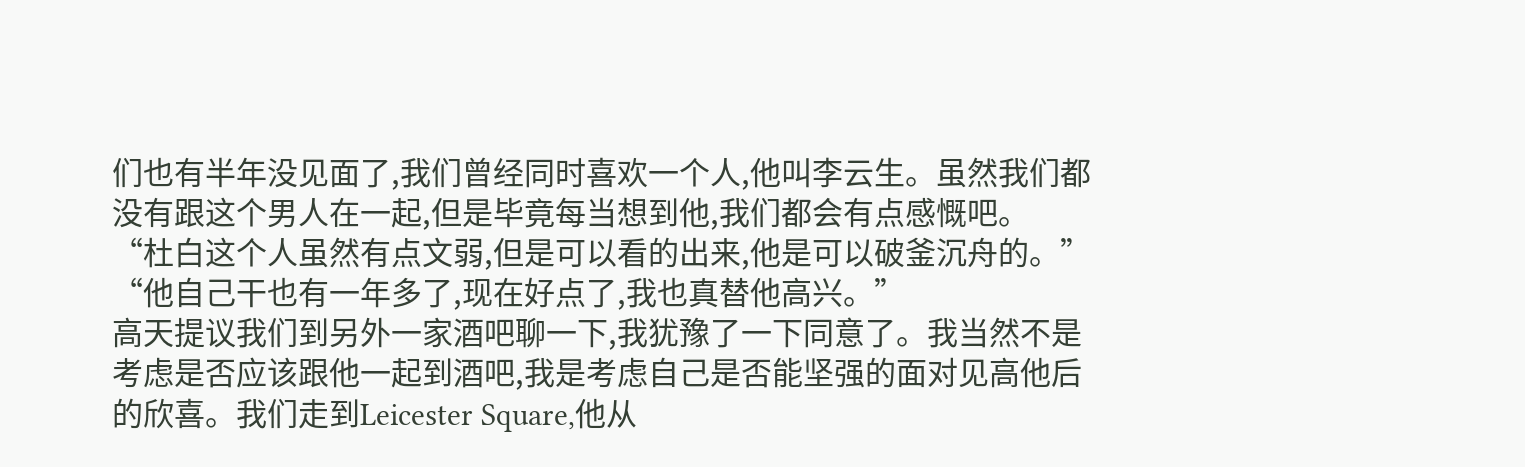们也有半年没见面了,我们曾经同时喜欢一个人,他叫李云生。虽然我们都没有跟这个男人在一起,但是毕竟每当想到他,我们都会有点感慨吧。
“杜白这个人虽然有点文弱,但是可以看的出来,他是可以破釜沉舟的。” “他自己干也有一年多了,现在好点了,我也真替他高兴。”
高天提议我们到另外一家酒吧聊一下,我犹豫了一下同意了。我当然不是考虑是否应该跟他一起到酒吧,我是考虑自己是否能坚强的面对见高他后的欣喜。我们走到Leicester Square,他从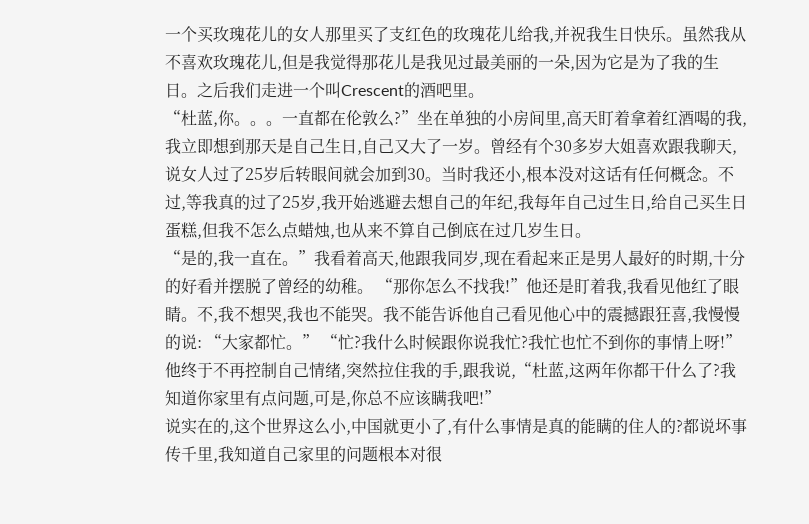一个买玫瑰花儿的女人那里买了支红色的玫瑰花儿给我,并祝我生日快乐。虽然我从不喜欢玫瑰花儿,但是我觉得那花儿是我见过最美丽的一朵,因为它是为了我的生日。之后我们走进一个叫Crescent的酒吧里。
“杜蓝,你。。。一直都在伦敦么?”坐在单独的小房间里,高天盯着拿着红酒喝的我,我立即想到那天是自己生日,自己又大了一岁。曾经有个30多岁大姐喜欢跟我聊天,说女人过了25岁后转眼间就会加到30。当时我还小,根本没对这话有任何概念。不过,等我真的过了25岁,我开始逃避去想自己的年纪,我每年自己过生日,给自己买生日蛋糕,但我不怎么点蜡烛,也从来不算自己倒底在过几岁生日。
“是的,我一直在。”我看着高天,他跟我同岁,现在看起来正是男人最好的时期,十分的好看并摆脱了曾经的幼稚。 “那你怎么不找我!”他还是盯着我,我看见他红了眼睛。不,我不想哭,我也不能哭。我不能告诉他自己看见他心中的震撼跟狂喜,我慢慢的说: “大家都忙。” “忙?我什么时候跟你说我忙?我忙也忙不到你的事情上呀!”他终于不再控制自己情绪,突然拉住我的手,跟我说,“杜蓝,这两年你都干什么了?我知道你家里有点问题,可是,你总不应该瞒我吧!”
说实在的,这个世界这么小,中国就更小了,有什么事情是真的能瞒的住人的?都说坏事传千里,我知道自己家里的问题根本对很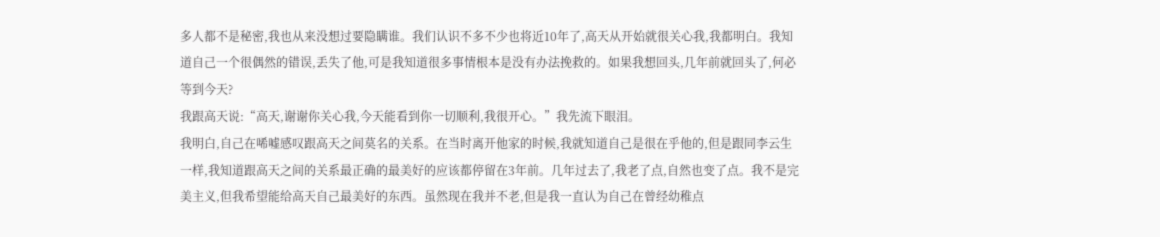多人都不是秘密,我也从来没想过要隐瞒谁。我们认识不多不少也将近10年了,高天从开始就很关心我,我都明白。我知道自己一个很偶然的错误,丢失了他,可是我知道很多事情根本是没有办法挽救的。如果我想回头,几年前就回头了,何必等到今天?
我跟高天说:“高天,谢谢你关心我,今天能看到你一切顺利,我很开心。”我先流下眼泪。
我明白,自己在唏嘘感叹跟高天之间莫名的关系。在当时离开他家的时候,我就知道自己是很在乎他的,但是跟同李云生一样,我知道跟高天之间的关系最正确的最美好的应该都停留在3年前。几年过去了,我老了点,自然也变了点。我不是完美主义,但我希望能给高天自己最美好的东西。虽然现在我并不老,但是我一直认为自己在曾经幼稚点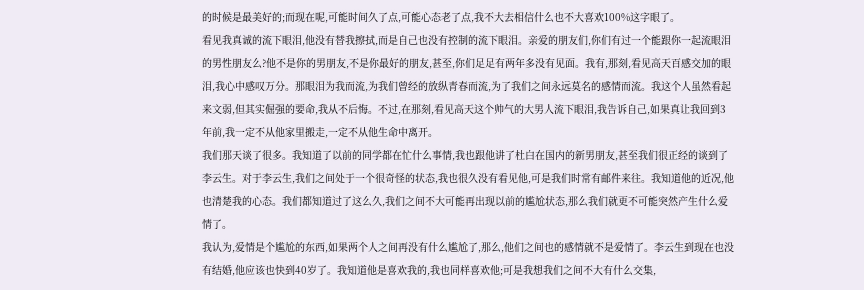的时候是最美好的;而现在呢,可能时间久了点,可能心态老了点,我不大去相信什么也不大喜欢100%这字眼了。
看见我真诚的流下眼泪,他没有替我擦拭,而是自己也没有控制的流下眼泪。亲爱的朋友们,你们有过一个能跟你一起流眼泪的男性朋友么?他不是你的男朋友,不是你最好的朋友,甚至,你们足足有两年多没有见面。我有,那刻,看见高天百感交加的眼泪,我心中感叹万分。那眼泪为我而流,为我们曾经的放纵青春而流,为了我们之间永远莫名的感情而流。我这个人虽然看起来文弱,但其实倔强的要命,我从不后悔。不过,在那刻,看见高天这个帅气的大男人流下眼泪,我告诉自己,如果真让我回到3年前,我一定不从他家里搬走,一定不从他生命中离开。
我们那天谈了很多。我知道了以前的同学都在忙什么事情,我也跟他讲了杜白在国内的新男朋友,甚至我们很正经的谈到了李云生。对于李云生,我们之间处于一个很奇怪的状态,我也很久没有看见他,可是我们时常有邮件来往。我知道他的近况,他也清楚我的心态。我们都知道过了这么久,我们之间不大可能再出现以前的尴尬状态,那么我们就更不可能突然产生什么爱情了。
我认为,爱情是个尴尬的东西,如果两个人之间再没有什么尴尬了,那么,他们之间也的感情就不是爱情了。李云生到现在也没有结婚,他应该也快到40岁了。我知道他是喜欢我的,我也同样喜欢他;可是我想我们之间不大有什么交集,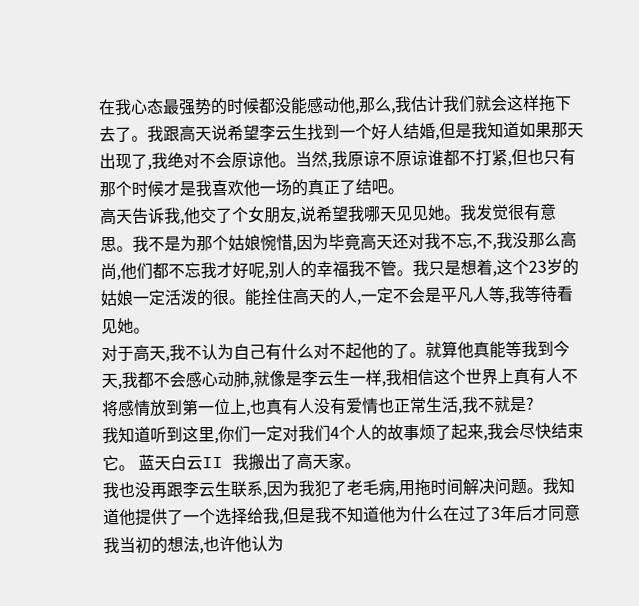在我心态最强势的时候都没能感动他,那么,我估计我们就会这样拖下去了。我跟高天说希望李云生找到一个好人结婚,但是我知道如果那天出现了,我绝对不会原谅他。当然,我原谅不原谅谁都不打紧,但也只有那个时候才是我喜欢他一场的真正了结吧。
高天告诉我,他交了个女朋友,说希望我哪天见见她。我发觉很有意思。我不是为那个姑娘惋惜,因为毕竟高天还对我不忘,不,我没那么高尚,他们都不忘我才好呢,别人的幸福我不管。我只是想着,这个23岁的姑娘一定活泼的很。能拴住高天的人,一定不会是平凡人等,我等待看见她。
对于高天,我不认为自己有什么对不起他的了。就算他真能等我到今天,我都不会感心动肺,就像是李云生一样,我相信这个世界上真有人不将感情放到第一位上,也真有人没有爱情也正常生活,我不就是?
我知道听到这里,你们一定对我们4个人的故事烦了起来,我会尽快结束它。 蓝天白云II 我搬出了高天家。
我也没再跟李云生联系,因为我犯了老毛病,用拖时间解决问题。我知道他提供了一个选择给我,但是我不知道他为什么在过了3年后才同意我当初的想法,也许他认为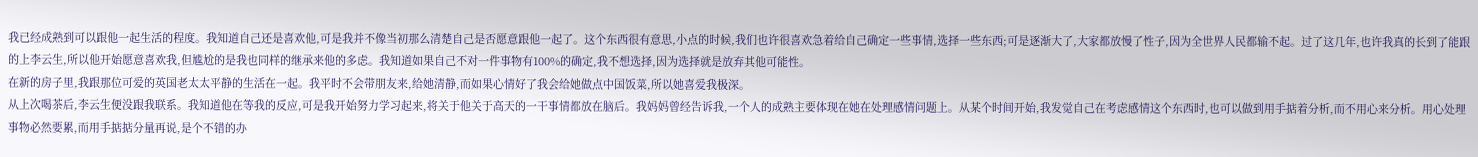我已经成熟到可以跟他一起生活的程度。我知道自己还是喜欢他,可是我并不像当初那么清楚自己是否愿意跟他一起了。这个东西很有意思,小点的时候,我们也许很喜欢急着给自己确定一些事情,选择一些东西;可是逐渐大了,大家都放慢了性子,因为全世界人民都输不起。过了这几年,也许我真的长到了能跟的上李云生,所以他开始愿意喜欢我,但尴尬的是我也同样的继承来他的多虑。我知道如果自己不对一件事物有100%的确定,我不想选择,因为选择就是放弃其他可能性。
在新的房子里,我跟那位可爱的英国老太太平静的生活在一起。我平时不会带朋友来,给她清静,而如果心情好了我会给她做点中国饭菜,所以她喜爱我极深。
从上次喝茶后,李云生便没跟我联系。我知道他在等我的反应,可是我开始努力学习起来,将关于他关于高天的一干事情都放在脑后。我妈妈曾经告诉我,一个人的成熟主要体现在她在处理感情问题上。从某个时间开始,我发觉自己在考虑感情这个东西时,也可以做到用手掂着分析,而不用心来分析。用心处理事物必然要累,而用手掂掂分量再说,是个不错的办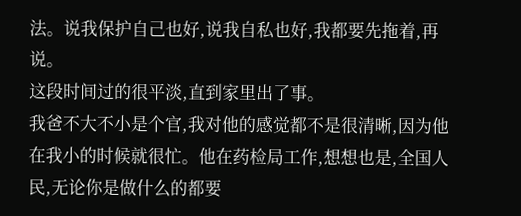法。说我保护自己也好,说我自私也好,我都要先拖着,再说。
这段时间过的很平淡,直到家里出了事。
我爸不大不小是个官,我对他的感觉都不是很清晰,因为他在我小的时候就很忙。他在药检局工作,想想也是,全国人民,无论你是做什么的都要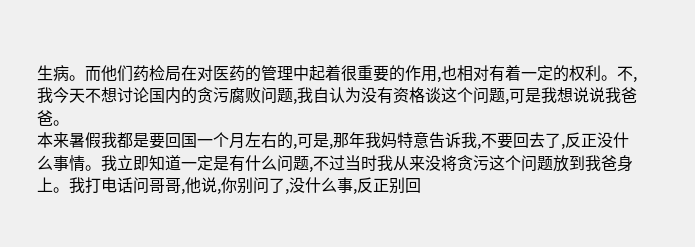生病。而他们药检局在对医药的管理中起着很重要的作用,也相对有着一定的权利。不,我今天不想讨论国内的贪污腐败问题,我自认为没有资格谈这个问题,可是我想说说我爸爸。
本来暑假我都是要回国一个月左右的,可是,那年我妈特意告诉我,不要回去了,反正没什么事情。我立即知道一定是有什么问题,不过当时我从来没将贪污这个问题放到我爸身上。我打电话问哥哥,他说,你别问了,没什么事,反正别回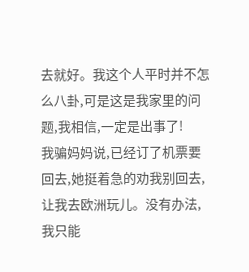去就好。我这个人平时并不怎么八卦,可是这是我家里的问题,我相信,一定是出事了!
我骗妈妈说,已经订了机票要回去,她挺着急的劝我别回去,让我去欧洲玩儿。没有办法,我只能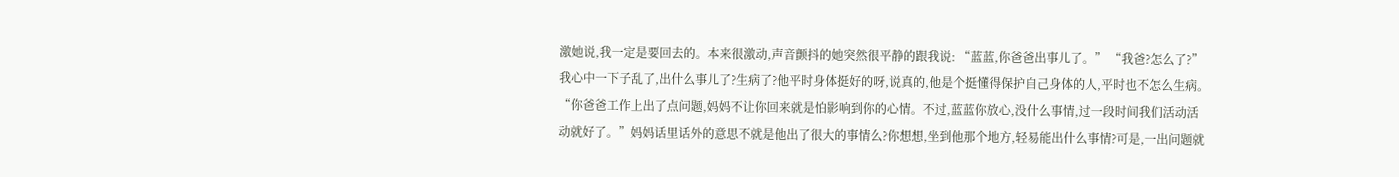激她说,我一定是要回去的。本来很激动,声音颤抖的她突然很平静的跟我说: “蓝蓝,你爸爸出事儿了。” “我爸?怎么了?”我心中一下子乱了,出什么事儿了?生病了?他平时身体挺好的呀,说真的,他是个挺懂得保护自己身体的人,平时也不怎么生病。 “你爸爸工作上出了点问题,妈妈不让你回来就是怕影响到你的心情。不过,蓝蓝你放心,没什么事情,过一段时间我们活动活动就好了。”妈妈话里话外的意思不就是他出了很大的事情么?你想想,坐到他那个地方,轻易能出什么事情?可是,一出问题就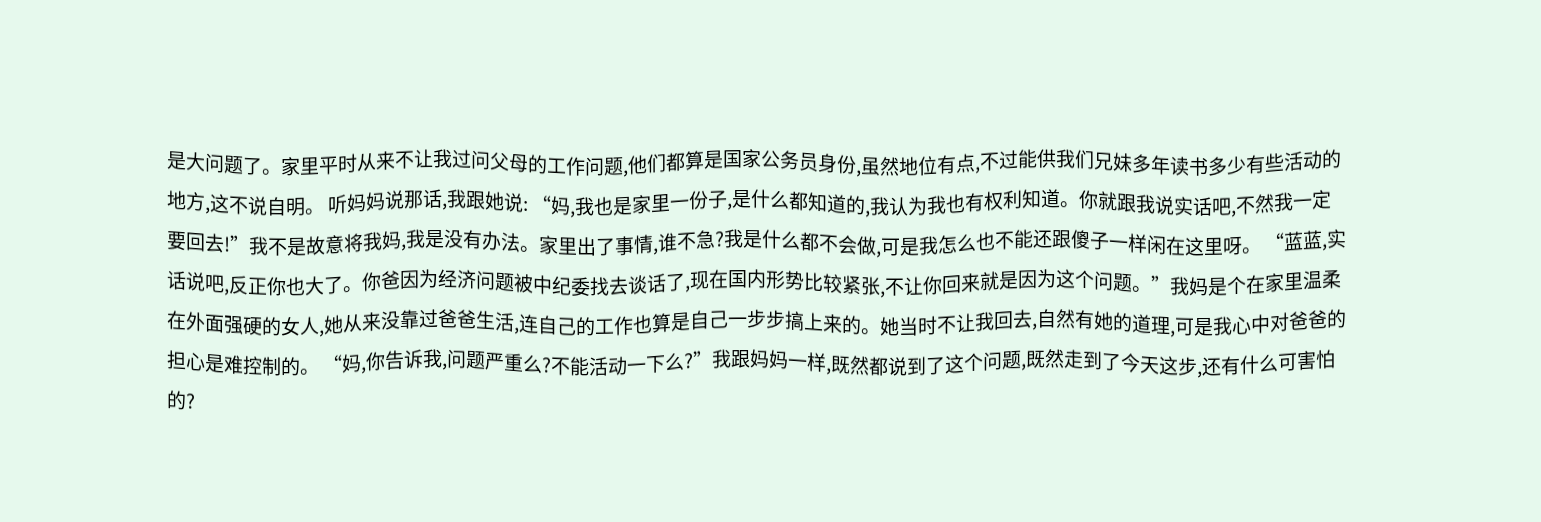是大问题了。家里平时从来不让我过问父母的工作问题,他们都算是国家公务员身份,虽然地位有点,不过能供我们兄妹多年读书多少有些活动的地方,这不说自明。 听妈妈说那话,我跟她说: “妈,我也是家里一份子,是什么都知道的,我认为我也有权利知道。你就跟我说实话吧,不然我一定要回去!”我不是故意将我妈,我是没有办法。家里出了事情,谁不急?我是什么都不会做,可是我怎么也不能还跟傻子一样闲在这里呀。 “蓝蓝,实话说吧,反正你也大了。你爸因为经济问题被中纪委找去谈话了,现在国内形势比较紧张,不让你回来就是因为这个问题。”我妈是个在家里温柔在外面强硬的女人,她从来没靠过爸爸生活,连自己的工作也算是自己一步步搞上来的。她当时不让我回去,自然有她的道理,可是我心中对爸爸的担心是难控制的。 “妈,你告诉我,问题严重么?不能活动一下么?”我跟妈妈一样,既然都说到了这个问题,既然走到了今天这步,还有什么可害怕的?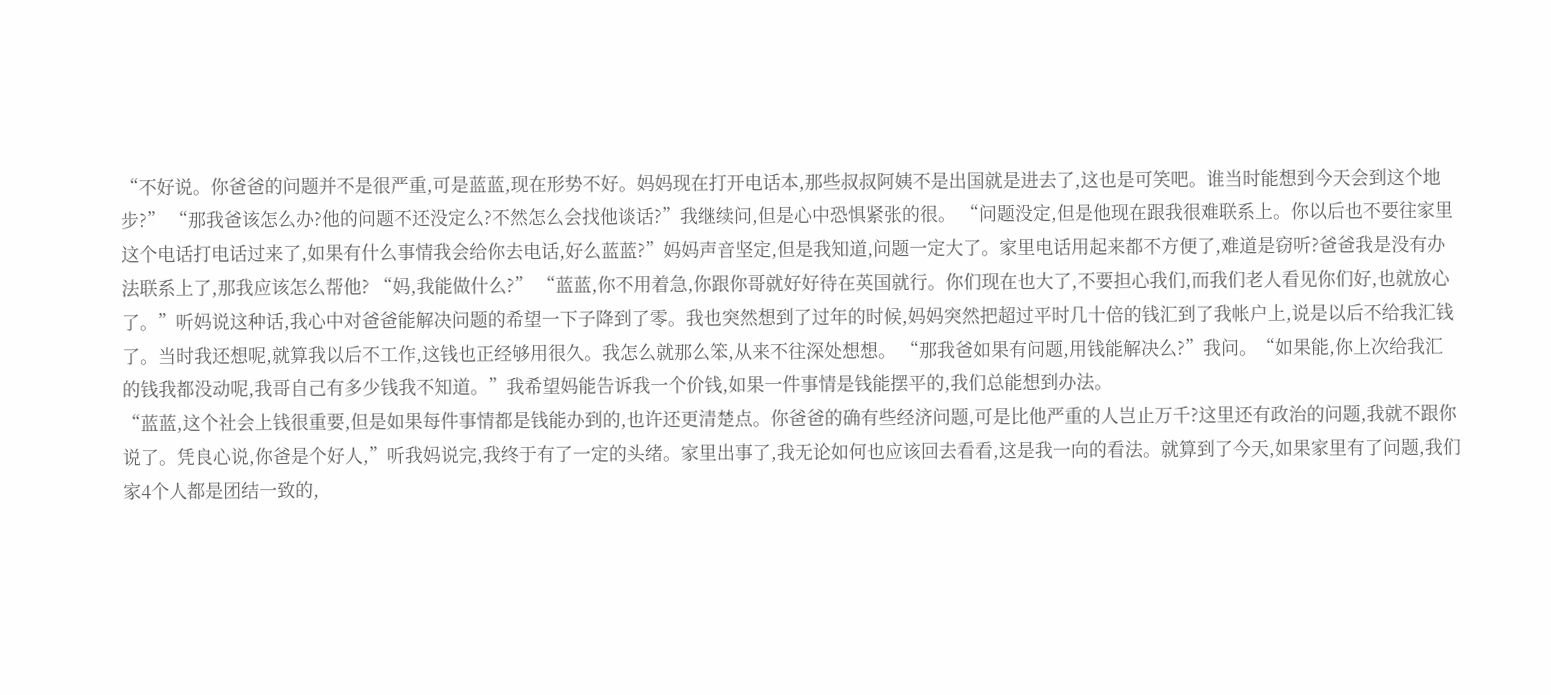“不好说。你爸爸的问题并不是很严重,可是蓝蓝,现在形势不好。妈妈现在打开电话本,那些叔叔阿姨不是出国就是进去了,这也是可笑吧。谁当时能想到今天会到这个地步?” “那我爸该怎么办?他的问题不还没定么?不然怎么会找他谈话?”我继续问,但是心中恐惧紧张的很。 “问题没定,但是他现在跟我很难联系上。你以后也不要往家里这个电话打电话过来了,如果有什么事情我会给你去电话,好么蓝蓝?”妈妈声音坚定,但是我知道,问题一定大了。家里电话用起来都不方便了,难道是窃听?爸爸我是没有办法联系上了,那我应该怎么帮他? “妈,我能做什么?” “蓝蓝,你不用着急,你跟你哥就好好待在英国就行。你们现在也大了,不要担心我们,而我们老人看见你们好,也就放心了。”听妈说这种话,我心中对爸爸能解决问题的希望一下子降到了零。我也突然想到了过年的时候,妈妈突然把超过平时几十倍的钱汇到了我帐户上,说是以后不给我汇钱了。当时我还想呢,就算我以后不工作,这钱也正经够用很久。我怎么就那么笨,从来不往深处想想。 “那我爸如果有问题,用钱能解决么?”我问。“如果能,你上次给我汇的钱我都没动呢,我哥自己有多少钱我不知道。”我希望妈能告诉我一个价钱,如果一件事情是钱能摆平的,我们总能想到办法。
“蓝蓝,这个社会上钱很重要,但是如果每件事情都是钱能办到的,也许还更清楚点。你爸爸的确有些经济问题,可是比他严重的人岂止万千?这里还有政治的问题,我就不跟你说了。凭良心说,你爸是个好人,”听我妈说完,我终于有了一定的头绪。家里出事了,我无论如何也应该回去看看,这是我一向的看法。就算到了今天,如果家里有了问题,我们家4个人都是团结一致的,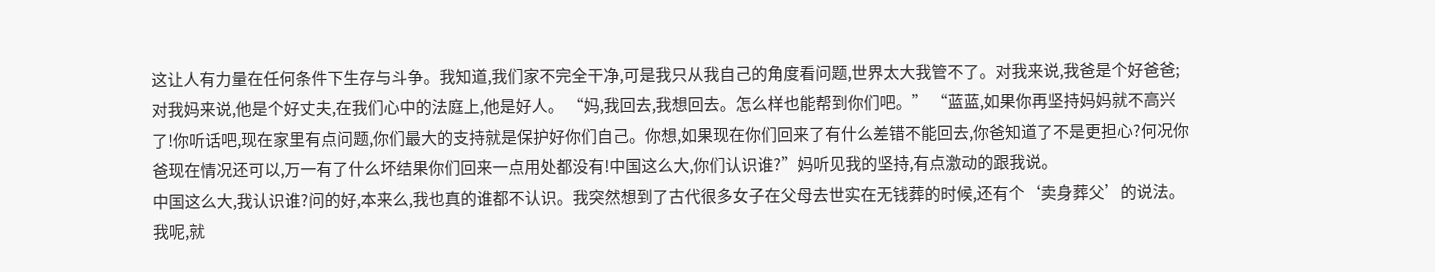这让人有力量在任何条件下生存与斗争。我知道,我们家不完全干净,可是我只从我自己的角度看问题,世界太大我管不了。对我来说,我爸是个好爸爸;对我妈来说,他是个好丈夫,在我们心中的法庭上,他是好人。 “妈,我回去,我想回去。怎么样也能帮到你们吧。” “蓝蓝,如果你再坚持妈妈就不高兴了!你听话吧,现在家里有点问题,你们最大的支持就是保护好你们自己。你想,如果现在你们回来了有什么差错不能回去,你爸知道了不是更担心?何况你爸现在情况还可以,万一有了什么坏结果你们回来一点用处都没有!中国这么大,你们认识谁?”妈听见我的坚持,有点激动的跟我说。
中国这么大,我认识谁?问的好,本来么,我也真的谁都不认识。我突然想到了古代很多女子在父母去世实在无钱葬的时候,还有个‘卖身葬父’的说法。我呢,就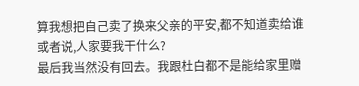算我想把自己卖了换来父亲的平安,都不知道卖给谁或者说,人家要我干什么?
最后我当然没有回去。我跟杜白都不是能给家里赠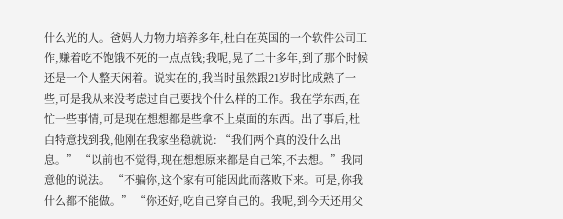什么光的人。爸妈人力物力培养多年,杜白在英国的一个软件公司工作,赚着吃不饱饿不死的一点点钱;我呢,晃了二十多年,到了那个时候还是一个人整天闲着。说实在的,我当时虽然跟21岁时比成熟了一些,可是我从来没考虑过自己要找个什么样的工作。我在学东西,在忙一些事情,可是现在想想都是些拿不上桌面的东西。出了事后,杜白特意找到我,他刚在我家坐稳就说: “我们两个真的没什么出息。” “以前也不觉得,现在想想原来都是自己笨,不去想。”我同意他的说法。 “不骗你,这个家有可能因此而落败下来。可是,你我什么都不能做。” “你还好,吃自己穿自己的。我呢,到今天还用父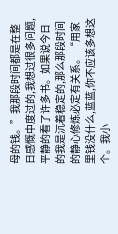母的钱。”我那段时间都是在整日感慨中度过的,我想过很多问题,平静的看了许多书。如果说今日的我是沉着稳定的,那么那段时间的静心修炼必定有关系。 “用家里钱没什么,蓝蓝,你不应该多想这个。我小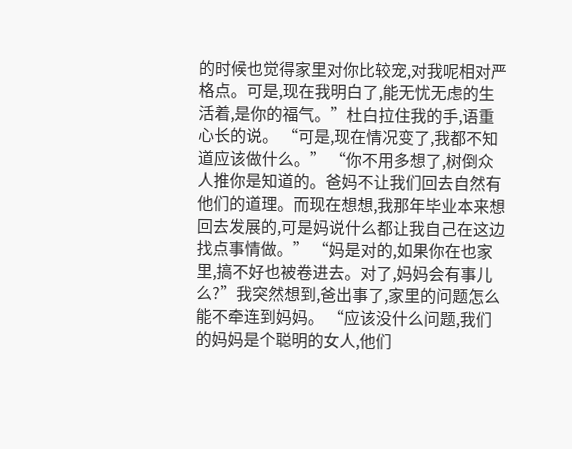的时候也觉得家里对你比较宠,对我呢相对严格点。可是,现在我明白了,能无忧无虑的生活着,是你的福气。”杜白拉住我的手,语重心长的说。 “可是,现在情况变了,我都不知道应该做什么。” “你不用多想了,树倒众人推你是知道的。爸妈不让我们回去自然有他们的道理。而现在想想,我那年毕业本来想回去发展的,可是妈说什么都让我自己在这边找点事情做。” “妈是对的,如果你在也家里,搞不好也被卷进去。对了,妈妈会有事儿么?”我突然想到,爸出事了,家里的问题怎么能不牵连到妈妈。 “应该没什么问题,我们的妈妈是个聪明的女人,他们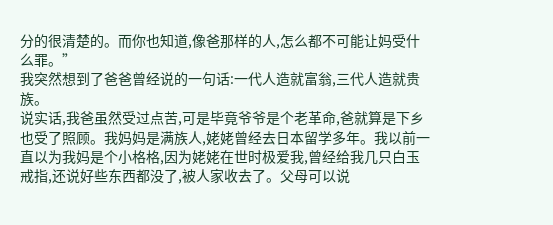分的很清楚的。而你也知道,像爸那样的人,怎么都不可能让妈受什么罪。”
我突然想到了爸爸曾经说的一句话:一代人造就富翁,三代人造就贵族。
说实话,我爸虽然受过点苦,可是毕竟爷爷是个老革命,爸就算是下乡也受了照顾。我妈妈是满族人,姥姥曾经去日本留学多年。我以前一直以为我妈是个小格格,因为姥姥在世时极爱我,曾经给我几只白玉戒指,还说好些东西都没了,被人家收去了。父母可以说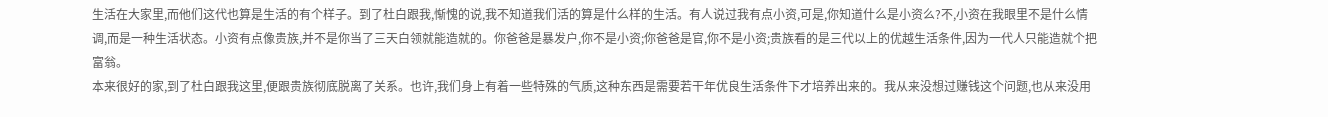生活在大家里,而他们这代也算是生活的有个样子。到了杜白跟我,惭愧的说,我不知道我们活的算是什么样的生活。有人说过我有点小资,可是,你知道什么是小资么?不,小资在我眼里不是什么情调,而是一种生活状态。小资有点像贵族,并不是你当了三天白领就能造就的。你爸爸是暴发户,你不是小资;你爸爸是官,你不是小资;贵族看的是三代以上的优越生活条件,因为一代人只能造就个把富翁。
本来很好的家,到了杜白跟我这里,便跟贵族彻底脱离了关系。也许,我们身上有着一些特殊的气质,这种东西是需要若干年优良生活条件下才培养出来的。我从来没想过赚钱这个问题,也从来没用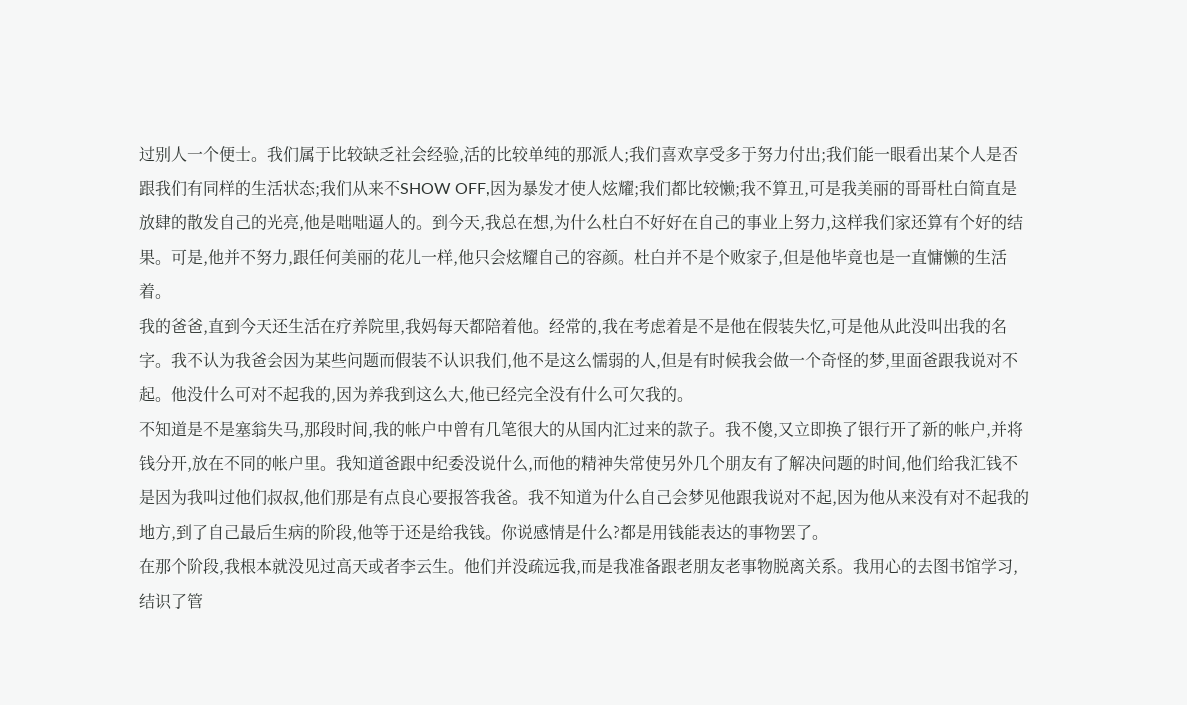过别人一个便士。我们属于比较缺乏社会经验,活的比较单纯的那派人;我们喜欢享受多于努力付出;我们能一眼看出某个人是否跟我们有同样的生活状态;我们从来不SHOW OFF,因为暴发才使人炫耀;我们都比较懒;我不算丑,可是我美丽的哥哥杜白简直是放肆的散发自己的光亮,他是咄咄逼人的。到今天,我总在想,为什么杜白不好好在自己的事业上努力,这样我们家还算有个好的结果。可是,他并不努力,跟任何美丽的花儿一样,他只会炫耀自己的容颜。杜白并不是个败家子,但是他毕竟也是一直慵懒的生活着。
我的爸爸,直到今天还生活在疗养院里,我妈每天都陪着他。经常的,我在考虑着是不是他在假装失忆,可是他从此没叫出我的名字。我不认为我爸会因为某些问题而假装不认识我们,他不是这么懦弱的人,但是有时候我会做一个奇怪的梦,里面爸跟我说对不起。他没什么可对不起我的,因为养我到这么大,他已经完全没有什么可欠我的。
不知道是不是塞翁失马,那段时间,我的帐户中曾有几笔很大的从国内汇过来的款子。我不傻,又立即换了银行开了新的帐户,并将钱分开,放在不同的帐户里。我知道爸跟中纪委没说什么,而他的精神失常使另外几个朋友有了解决问题的时间,他们给我汇钱不是因为我叫过他们叔叔,他们那是有点良心要报答我爸。我不知道为什么自己会梦见他跟我说对不起,因为他从来没有对不起我的地方,到了自己最后生病的阶段,他等于还是给我钱。你说感情是什么?都是用钱能表达的事物罢了。
在那个阶段,我根本就没见过高天或者李云生。他们并没疏远我,而是我准备跟老朋友老事物脱离关系。我用心的去图书馆学习,结识了管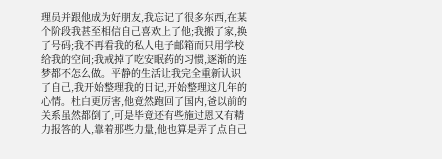理员并跟他成为好朋友,我忘记了很多东西,在某个阶段我甚至相信自己喜欢上了他;我搬了家,换了号码;我不再看我的私人电子邮箱而只用学校给我的空间;我戒掉了吃安眠药的习惯,逐渐的连梦都不怎么做。平静的生活让我完全重新认识了自己,我开始整理我的日记,开始整理这几年的心情。杜白更厉害,他竟然跑回了国内,爸以前的关系虽然都倒了,可是毕竟还有些施过恩又有精力报答的人,靠着那些力量,他也算是弄了点自己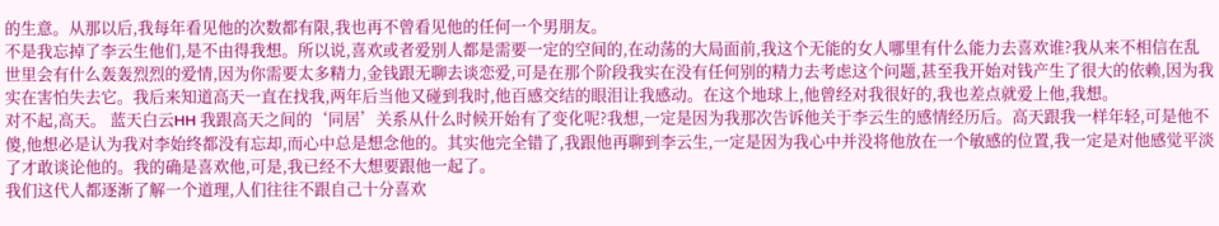的生意。从那以后,我每年看见他的次数都有限,我也再不曾看见他的任何一个男朋友。
不是我忘掉了李云生他们,是不由得我想。所以说,喜欢或者爱别人都是需要一定的空间的,在动荡的大局面前,我这个无能的女人哪里有什么能力去喜欢谁?我从来不相信在乱世里会有什么轰轰烈烈的爱情,因为你需要太多精力,金钱跟无聊去谈恋爱,可是在那个阶段我实在没有任何别的精力去考虑这个问题,甚至我开始对钱产生了很大的依赖,因为我实在害怕失去它。我后来知道高天一直在找我,两年后当他又碰到我时,他百感交结的眼泪让我感动。在这个地球上,他曾经对我很好的,我也差点就爱上他,我想。
对不起,高天。 蓝天白云HH 我跟高天之间的‘同居’关系从什么时候开始有了变化呢?我想,一定是因为我那次告诉他关于李云生的感情经历后。高天跟我一样年轻,可是他不傻,他想必是认为我对李始终都没有忘却,而心中总是想念他的。其实他完全错了,我跟他再聊到李云生,一定是因为我心中并没将他放在一个敏感的位置,我一定是对他感觉平淡了才敢谈论他的。我的确是喜欢他,可是,我已经不大想要跟他一起了。
我们这代人都逐渐了解一个道理,人们往往不跟自己十分喜欢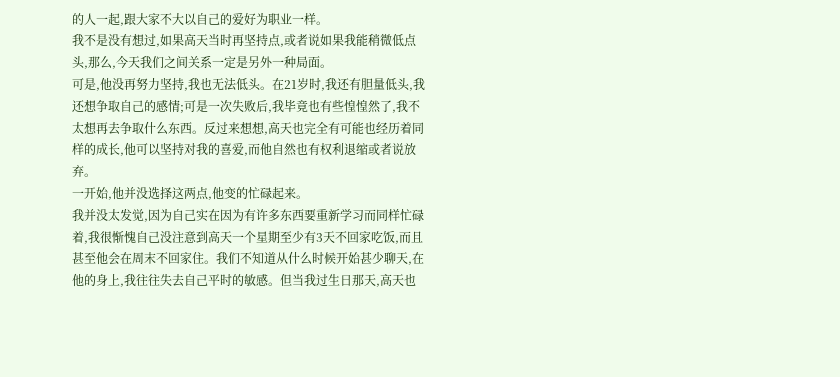的人一起,跟大家不大以自己的爱好为职业一样。
我不是没有想过,如果高天当时再坚持点,或者说如果我能稍微低点头,那么,今天我们之间关系一定是另外一种局面。
可是,他没再努力坚持,我也无法低头。在21岁时,我还有胆量低头,我还想争取自己的感情;可是一次失败后,我毕竟也有些惶惶然了,我不太想再去争取什么东西。反过来想想,高天也完全有可能也经历着同样的成长,他可以坚持对我的喜爱,而他自然也有权利退缩或者说放弃。
一开始,他并没选择这两点,他变的忙碌起来。
我并没太发觉,因为自己实在因为有许多东西要重新学习而同样忙碌着,我很惭愧自己没注意到高天一个星期至少有3天不回家吃饭,而且甚至他会在周末不回家住。我们不知道从什么时候开始甚少聊天,在他的身上,我往往失去自己平时的敏感。但当我过生日那天,高天也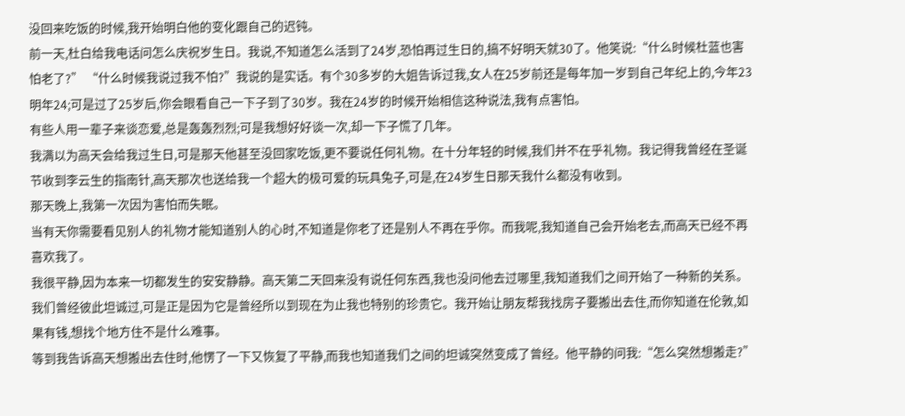没回来吃饭的时候,我开始明白他的变化跟自己的迟钝。
前一天,杜白给我电话问怎么庆祝岁生日。我说,不知道怎么活到了24岁,恐怕再过生日的,搞不好明天就30了。他笑说:“什么时候杜蓝也害怕老了?” “什么时候我说过我不怕?”我说的是实话。有个30多岁的大姐告诉过我,女人在25岁前还是每年加一岁到自己年纪上的,今年23明年24;可是过了25岁后,你会眼看自己一下子到了30岁。我在24岁的时候开始相信这种说法,我有点害怕。
有些人用一辈子来谈恋爱,总是轰轰烈烈;可是我想好好谈一次,却一下子慌了几年。
我满以为高天会给我过生日,可是那天他甚至没回家吃饭,更不要说任何礼物。在十分年轻的时候,我们并不在乎礼物。我记得我曾经在圣诞节收到李云生的指南针,高天那次也送给我一个超大的极可爱的玩具兔子,可是,在24岁生日那天我什么都没有收到。
那天晚上,我第一次因为害怕而失眠。
当有天你需要看见别人的礼物才能知道别人的心时,不知道是你老了还是别人不再在乎你。而我呢,我知道自己会开始老去,而高天已经不再喜欢我了。
我很平静,因为本来一切都发生的安安静静。高天第二天回来没有说任何东西,我也没问他去过哪里,我知道我们之间开始了一种新的关系。我们曾经彼此坦诚过,可是正是因为它是曾经所以到现在为止我也特别的珍贵它。我开始让朋友帮我找房子要搬出去住,而你知道在伦敦,如果有钱,想找个地方住不是什么难事。
等到我告诉高天想搬出去住时,他愣了一下又恢复了平静,而我也知道我们之间的坦诚突然变成了曾经。他平静的问我:“怎么突然想搬走?”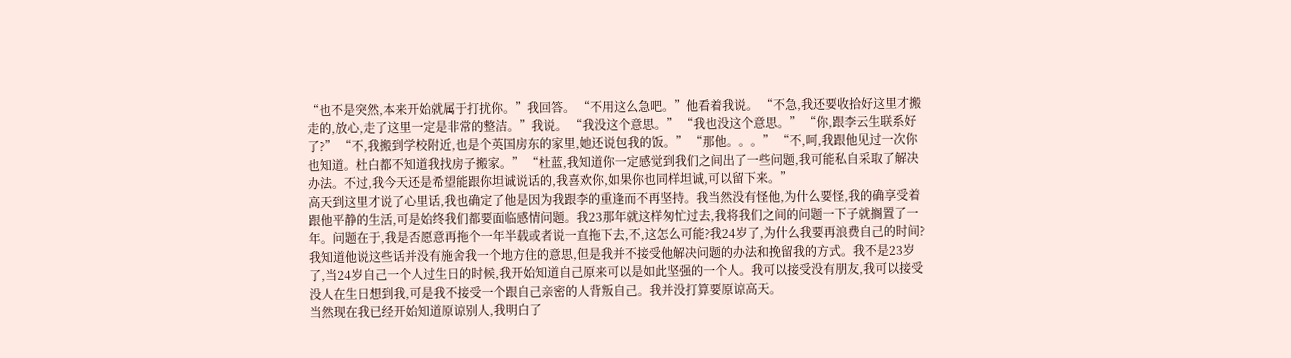“也不是突然,本来开始就属于打扰你。”我回答。 “不用这么急吧。”他看着我说。 “不急,我还要收拾好这里才搬走的,放心,走了这里一定是非常的整洁。”我说。 “我没这个意思。” “我也没这个意思。” “你,跟李云生联系好了?” “不,我搬到学校附近,也是个英国房东的家里,她还说包我的饭。” “那他。。。” “不,呵,我跟他见过一次你也知道。杜白都不知道我找房子搬家。” “杜蓝,我知道你一定感觉到我们之间出了一些问题,我可能私自采取了解决办法。不过,我今天还是希望能跟你坦诚说话的,我喜欢你,如果你也同样坦诚,可以留下来。”
高天到这里才说了心里话,我也确定了他是因为我跟李的重逢而不再坚持。我当然没有怪他,为什么要怪,我的确享受着跟他平静的生活,可是始终我们都要面临感情问题。我23那年就这样匆忙过去,我将我们之间的问题一下子就搁置了一年。问题在于,我是否愿意再拖个一年半载或者说一直拖下去,不,这怎么可能?我24岁了,为什么我要再浪费自己的时间?
我知道他说这些话并没有施舍我一个地方住的意思,但是我并不接受他解决问题的办法和挽留我的方式。我不是23岁了,当24岁自己一个人过生日的时候,我开始知道自己原来可以是如此坚强的一个人。我可以接受没有朋友,我可以接受没人在生日想到我,可是我不接受一个跟自己亲密的人背叛自己。我并没打算要原谅高天。
当然现在我已经开始知道原谅别人,我明白了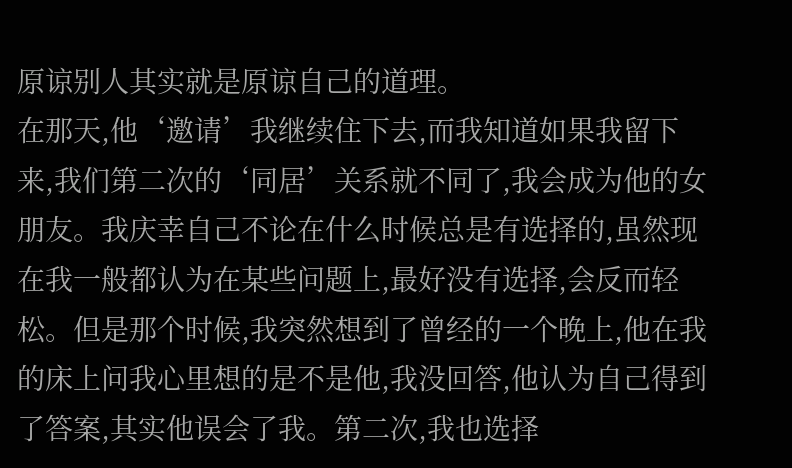原谅别人其实就是原谅自己的道理。
在那天,他‘邀请’我继续住下去,而我知道如果我留下来,我们第二次的‘同居’关系就不同了,我会成为他的女朋友。我庆幸自己不论在什么时候总是有选择的,虽然现在我一般都认为在某些问题上,最好没有选择,会反而轻松。但是那个时候,我突然想到了曾经的一个晚上,他在我的床上问我心里想的是不是他,我没回答,他认为自己得到了答案,其实他误会了我。第二次,我也选择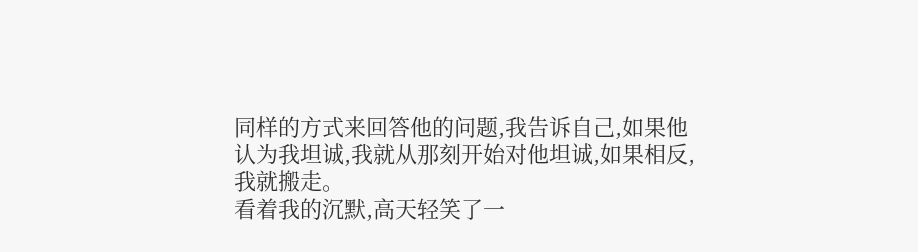同样的方式来回答他的问题,我告诉自己,如果他认为我坦诚,我就从那刻开始对他坦诚,如果相反,我就搬走。
看着我的沉默,高天轻笑了一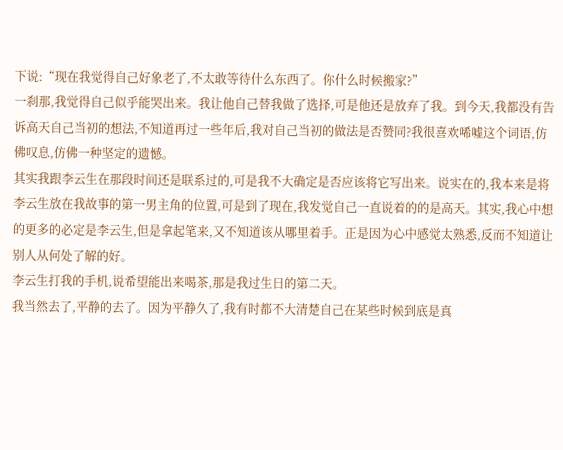下说:“现在我觉得自己好象老了,不太敢等待什么东西了。你什么时候搬家?”
一刹那,我觉得自己似乎能哭出来。我让他自己替我做了选择,可是他还是放弃了我。到今天,我都没有告诉高天自己当初的想法,不知道再过一些年后,我对自己当初的做法是否赞同?我很喜欢唏嘘这个词语,仿佛叹息,仿佛一种坚定的遗憾。
其实我跟李云生在那段时间还是联系过的,可是我不大确定是否应该将它写出来。说实在的,我本来是将李云生放在我故事的第一男主角的位置,可是到了现在,我发觉自己一直说着的的是高天。其实,我心中想的更多的必定是李云生,但是拿起笔来,又不知道该从哪里着手。正是因为心中感觉太熟悉,反而不知道让别人从何处了解的好。
李云生打我的手机,说希望能出来喝茶,那是我过生日的第二天。
我当然去了,平静的去了。因为平静久了,我有时都不大清楚自己在某些时候到底是真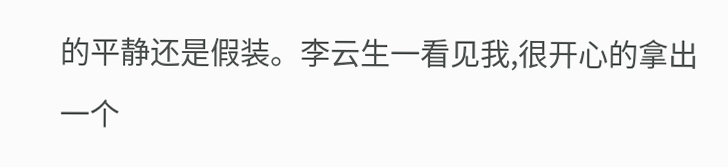的平静还是假装。李云生一看见我,很开心的拿出一个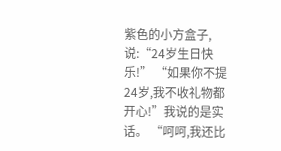紫色的小方盒子,说:“24岁生日快乐!” “如果你不提24岁,我不收礼物都开心!”我说的是实话。 “呵呵,我还比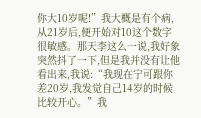你大10岁呢!”我大概是有个病,从21岁后,便开始对10这个数字很敏感。那天李这么一说,我好象突然抖了一下,但是我并没有让他看出来,我说:“我现在宁可跟你差20岁,我发觉自己14岁的时候比较开心。”我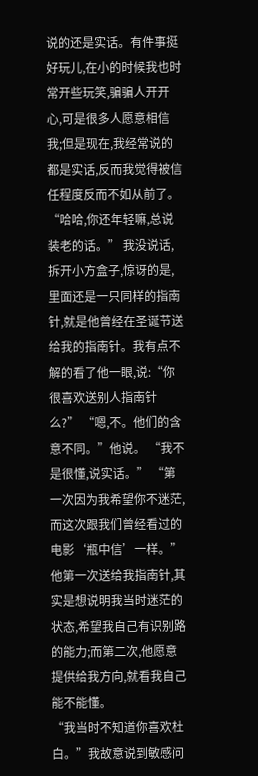说的还是实话。有件事挺好玩儿,在小的时候我也时常开些玩笑,骗骗人开开心,可是很多人愿意相信我;但是现在,我经常说的都是实话,反而我觉得被信任程度反而不如从前了。 “哈哈,你还年轻嘛,总说装老的话。” 我没说话,拆开小方盒子,惊讶的是,里面还是一只同样的指南针,就是他曾经在圣诞节送给我的指南针。我有点不解的看了他一眼,说:“你很喜欢送别人指南针么?” “嗯,不。他们的含意不同。”他说。 “我不是很懂,说实话。” “第一次因为我希望你不迷茫,而这次跟我们曾经看过的电影‘瓶中信’一样。”
他第一次送给我指南针,其实是想说明我当时迷茫的状态,希望我自己有识别路的能力;而第二次,他愿意提供给我方向,就看我自己能不能懂。
“我当时不知道你喜欢杜白。”我故意说到敏感问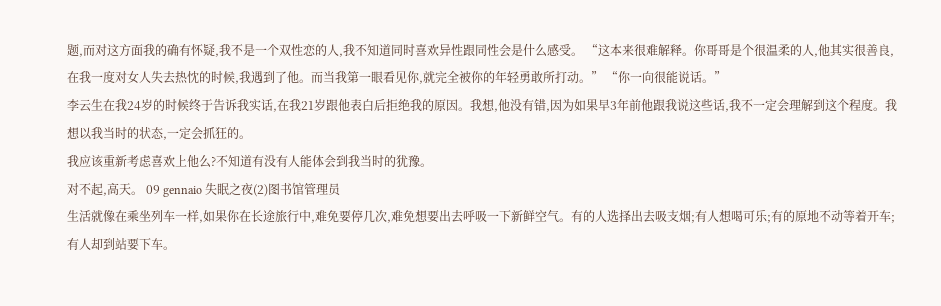题,而对这方面我的确有怀疑,我不是一个双性恋的人,我不知道同时喜欢异性跟同性会是什么感受。 “这本来很难解释。你哥哥是个很温柔的人,他其实很善良,在我一度对女人失去热忱的时候,我遇到了他。而当我第一眼看见你,就完全被你的年轻勇敢所打动。” “你一向很能说话。”
李云生在我24岁的时候终于告诉我实话,在我21岁跟他表白后拒绝我的原因。我想,他没有错,因为如果早3年前他跟我说这些话,我不一定会理解到这个程度。我想以我当时的状态,一定会抓狂的。
我应该重新考虑喜欢上他么?不知道有没有人能体会到我当时的犹豫。
对不起,高天。 09 gennaio 失眠之夜(2)图书馆管理员
生活就像在乘坐列车一样,如果你在长途旅行中,难免要停几次,难免想要出去呼吸一下新鲜空气。有的人选择出去吸支烟;有人想喝可乐;有的原地不动等着开车;有人却到站要下车。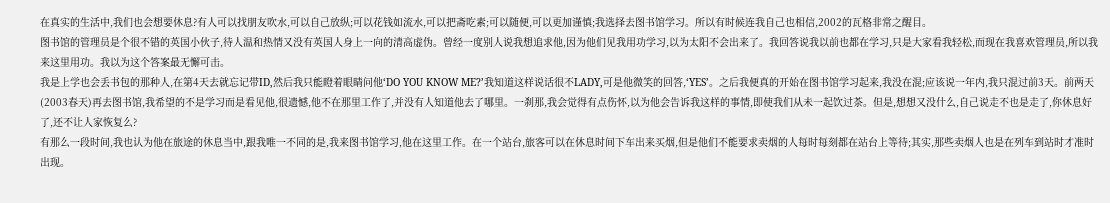在真实的生活中,我们也会想要休息?有人可以找朋友吹水,可以自己放纵;可以花钱如流水,可以把斋吃素;可以随便,可以更加谨慎;我选择去图书馆学习。所以有时候连我自己也相信,2002的瓦格非常之醒目。
图书馆的管理员是个很不错的英国小伙子,待人温和热情又没有英国人身上一向的清高虚伪。曾经一度别人说我想追求他,因为他们见我用功学习,以为太阳不会出来了。我回答说我以前也都在学习,只是大家看我轻松,而现在我喜欢管理员,所以我来这里用功。我以为这个答案最无懈可击。
我是上学也会丢书包的那种人,在第4天去就忘记带ID,然后我只能瞪着眼睛问他‘DO YOU KNOW ME?’我知道这样说话很不LADY,可是他微笑的回答,‘YES’。之后我便真的开始在图书馆学习起来,我没在混;应该说一年内,我只混过前3天。前两天(2003春天)再去图书馆,我希望的不是学习而是看见他,很遗憾,他不在那里工作了,并没有人知道他去了哪里。一刹那,我会觉得有点伤怀,以为他会告诉我这样的事情,即使我们从未一起饮过茶。但是,想想又没什么,自己说走不也是走了,你休息好了,还不让人家恢复么?
有那么一段时间,我也认为他在旅途的休息当中,跟我唯一不同的是,我来图书馆学习,他在这里工作。在一个站台,旅客可以在休息时间下车出来买烟,但是他们不能要求卖烟的人每时每刻都在站台上等待;其实,那些卖烟人也是在列车到站时才准时出现。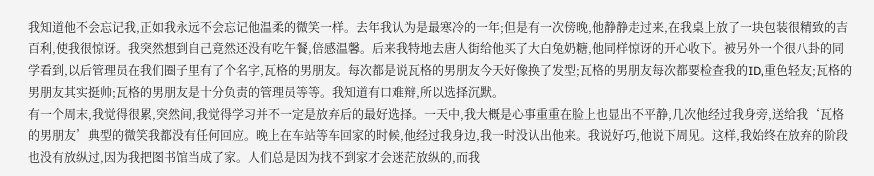我知道他不会忘记我,正如我永远不会忘记他温柔的微笑一样。去年我认为是最寒冷的一年;但是有一次傍晚,他静静走过来,在我桌上放了一块包装很精致的吉百利,使我很惊讶。我突然想到自己竟然还没有吃午餐,倍感温馨。后来我特地去唐人街给他买了大白兔奶糖,他同样惊讶的开心收下。被另外一个很八卦的同学看到,以后管理员在我们圈子里有了个名字,瓦格的男朋友。每次都是说瓦格的男朋友今天好像换了发型;瓦格的男朋友每次都要检查我的ID,重色轻友;瓦格的男朋友其实挺帅;瓦格的男朋友是十分负责的管理员等等。我知道有口难辩,所以选择沉默。
有一个周末,我觉得很累,突然间,我觉得学习并不一定是放弃后的最好选择。一天中,我大概是心事重重在脸上也显出不平静,几次他经过我身旁,送给我‘瓦格的男朋友’典型的微笑我都没有任何回应。晚上在车站等车回家的时候,他经过我身边,我一时没认出他来。我说好巧,他说下周见。这样,我始终在放弃的阶段也没有放纵过,因为我把图书馆当成了家。人们总是因为找不到家才会迷茫放纵的,而我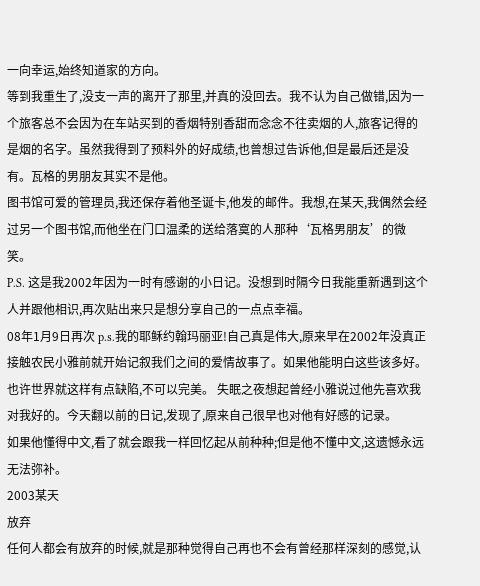一向幸运,始终知道家的方向。
等到我重生了,没支一声的离开了那里,并真的没回去。我不认为自己做错,因为一个旅客总不会因为在车站买到的香烟特别香甜而念念不往卖烟的人,旅客记得的是烟的名字。虽然我得到了预料外的好成绩,也曾想过告诉他,但是最后还是没有。瓦格的男朋友其实不是他。
图书馆可爱的管理员,我还保存着他圣诞卡,他发的邮件。我想,在某天,我偶然会经过另一个图书馆,而他坐在门口温柔的送给落寞的人那种‘瓦格男朋友’的微笑。
P.S. 这是我2002年因为一时有感谢的小日记。没想到时隔今日我能重新遇到这个人并跟他相识,再次贴出来只是想分享自己的一点点幸福。
08年1月9日再次 p.s.我的耶稣约翰玛丽亚!自己真是伟大,原来早在2002年没真正接触农民小雅前就开始记叙我们之间的爱情故事了。如果他能明白这些该多好。也许世界就这样有点缺陷,不可以完美。 失眠之夜想起曾经小雅说过他先喜欢我对我好的。今天翻以前的日记,发现了,原来自己很早也对他有好感的记录。
如果他懂得中文,看了就会跟我一样回忆起从前种种;但是他不懂中文,这遗憾永远无法弥补。
2003某天
放弃
任何人都会有放弃的时候,就是那种觉得自己再也不会有曾经那样深刻的感觉,认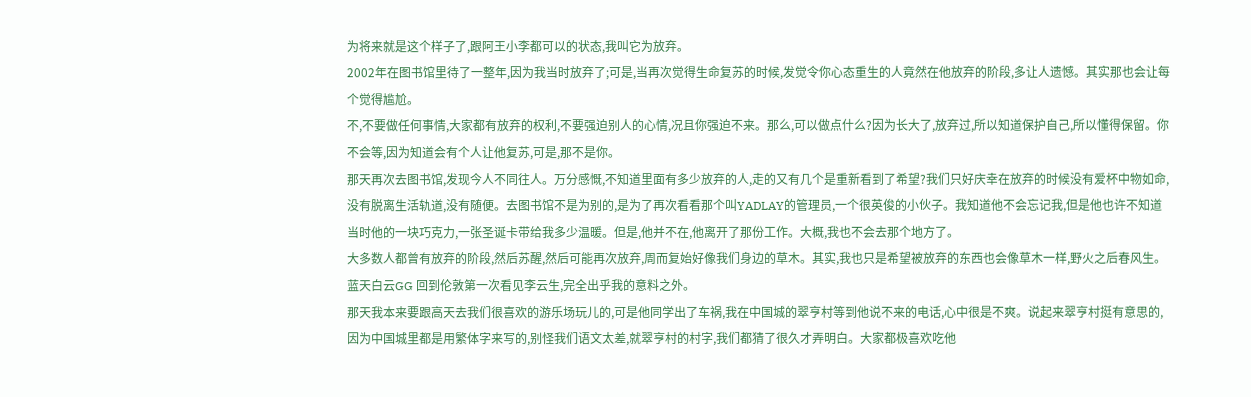为将来就是这个样子了,跟阿王小李都可以的状态,我叫它为放弃。
2002年在图书馆里待了一整年,因为我当时放弃了;可是,当再次觉得生命复苏的时候,发觉令你心态重生的人竟然在他放弃的阶段,多让人遗憾。其实那也会让每个觉得尴尬。
不,不要做任何事情,大家都有放弃的权利,不要强迫别人的心情,况且你强迫不来。那么,可以做点什么?因为长大了,放弃过,所以知道保护自己,所以懂得保留。你不会等,因为知道会有个人让他复苏,可是,那不是你。
那天再次去图书馆,发现今人不同往人。万分感慨,不知道里面有多少放弃的人,走的又有几个是重新看到了希望?我们只好庆幸在放弃的时候没有爱杯中物如命,没有脱离生活轨道,没有随便。去图书馆不是为别的,是为了再次看看那个叫YADLAY的管理员,一个很英俊的小伙子。我知道他不会忘记我,但是他也许不知道当时他的一块巧克力,一张圣诞卡带给我多少温暖。但是,他并不在,他离开了那份工作。大概,我也不会去那个地方了。
大多数人都曾有放弃的阶段,然后苏醒,然后可能再次放弃,周而复始好像我们身边的草木。其实,我也只是希望被放弃的东西也会像草木一样,野火之后春风生。
蓝天白云GG 回到伦敦第一次看见李云生,完全出乎我的意料之外。
那天我本来要跟高天去我们很喜欢的游乐场玩儿的,可是他同学出了车祸,我在中国城的翠亨村等到他说不来的电话,心中很是不爽。说起来翠亨村挺有意思的,因为中国城里都是用繁体字来写的,别怪我们语文太差,就翠亨村的村字,我们都猜了很久才弄明白。大家都极喜欢吃他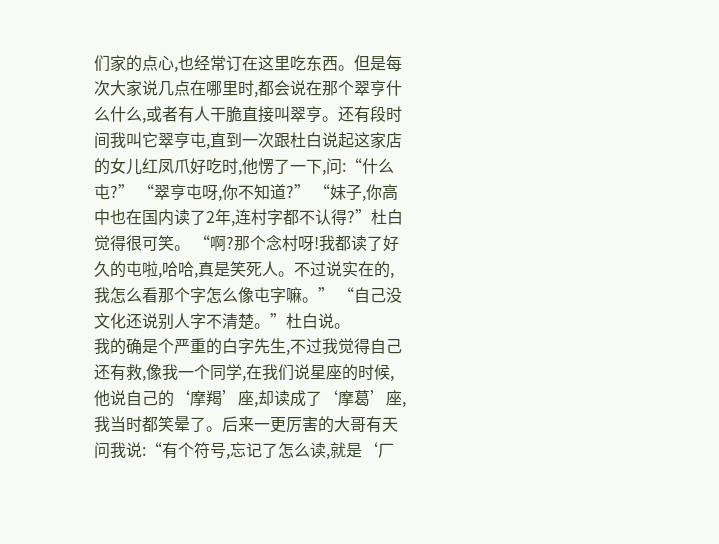们家的点心,也经常订在这里吃东西。但是每次大家说几点在哪里时,都会说在那个翠亨什么什么,或者有人干脆直接叫翠亨。还有段时间我叫它翠亨屯,直到一次跟杜白说起这家店的女儿红凤爪好吃时,他愣了一下,问:“什么屯?” “翠亨屯呀,你不知道?” “妹子,你高中也在国内读了2年,连村字都不认得?”杜白觉得很可笑。 “啊?那个念村呀!我都读了好久的屯啦,哈哈,真是笑死人。不过说实在的,我怎么看那个字怎么像屯字嘛。” “自己没文化还说别人字不清楚。”杜白说。
我的确是个严重的白字先生,不过我觉得自己还有救,像我一个同学,在我们说星座的时候,他说自己的‘摩羯’座,却读成了‘摩葛’座,我当时都笑晕了。后来一更厉害的大哥有天问我说:“有个符号,忘记了怎么读,就是‘厂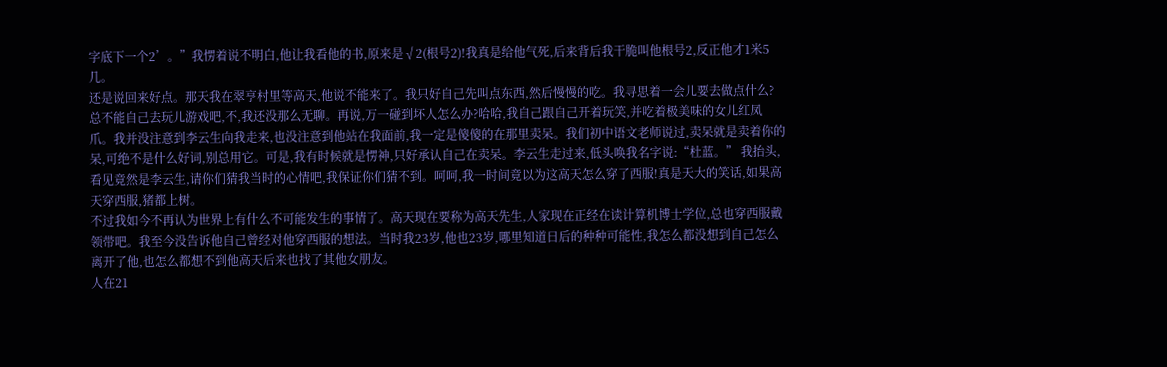字底下一个2’。”我愣着说不明白,他让我看他的书,原来是√2(根号2)!我真是给他气死,后来背后我干脆叫他根号2,反正他才1米5几。
还是说回来好点。那天我在翠亨村里等高天,他说不能来了。我只好自己先叫点东西,然后慢慢的吃。我寻思着一会儿要去做点什么?总不能自己去玩儿游戏吧,不,我还没那么无聊。再说,万一碰到坏人怎么办?哈哈,我自己跟自己开着玩笑,并吃着极美味的女儿红凤爪。我并没注意到李云生向我走来,也没注意到他站在我面前,我一定是傻傻的在那里卖呆。我们初中语文老师说过,卖呆就是卖着你的呆,可绝不是什么好词,别总用它。可是,我有时候就是愣神,只好承认自己在卖呆。李云生走过来,低头唤我名字说:“杜蓝。” 我抬头,看见竟然是李云生,请你们猜我当时的心情吧,我保证你们猜不到。呵呵,我一时间竟以为这高天怎么穿了西服!真是天大的笑话,如果高天穿西服,猪都上树。
不过我如今不再认为世界上有什么不可能发生的事情了。高天现在要称为高天先生,人家现在正经在读计算机博士学位,总也穿西服戴领带吧。我至今没告诉他自己曾经对他穿西服的想法。当时我23岁,他也23岁,哪里知道日后的种种可能性,我怎么都没想到自己怎么离开了他,也怎么都想不到他高天后来也找了其他女朋友。
人在21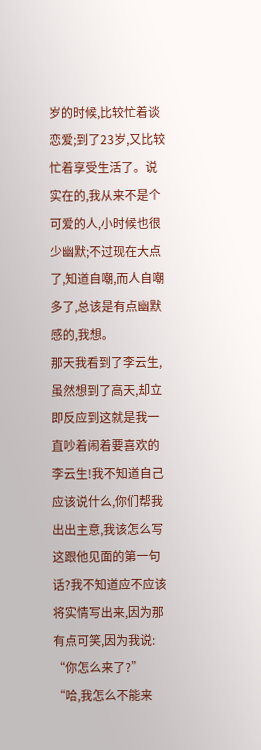岁的时候,比较忙着谈恋爱;到了23岁,又比较忙着享受生活了。说实在的,我从来不是个可爱的人,小时候也很少幽默;不过现在大点了,知道自嘲,而人自嘲多了,总该是有点幽默感的,我想。
那天我看到了李云生,虽然想到了高天,却立即反应到这就是我一直吵着闹着要喜欢的李云生!我不知道自己应该说什么,你们帮我出出主意,我该怎么写这跟他见面的第一句话?我不知道应不应该将实情写出来,因为那有点可笑,因为我说: “你怎么来了?” “哈,我怎么不能来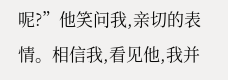呢?”他笑问我,亲切的表情。相信我,看见他,我并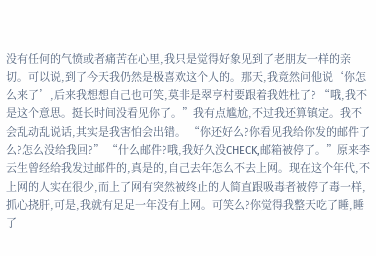没有任何的气愤或者痛苦在心里,我只是觉得好象见到了老朋友一样的亲切。可以说,到了今天我仍然是极喜欢这个人的。那天,我竟然问他说‘你怎么来了’,后来我想想自己也可笑,莫非是翠亨村要跟着我姓杜了? “哦,我不是这个意思。挺长时间没看见你了。”我有点尴尬,不过我还算镇定。我不会乱动乱说话,其实是我害怕会出错。 “你还好么?你看见我给你发的邮件了么?怎么没给我回?” “什么邮件?哦,我好久没CHECK,邮箱被停了。”原来李云生曾经给我发过邮件的,真是的,自己去年怎么不去上网。现在这个年代,不上网的人实在很少,而上了网有突然被终止的人简直跟吸毒者被停了毒一样,抓心挠肝,可是,我就有足足一年没有上网。可笑么?你觉得我整天吃了睡,睡了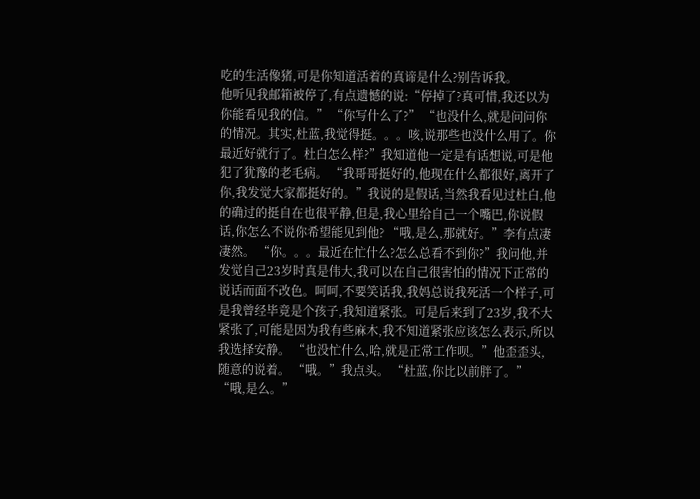吃的生活像猪,可是你知道活着的真谛是什么?别告诉我。
他听见我邮箱被停了,有点遗憾的说:“停掉了?真可惜,我还以为你能看见我的信。” “你写什么了?” “也没什么,就是问问你的情况。其实,杜蓝,我觉得挺。。。咳,说那些也没什么用了。你最近好就行了。杜白怎么样?”我知道他一定是有话想说,可是他犯了犹豫的老毛病。 “我哥哥挺好的,他现在什么都很好,离开了你,我发觉大家都挺好的。”我说的是假话,当然我看见过杜白,他的确过的挺自在也很平静,但是,我心里给自己一个嘴巴,你说假话,你怎么不说你希望能见到他? “哦,是么,那就好。”李有点凄凄然。 “你。。。最近在忙什么?怎么总看不到你?”我问他,并发觉自己23岁时真是伟大,我可以在自己很害怕的情况下正常的说话而面不改色。呵呵,不要笑话我,我妈总说我死活一个样子,可是我曾经毕竟是个孩子,我知道紧张。可是后来到了23岁,我不大紧张了,可能是因为我有些麻木,我不知道紧张应该怎么表示,所以我选择安静。 “也没忙什么,哈,就是正常工作呗。”他歪歪头,随意的说着。 “哦。”我点头。 “杜蓝,你比以前胖了。” “哦,是么。”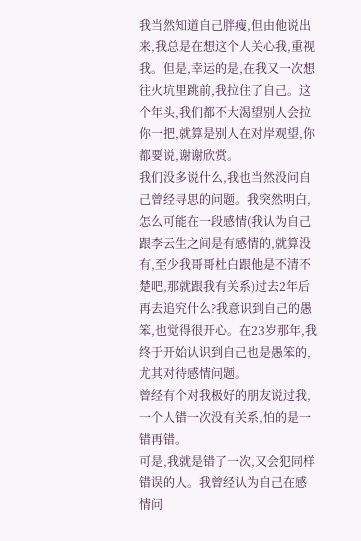我当然知道自己胖瘦,但由他说出来,我总是在想这个人关心我,重视我。但是,幸运的是,在我又一次想往火坑里跳前,我拉住了自己。这个年头,我们都不大渴望别人会拉你一把,就算是别人在对岸观望,你都要说,谢谢欣赏。
我们没多说什么,我也当然没问自己曾经寻思的问题。我突然明白,怎么可能在一段感情(我认为自己跟李云生之间是有感情的,就算没有,至少我哥哥杜白跟他是不清不楚吧,那就跟我有关系)过去2年后再去追究什么?我意识到自己的愚笨,也觉得很开心。在23岁那年,我终于开始认识到自己也是愚笨的,尤其对待感情问题。
曾经有个对我极好的朋友说过我,一个人错一次没有关系,怕的是一错再错。
可是,我就是错了一次,又会犯同样错误的人。我曾经认为自己在感情问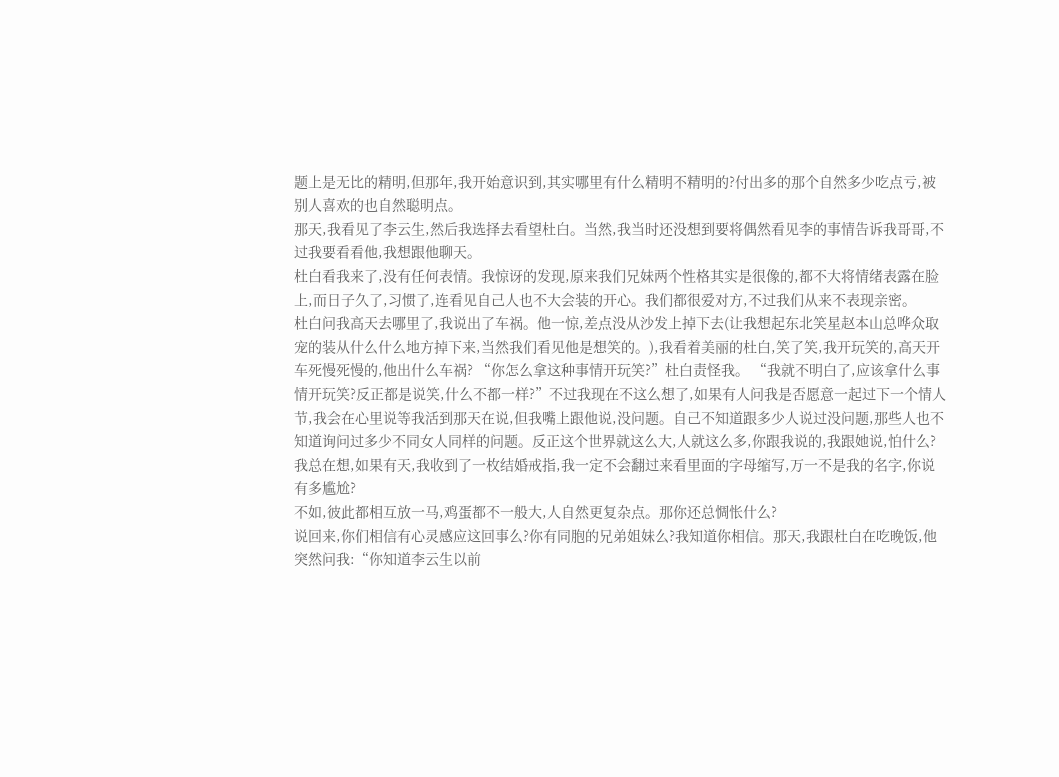题上是无比的精明,但那年,我开始意识到,其实哪里有什么精明不精明的?付出多的那个自然多少吃点亏,被别人喜欢的也自然聪明点。
那天,我看见了李云生,然后我选择去看望杜白。当然,我当时还没想到要将偶然看见李的事情告诉我哥哥,不过我要看看他,我想跟他聊天。
杜白看我来了,没有任何表情。我惊讶的发现,原来我们兄妹两个性格其实是很像的,都不大将情绪表露在脸上,而日子久了,习惯了,连看见自己人也不大会装的开心。我们都很爱对方,不过我们从来不表现亲密。
杜白问我高天去哪里了,我说出了车祸。他一惊,差点没从沙发上掉下去(让我想起东北笑星赵本山总哗众取宠的装从什么什么地方掉下来,当然我们看见他是想笑的。),我看着美丽的杜白,笑了笑,我开玩笑的,高天开车死慢死慢的,他出什么车祸? “你怎么拿这种事情开玩笑?”杜白责怪我。 “我就不明白了,应该拿什么事情开玩笑?反正都是说笑,什么不都一样?”不过我现在不这么想了,如果有人问我是否愿意一起过下一个情人节,我会在心里说等我活到那天在说,但我嘴上跟他说,没问题。自己不知道跟多少人说过没问题,那些人也不知道询问过多少不同女人同样的问题。反正这个世界就这么大,人就这么多,你跟我说的,我跟她说,怕什么?我总在想,如果有天,我收到了一枚结婚戒指,我一定不会翻过来看里面的字母缩写,万一不是我的名字,你说有多尴尬?
不如,彼此都相互放一马,鸡蛋都不一般大,人自然更复杂点。那你还总惆怅什么?
说回来,你们相信有心灵感应这回事么?你有同胞的兄弟姐妹么?我知道你相信。那天,我跟杜白在吃晚饭,他突然问我:“你知道李云生以前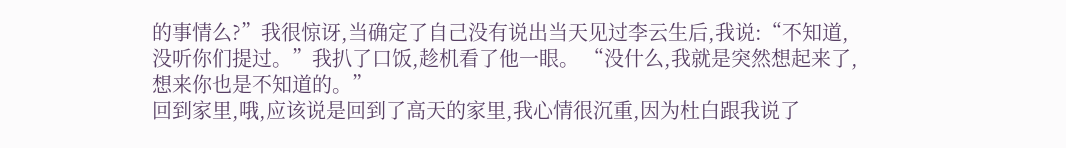的事情么?”我很惊讶,当确定了自己没有说出当天见过李云生后,我说:“不知道,没听你们提过。”我扒了口饭,趁机看了他一眼。 “没什么,我就是突然想起来了,想来你也是不知道的。”
回到家里,哦,应该说是回到了高天的家里,我心情很沉重,因为杜白跟我说了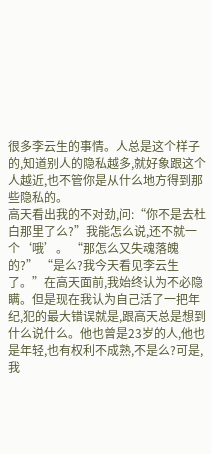很多李云生的事情。人总是这个样子的,知道别人的隐私越多,就好象跟这个人越近,也不管你是从什么地方得到那些隐私的。
高天看出我的不对劲,问:“你不是去杜白那里了么?”我能怎么说,还不就一个‘哦’。 “那怎么又失魂落魄的?” “是么?我今天看见李云生了。”在高天面前,我始终认为不必隐瞒。但是现在我认为自己活了一把年纪,犯的最大错误就是,跟高天总是想到什么说什么。他也曾是23岁的人,他也是年轻,也有权利不成熟,不是么?可是,我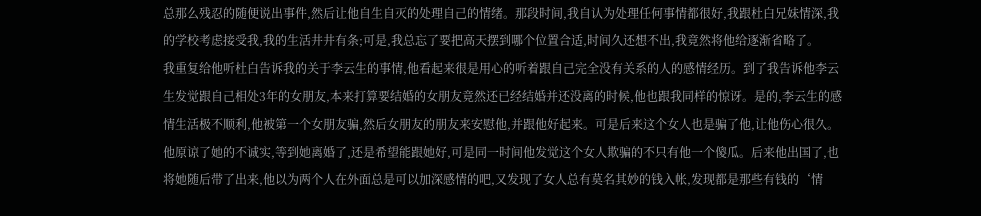总那么残忍的随便说出事件,然后让他自生自灭的处理自己的情绪。那段时间,我自认为处理任何事情都很好,我跟杜白兄妹情深,我的学校考虑接受我,我的生活井井有条;可是,我总忘了要把高天摆到哪个位置合适,时间久还想不出,我竟然将他给逐渐省略了。
我重复给他听杜白告诉我的关于李云生的事情,他看起来很是用心的听着跟自己完全没有关系的人的感情经历。到了我告诉他李云生发觉跟自己相处3年的女朋友,本来打算要结婚的女朋友竟然还已经结婚并还没离的时候,他也跟我同样的惊讶。是的,李云生的感情生活极不顺利,他被第一个女朋友骗,然后女朋友的朋友来安慰他,并跟他好起来。可是后来这个女人也是骗了他,让他伤心很久。他原谅了她的不诚实,等到她离婚了,还是希望能跟她好,可是同一时间他发觉这个女人欺骗的不只有他一个傻瓜。后来他出国了,也将她随后带了出来,他以为两个人在外面总是可以加深感情的吧,又发现了女人总有莫名其妙的钱入帐,发现都是那些有钱的‘情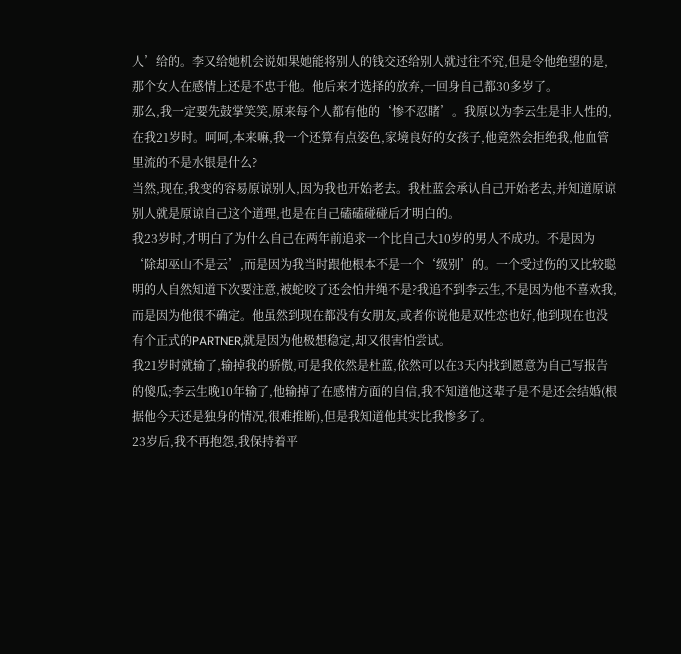人’给的。李又给她机会说如果她能将别人的钱交还给别人就过往不究,但是令他绝望的是,那个女人在感情上还是不忠于他。他后来才选择的放弃,一回身自己都30多岁了。
那么,我一定要先鼓掌笑笑,原来每个人都有他的‘惨不忍睹’。我原以为李云生是非人性的,在我21岁时。呵呵,本来嘛,我一个还算有点姿色,家境良好的女孩子,他竟然会拒绝我,他血管里流的不是水银是什么?
当然,现在,我变的容易原谅别人,因为我也开始老去。我杜蓝会承认自己开始老去,并知道原谅别人就是原谅自己这个道理,也是在自己磕磕碰碰后才明白的。
我23岁时,才明白了为什么自己在两年前追求一个比自己大10岁的男人不成功。不是因为‘除却巫山不是云’,而是因为我当时跟他根本不是一个‘级别’的。一个受过伤的又比较聪明的人自然知道下次要注意,被蛇咬了还会怕井绳不是?我追不到李云生,不是因为他不喜欢我,而是因为他很不确定。他虽然到现在都没有女朋友,或者你说他是双性恋也好,他到现在也没有个正式的PARTNER,就是因为他极想稳定,却又很害怕尝试。
我21岁时就输了,输掉我的骄傲,可是我依然是杜蓝,依然可以在3天内找到愿意为自己写报告的傻瓜;李云生晚10年输了,他输掉了在感情方面的自信,我不知道他这辈子是不是还会结婚(根据他今天还是独身的情况,很难推断),但是我知道他其实比我惨多了。
23岁后,我不再抱怨,我保持着平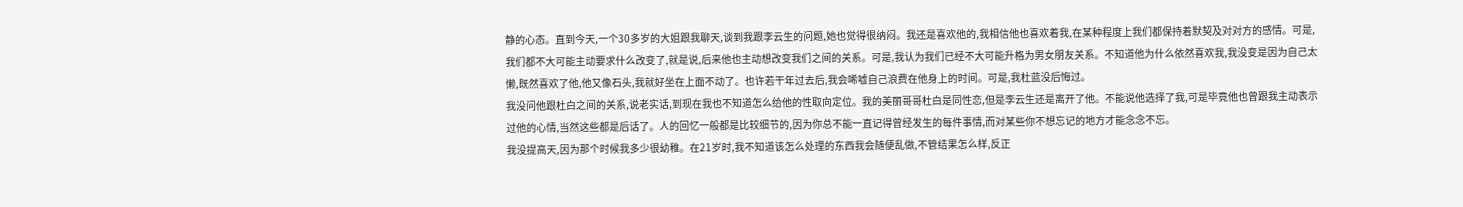静的心态。直到今天,一个30多岁的大姐跟我聊天,谈到我跟李云生的问题,她也觉得很纳闷。我还是喜欢他的,我相信他也喜欢着我,在某种程度上我们都保持着默契及对对方的感情。可是,我们都不大可能主动要求什么改变了,就是说,后来他也主动想改变我们之间的关系。可是,我认为我们已经不大可能升格为男女朋友关系。不知道他为什么依然喜欢我,我没变是因为自己太懒,既然喜欢了他,他又像石头,我就好坐在上面不动了。也许若干年过去后,我会唏嘘自己浪费在他身上的时间。可是,我杜蓝没后悔过。
我没问他跟杜白之间的关系,说老实话,到现在我也不知道怎么给他的性取向定位。我的美丽哥哥杜白是同性恋,但是李云生还是离开了他。不能说他选择了我,可是毕竟他也曾跟我主动表示过他的心情,当然这些都是后话了。人的回忆一般都是比较细节的,因为你总不能一直记得曾经发生的每件事情,而对某些你不想忘记的地方才能念念不忘。
我没提高天,因为那个时候我多少很幼稚。在21岁时,我不知道该怎么处理的东西我会随便乱做,不管结果怎么样,反正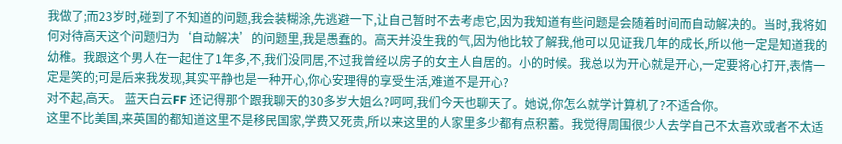我做了;而23岁时,碰到了不知道的问题,我会装糊涂,先逃避一下,让自己暂时不去考虑它,因为我知道有些问题是会随着时间而自动解决的。当时,我将如何对待高天这个问题归为‘自动解决’的问题里,我是愚蠢的。高天并没生我的气,因为他比较了解我,他可以见证我几年的成长,所以他一定是知道我的幼稚。我跟这个男人在一起住了1年多,不,我们没同居,不过我曾经以房子的女主人自居的。小的时候。我总以为开心就是开心,一定要将心打开,表情一定是笑的;可是后来我发现,其实平静也是一种开心,你心安理得的享受生活,难道不是开心?
对不起,高天。 蓝天白云FF 还记得那个跟我聊天的30多岁大姐么?呵呵,我们今天也聊天了。她说,你怎么就学计算机了?不适合你。
这里不比美国,来英国的都知道这里不是移民国家,学费又死贵,所以来这里的人家里多少都有点积蓄。我觉得周围很少人去学自己不太喜欢或者不太适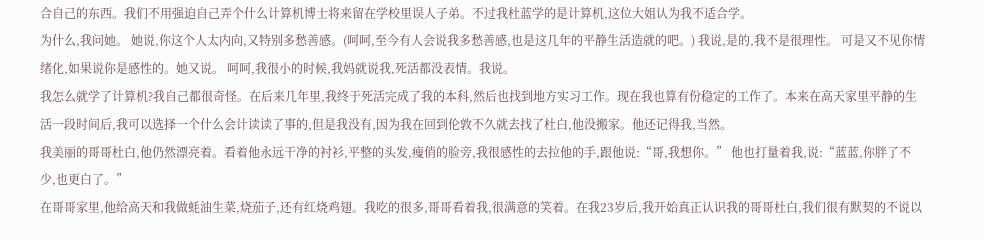合自己的东西。我们不用强迫自己弄个什么计算机博士将来留在学校里误人子弟。不过我杜蓝学的是计算机,这位大姐认为我不适合学。
为什么,我问她。 她说,你这个人太内向,又特别多愁善感。(呵呵,至今有人会说我多愁善感,也是这几年的平静生活造就的吧。) 我说,是的,我不是很理性。 可是又不见你情绪化,如果说你是感性的。她又说。 呵呵,我很小的时候,我妈就说我,死活都没表情。我说。
我怎么就学了计算机?我自己都很奇怪。在后来几年里,我终于死活完成了我的本科,然后也找到地方实习工作。现在我也算有份稳定的工作了。本来在高天家里平静的生活一段时间后,我可以选择一个什么会计读读了事的,但是我没有,因为我在回到伦敦不久就去找了杜白,他没搬家。他还记得我,当然。
我美丽的哥哥杜白,他仍然漂亮着。看着他永远干净的衬衫,平整的头发,瘦俏的脸旁,我很感性的去拉他的手,跟他说:“哥,我想你。” 他也打量着我,说:“蓝蓝,你胖了不少,也更白了。”
在哥哥家里,他给高天和我做蚝油生菜,烧茄子,还有红烧鸡翅。我吃的很多,哥哥看着我,很满意的笑着。在我23岁后,我开始真正认识我的哥哥杜白,我们很有默契的不说以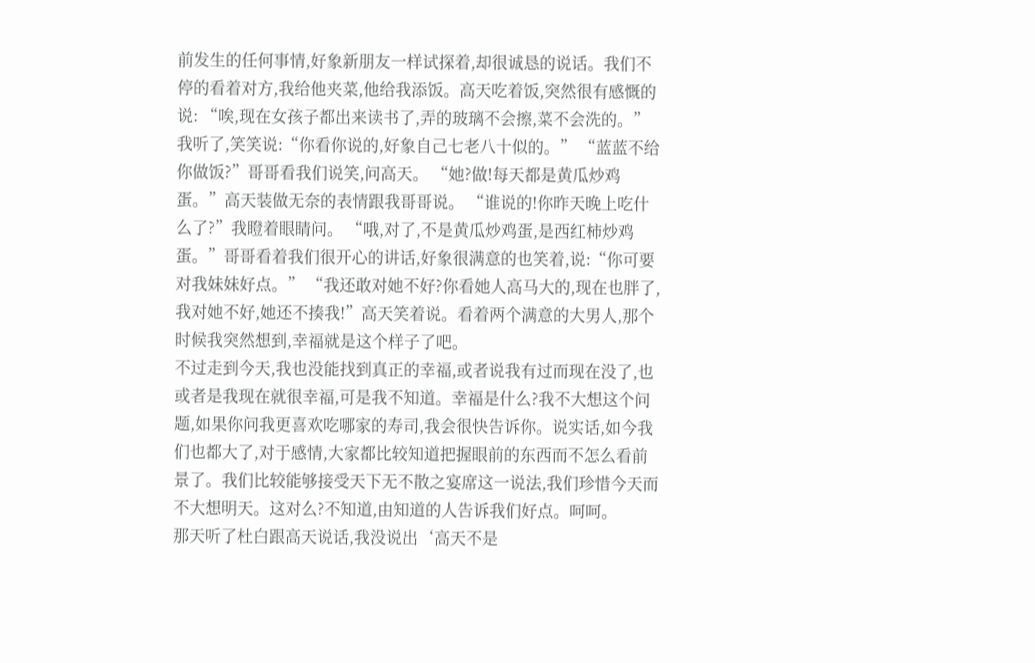前发生的任何事情,好象新朋友一样试探着,却很诚恳的说话。我们不停的看着对方,我给他夹菜,他给我添饭。高天吃着饭,突然很有感慨的说: “唉,现在女孩子都出来读书了,弄的玻璃不会擦,菜不会洗的。” 我听了,笑笑说:“你看你说的,好象自己七老八十似的。” “蓝蓝不给你做饭?”哥哥看我们说笑,问高天。 “她?做!每天都是黄瓜炒鸡蛋。”高天装做无奈的表情跟我哥哥说。 “谁说的!你昨天晚上吃什么了?”我瞪着眼睛问。 “哦,对了,不是黄瓜炒鸡蛋,是西红柿炒鸡蛋。”哥哥看着我们很开心的讲话,好象很满意的也笑着,说:“你可要对我妹妹好点。” “我还敢对她不好?你看她人高马大的,现在也胖了,我对她不好,她还不揍我!”高天笑着说。看着两个满意的大男人,那个时候我突然想到,幸福就是这个样子了吧。
不过走到今天,我也没能找到真正的幸福,或者说我有过而现在没了,也或者是我现在就很幸福,可是我不知道。幸福是什么?我不大想这个问题,如果你问我更喜欢吃哪家的寿司,我会很快告诉你。说实话,如今我们也都大了,对于感情,大家都比较知道把握眼前的东西而不怎么看前景了。我们比较能够接受天下无不散之宴席这一说法,我们珍惜今天而不大想明天。这对么?不知道,由知道的人告诉我们好点。呵呵。
那天听了杜白跟高天说话,我没说出‘高天不是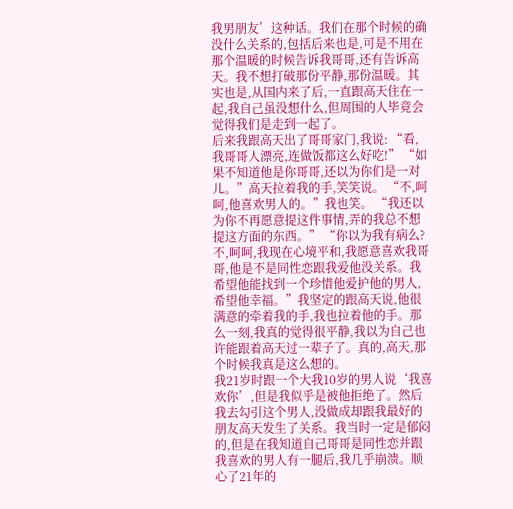我男朋友’这种话。我们在那个时候的确没什么关系的,包括后来也是,可是不用在那个温暖的时候告诉我哥哥,还有告诉高天。我不想打破那份平静,那份温暖。其实也是,从国内来了后,一直跟高天住在一起,我自己虽没想什么,但周围的人毕竟会觉得我们是走到一起了。
后来我跟高天出了哥哥家门,我说: “看,我哥哥人漂亮,连做饭都这么好吃!” “如果不知道他是你哥哥,还以为你们是一对儿。”高天拉着我的手,笑笑说。 “不,呵呵,他喜欢男人的。”我也笑。 “我还以为你不再愿意提这件事情,弄的我总不想提这方面的东西。” “你以为我有病么?不,呵呵,我现在心境平和,我愿意喜欢我哥哥,他是不是同性恋跟我爱他没关系。我希望他能找到一个珍惜他爱护他的男人,希望他幸福。”我坚定的跟高天说,他很满意的牵着我的手,我也拉着他的手。那么一刻,我真的觉得很平静,我以为自己也许能跟着高天过一辈子了。真的,高天,那个时候我真是这么想的。
我21岁时跟一个大我10岁的男人说‘我喜欢你’,但是我似乎是被他拒绝了。然后我去勾引这个男人,没做成却跟我最好的朋友高天发生了关系。我当时一定是郁闷的,但是在我知道自己哥哥是同性恋并跟我喜欢的男人有一腿后,我几乎崩溃。顺心了21年的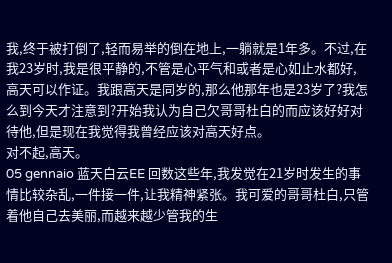我,终于被打倒了,轻而易举的倒在地上,一躺就是1年多。不过,在我23岁时,我是很平静的,不管是心平气和或者是心如止水都好,高天可以作证。我跟高天是同岁的,那么他那年也是23岁了?我怎么到今天才注意到?开始我认为自己欠哥哥杜白的而应该好好对待他,但是现在我觉得我曾经应该对高天好点。
对不起,高天。
05 gennaio 蓝天白云EE 回数这些年,我发觉在21岁时发生的事情比较杂乱,一件接一件,让我精神紧张。我可爱的哥哥杜白,只管着他自己去美丽,而越来越少管我的生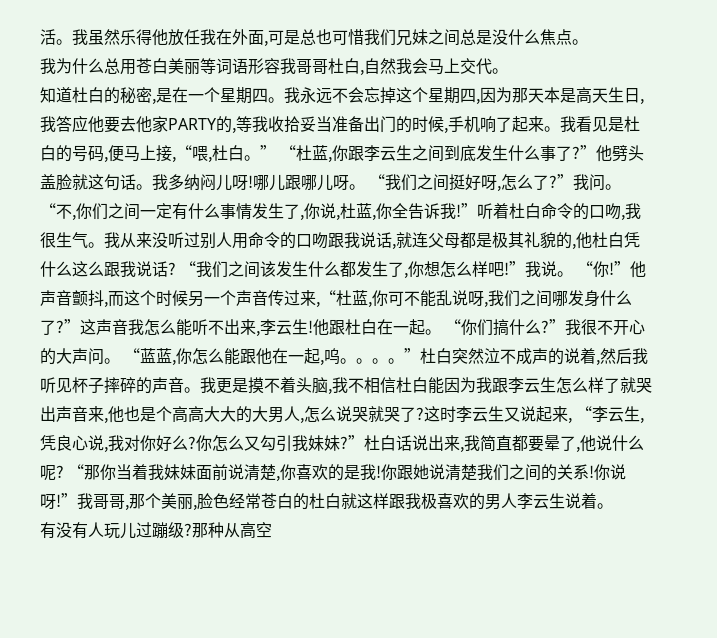活。我虽然乐得他放任我在外面,可是总也可惜我们兄妹之间总是没什么焦点。
我为什么总用苍白美丽等词语形容我哥哥杜白,自然我会马上交代。
知道杜白的秘密,是在一个星期四。我永远不会忘掉这个星期四,因为那天本是高天生日,我答应他要去他家PARTY的,等我收拾妥当准备出门的时候,手机响了起来。我看见是杜白的号码,便马上接,“喂,杜白。” “杜蓝,你跟李云生之间到底发生什么事了?”他劈头盖脸就这句话。我多纳闷儿呀!哪儿跟哪儿呀。 “我们之间挺好呀,怎么了?”我问。 “不,你们之间一定有什么事情发生了,你说,杜蓝,你全告诉我!”听着杜白命令的口吻,我很生气。我从来没听过别人用命令的口吻跟我说话,就连父母都是极其礼貌的,他杜白凭什么这么跟我说话? “我们之间该发生什么都发生了,你想怎么样吧!”我说。 “你!”他声音颤抖,而这个时候另一个声音传过来,“杜蓝,你可不能乱说呀,我们之间哪发身什么了?”这声音我怎么能听不出来,李云生!他跟杜白在一起。 “你们搞什么?”我很不开心的大声问。 “蓝蓝,你怎么能跟他在一起,呜。。。。”杜白突然泣不成声的说着,然后我听见杯子摔碎的声音。我更是摸不着头脑,我不相信杜白能因为我跟李云生怎么样了就哭出声音来,他也是个高高大大的大男人,怎么说哭就哭了?这时李云生又说起来, “李云生,凭良心说,我对你好么?你怎么又勾引我妹妹?”杜白话说出来,我简直都要晕了,他说什么呢? “那你当着我妹妹面前说清楚,你喜欢的是我!你跟她说清楚我们之间的关系!你说呀!”我哥哥,那个美丽,脸色经常苍白的杜白就这样跟我极喜欢的男人李云生说着。
有没有人玩儿过蹦级?那种从高空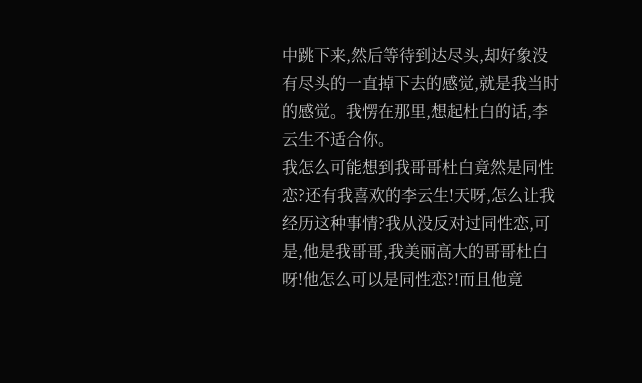中跳下来,然后等待到达尽头,却好象没有尽头的一直掉下去的感觉,就是我当时的感觉。我愣在那里,想起杜白的话,李云生不适合你。
我怎么可能想到我哥哥杜白竟然是同性恋?还有我喜欢的李云生!天呀,怎么让我经历这种事情?我从没反对过同性恋,可是,他是我哥哥,我美丽高大的哥哥杜白呀!他怎么可以是同性恋?!而且他竟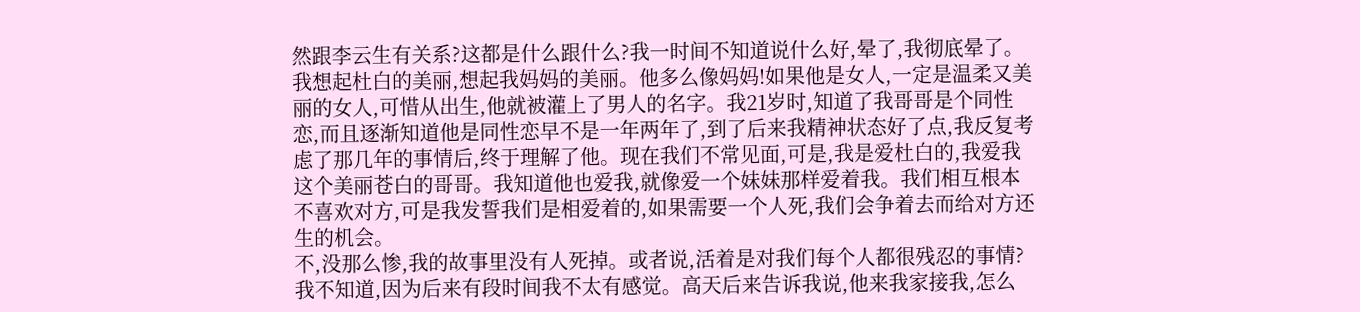然跟李云生有关系?这都是什么跟什么?我一时间不知道说什么好,晕了,我彻底晕了。
我想起杜白的美丽,想起我妈妈的美丽。他多么像妈妈!如果他是女人,一定是温柔又美丽的女人,可惜从出生,他就被灌上了男人的名字。我21岁时,知道了我哥哥是个同性恋,而且逐渐知道他是同性恋早不是一年两年了,到了后来我精神状态好了点,我反复考虑了那几年的事情后,终于理解了他。现在我们不常见面,可是,我是爱杜白的,我爱我这个美丽苍白的哥哥。我知道他也爱我,就像爱一个妹妹那样爱着我。我们相互根本不喜欢对方,可是我发誓我们是相爱着的,如果需要一个人死,我们会争着去而给对方还生的机会。
不,没那么惨,我的故事里没有人死掉。或者说,活着是对我们每个人都很残忍的事情?我不知道,因为后来有段时间我不太有感觉。高天后来告诉我说,他来我家接我,怎么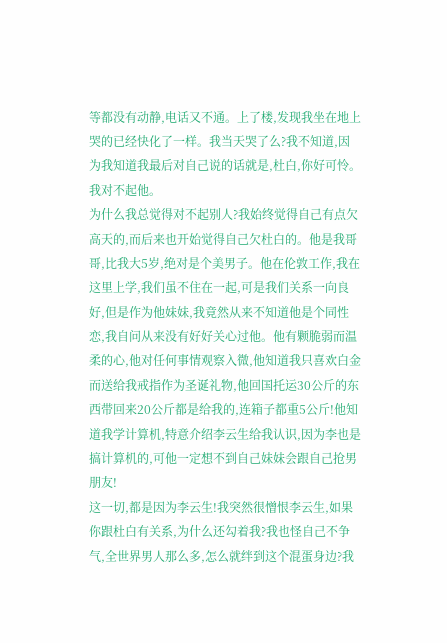等都没有动静,电话又不通。上了楼,发现我坐在地上哭的已经快化了一样。我当天哭了么?我不知道,因为我知道我最后对自己说的话就是,杜白,你好可怜。我对不起他。
为什么我总觉得对不起别人?我始终觉得自己有点欠高天的,而后来也开始觉得自己欠杜白的。他是我哥哥,比我大5岁,绝对是个美男子。他在伦敦工作,我在这里上学,我们虽不住在一起,可是我们关系一向良好,但是作为他妹妹,我竟然从来不知道他是个同性恋,我自问从来没有好好关心过他。他有颗脆弱而温柔的心,他对任何事情观察入微,他知道我只喜欢白金而送给我戒指作为圣诞礼物,他回国托运30公斤的东西带回来20公斤都是给我的,连箱子都重5公斤!他知道我学计算机,特意介绍李云生给我认识,因为李也是搞计算机的,可他一定想不到自己妹妹会跟自己抢男朋友!
这一切,都是因为李云生!我突然很憎恨李云生,如果你跟杜白有关系,为什么还勾着我?我也怪自己不争气,全世界男人那么多,怎么就绊到这个混蛋身边?我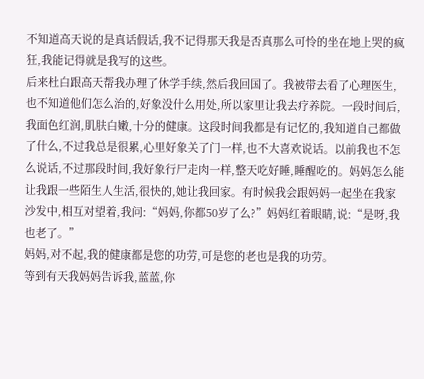不知道高天说的是真话假话,我不记得那天我是否真那么可怜的坐在地上哭的疯狂,我能记得就是我写的这些。
后来杜白跟高天帮我办理了休学手续,然后我回国了。我被带去看了心理医生,也不知道他们怎么治的,好象没什么用处,所以家里让我去疗养院。一段时间后,我面色红润,肌肤白嫩,十分的健康。这段时间我都是有记忆的,我知道自己都做了什么,不过我总是很累,心里好象关了门一样,也不大喜欢说话。以前我也不怎么说话,不过那段时间,我好象行尸走肉一样,整天吃好睡,睡醒吃的。妈妈怎么能让我跟一些陌生人生活,很快的,她让我回家。有时候我会跟妈妈一起坐在我家沙发中,相互对望着,我问:“妈妈,你都50岁了么?”妈妈红着眼睛,说:“是呀,我也老了。”
妈妈,对不起,我的健康都是您的功劳,可是您的老也是我的功劳。
等到有天我妈妈告诉我,蓝蓝,你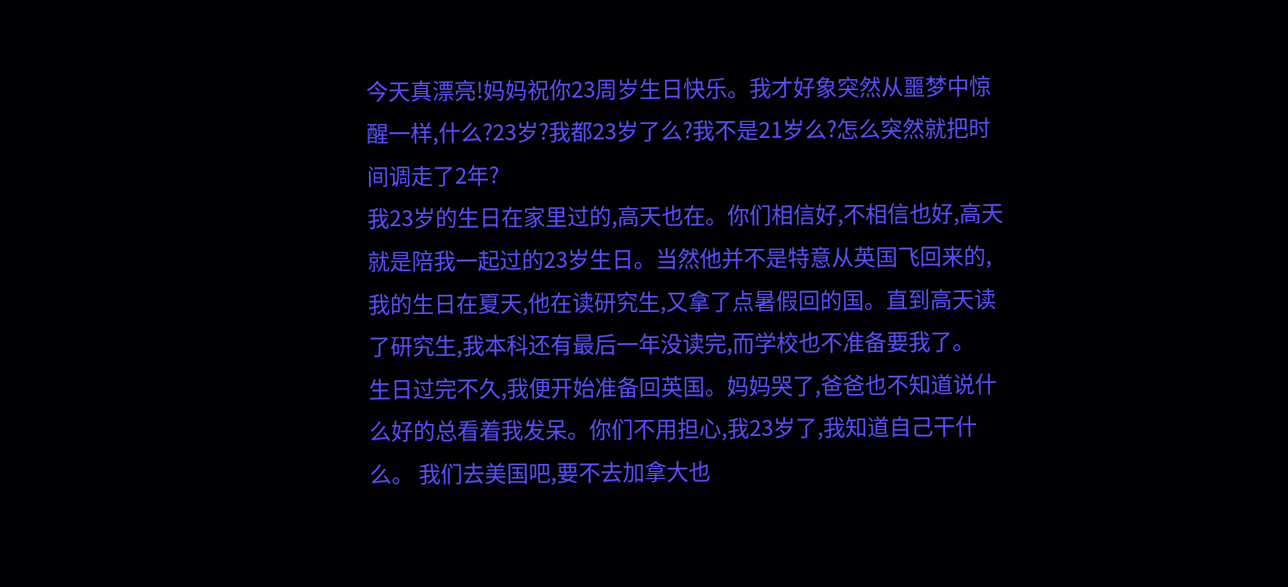今天真漂亮!妈妈祝你23周岁生日快乐。我才好象突然从噩梦中惊醒一样,什么?23岁?我都23岁了么?我不是21岁么?怎么突然就把时间调走了2年?
我23岁的生日在家里过的,高天也在。你们相信好,不相信也好,高天就是陪我一起过的23岁生日。当然他并不是特意从英国飞回来的,我的生日在夏天,他在读研究生,又拿了点暑假回的国。直到高天读了研究生,我本科还有最后一年没读完,而学校也不准备要我了。
生日过完不久,我便开始准备回英国。妈妈哭了,爸爸也不知道说什么好的总看着我发呆。你们不用担心,我23岁了,我知道自己干什么。 我们去美国吧,要不去加拿大也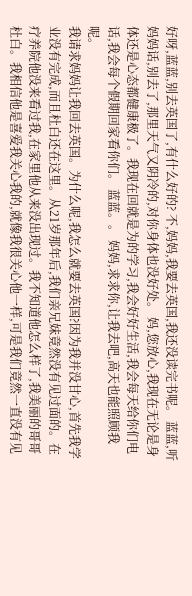好呀,蓝蓝,别去英国了,有什么好的? 不,妈妈,我要去英国,我还没读完书呢。 蓝蓝,听妈妈话,别去了,那里天气又阴冷的,对你身体也没好处。 妈,您放心,我现在无论是身体还是心态都健康极了。我现在回就是为的学习,我会好好生活,我会每天给你们电话,我会每个假期回家看你们。 蓝蓝。。 妈妈,求求你,让我去吧,高天也能照顾我呢。
我请求妈妈让我回去英国。为什么呢,我怎么就要去英国?因为我并没甘心,首先我学业没有完成,而且杜白还在这里。从21岁那年后,我们亲兄妹竟然没有见过面的。在疗养院他没来看过我,在家里他从来没出现过。我不知道他怎么样了,我美丽的哥哥杜白。我相信他是喜爱我关心我的,就像我很关心他一样,可是我们竟然一直没有见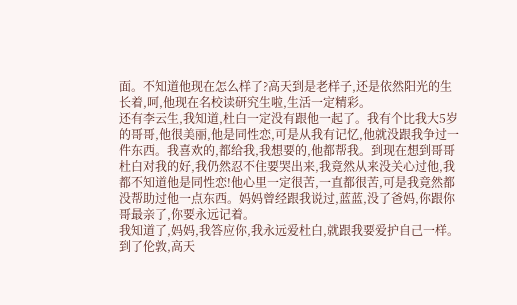面。不知道他现在怎么样了?高天到是老样子,还是依然阳光的生长着,呵,他现在名校读研究生啦,生活一定精彩。
还有李云生,我知道,杜白一定没有跟他一起了。我有个比我大5岁的哥哥,他很美丽,他是同性恋,可是从我有记忆,他就没跟我争过一件东西。我喜欢的,都给我,我想要的,他都帮我。到现在想到哥哥杜白对我的好,我仍然忍不住要哭出来,我竟然从来没关心过他,我都不知道他是同性恋!他心里一定很苦,一直都很苦,可是我竟然都没帮助过他一点东西。妈妈曾经跟我说过,蓝蓝,没了爸妈,你跟你哥最亲了,你要永远记着。
我知道了,妈妈,我答应你,我永远爱杜白,就跟我要爱护自己一样。
到了伦敦,高天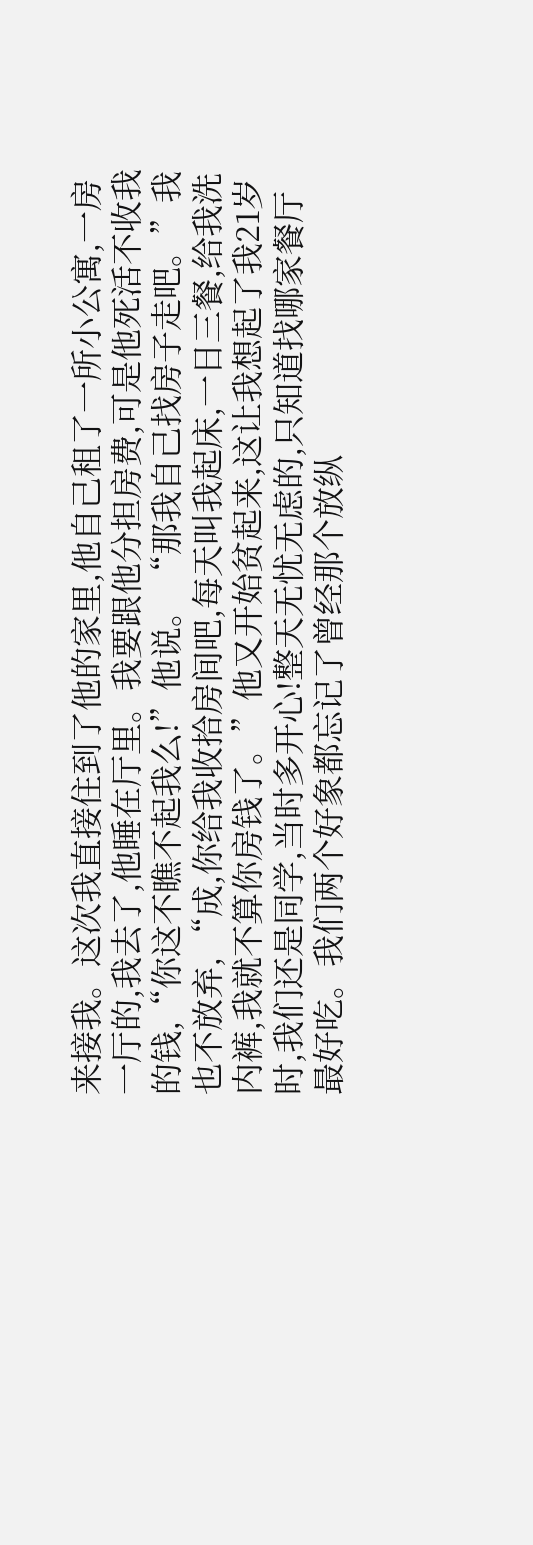来接我。这次我直接住到了他的家里,他自己租了一所小公寓,一房一厅的,我去了,他睡在厅里。我要跟他分担房费,可是他死活不收我的钱,“你这不瞧不起我么!”他说。 “那我自己找房子走吧。”我也不放弃, “成,你给我收拾房间吧,每天叫我起床,一日三餐,给我洗内裤,我就不算你房钱了。”他又开始贫起来,这让我想起了我21岁时,我们还是同学,当时多开心!整天无忧无虑的,只知道找哪家餐厅最好吃。我们两个好象都忘记了曾经那个放纵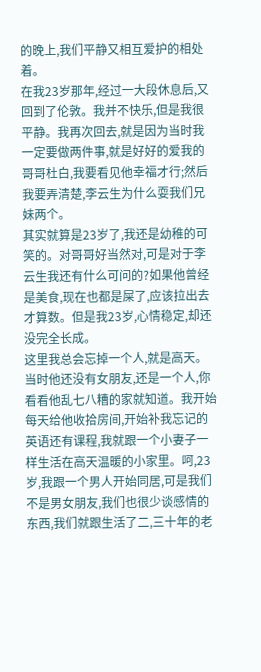的晚上,我们平静又相互爱护的相处着。
在我23岁那年,经过一大段休息后,又回到了伦敦。我并不快乐,但是我很平静。我再次回去,就是因为当时我一定要做两件事,就是好好的爱我的哥哥杜白,我要看见他幸福才行;然后我要弄清楚,李云生为什么耍我们兄妹两个。
其实就算是23岁了,我还是幼稚的可笑的。对哥哥好当然对,可是对于李云生我还有什么可问的?如果他曾经是美食,现在也都是屎了,应该拉出去才算数。但是我23岁,心情稳定,却还没完全长成。
这里我总会忘掉一个人,就是高天。当时他还没有女朋友,还是一个人,你看看他乱七八糟的家就知道。我开始每天给他收拾房间,开始补我忘记的英语还有课程,我就跟一个小妻子一样生活在高天温暖的小家里。呵,23岁,我跟一个男人开始同居,可是我们不是男女朋友,我们也很少谈感情的东西,我们就跟生活了二,三十年的老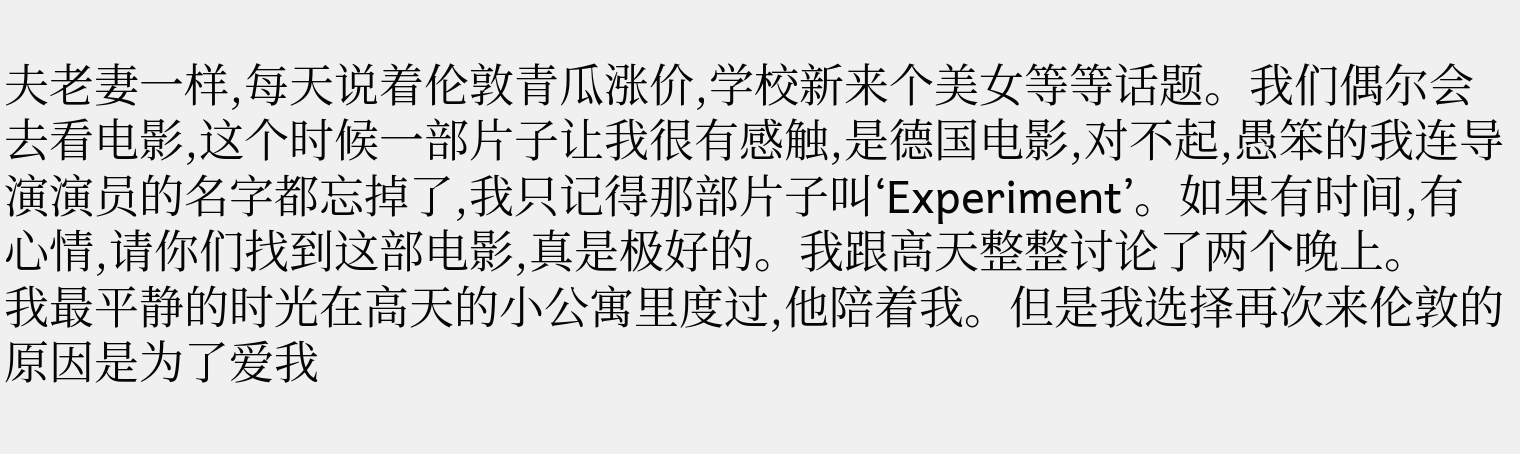夫老妻一样,每天说着伦敦青瓜涨价,学校新来个美女等等话题。我们偶尔会去看电影,这个时候一部片子让我很有感触,是德国电影,对不起,愚笨的我连导演演员的名字都忘掉了,我只记得那部片子叫‘Experiment’。如果有时间,有心情,请你们找到这部电影,真是极好的。我跟高天整整讨论了两个晚上。
我最平静的时光在高天的小公寓里度过,他陪着我。但是我选择再次来伦敦的原因是为了爱我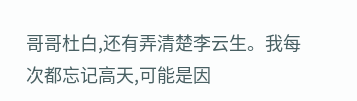哥哥杜白,还有弄清楚李云生。我每次都忘记高天,可能是因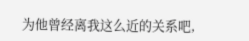为他曾经离我这么近的关系吧,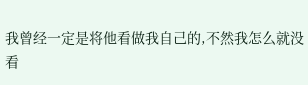我曾经一定是将他看做我自己的,不然我怎么就没看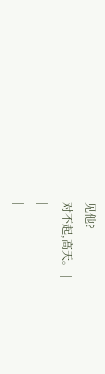见他?
对不起,高天。 |
|
|